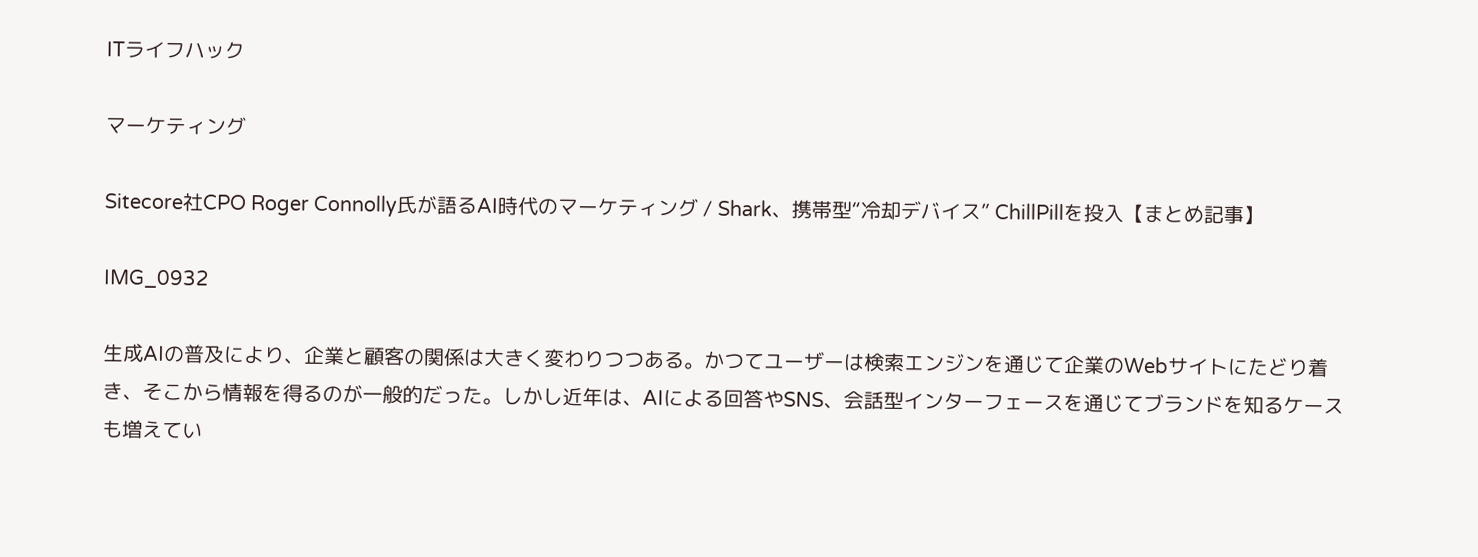ITライフハック

マーケティング

Sitecore社CPO Roger Connolly氏が語るAI時代のマーケティング / Shark、携帯型“冷却デバイス” ChillPillを投入【まとめ記事】

IMG_0932

生成AIの普及により、企業と顧客の関係は大きく変わりつつある。かつてユーザーは検索エンジンを通じて企業のWebサイトにたどり着き、そこから情報を得るのが一般的だった。しかし近年は、AIによる回答やSNS、会話型インターフェースを通じてブランドを知るケースも増えてい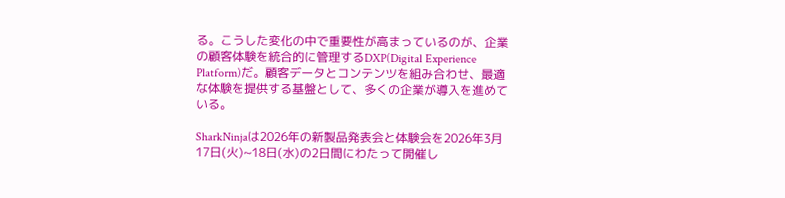る。こうした変化の中で重要性が高まっているのが、企業の顧客体験を統合的に管理するDXP(Digital Experience Platform)だ。顧客データとコンテンツを組み合わせ、最適な体験を提供する基盤として、多くの企業が導入を進めている。

SharkNinjaは2026年の新製品発表会と体験会を2026年3月17日(火)~18日(水)の2日間にわたって開催し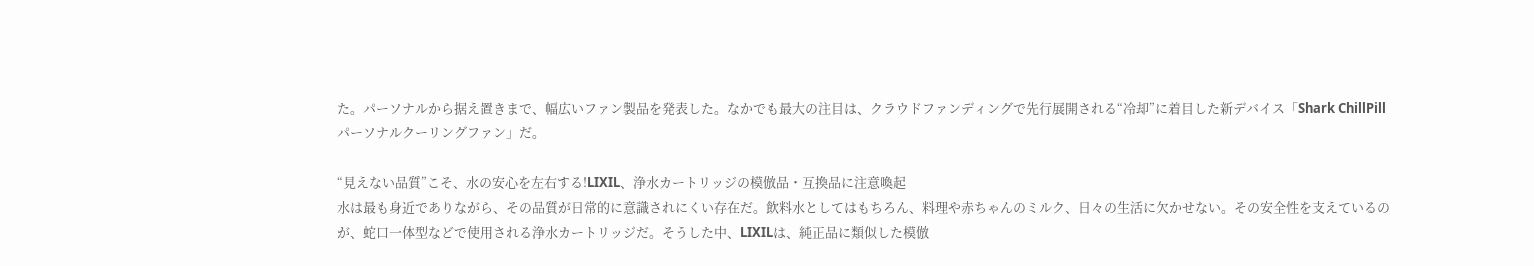た。パーソナルから据え置きまで、幅広いファン製品を発表した。なかでも最大の注目は、クラウドファンディングで先行展開される“冷却”に着目した新デバイス「Shark ChillPill パーソナルクーリングファン」だ。

“見えない品質”こそ、水の安心を左右する!LIXIL、浄水カートリッジの模倣品・互換品に注意喚起
水は最も身近でありながら、その品質が日常的に意識されにくい存在だ。飲料水としてはもちろん、料理や赤ちゃんのミルク、日々の生活に欠かせない。その安全性を支えているのが、蛇口一体型などで使用される浄水カートリッジだ。そうした中、LIXILは、純正品に類似した模倣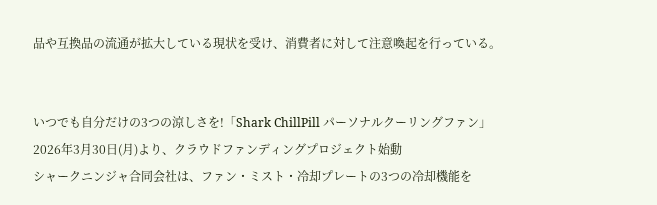品や互換品の流通が拡大している現状を受け、消費者に対して注意喚起を行っている。


いつでも自分だけの3つの涼しさを!「Shark ChillPill パーソナルクーリングファン」2026年3月30日(月)より、クラウドファンディングプロジェクト始動
シャークニンジャ合同会社は、ファン・ミスト・冷却プレートの3つの冷却機能を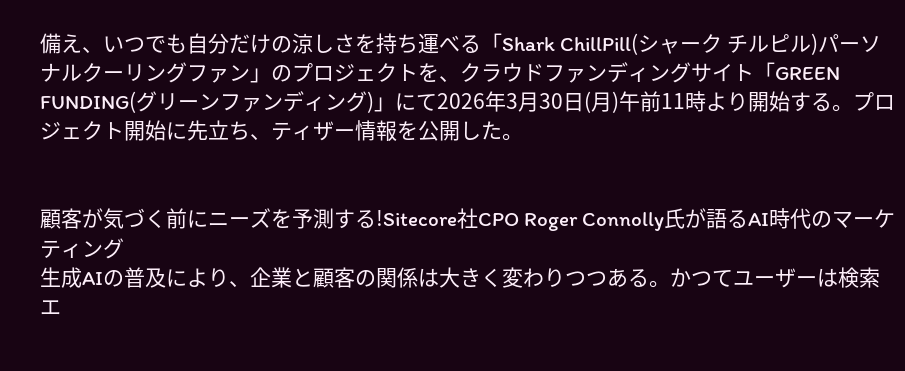備え、いつでも自分だけの涼しさを持ち運べる「Shark ChillPill(シャーク チルピル)パーソナルクーリングファン」のプロジェクトを、クラウドファンディングサイト「GREEN FUNDING(グリーンファンディング)」にて2026年3月30日(月)午前11時より開始する。プロジェクト開始に先立ち、ティザー情報を公開した。


顧客が気づく前にニーズを予測する!Sitecore社CPO Roger Connolly氏が語るAI時代のマーケティング
生成AIの普及により、企業と顧客の関係は大きく変わりつつある。かつてユーザーは検索エ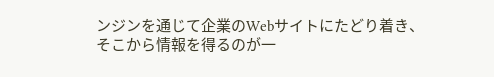ンジンを通じて企業のWebサイトにたどり着き、そこから情報を得るのが一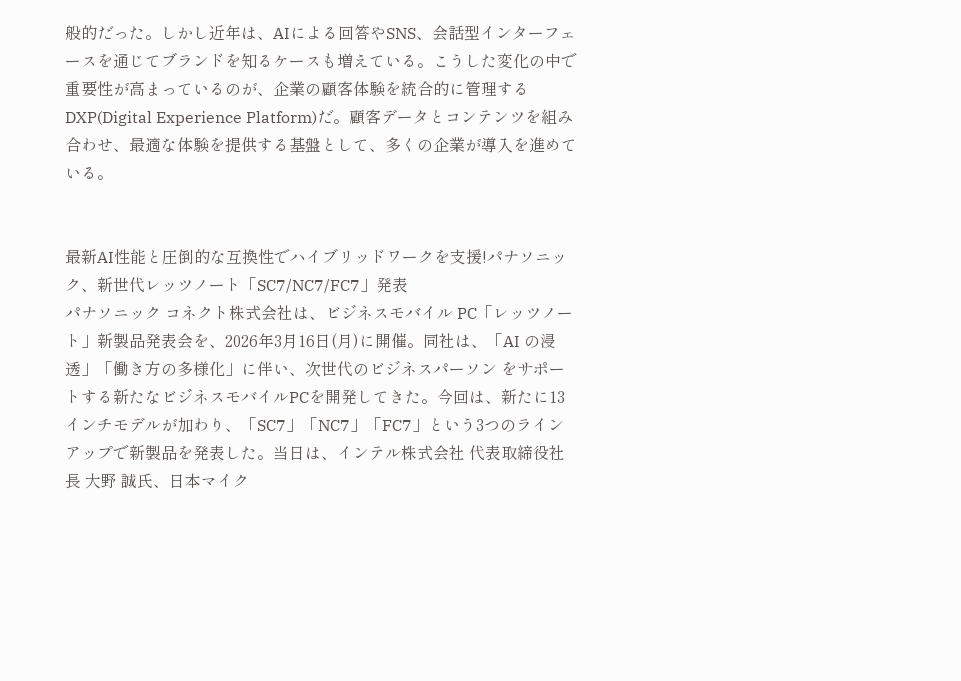般的だった。しかし近年は、AIによる回答やSNS、会話型インターフェースを通じてブランドを知るケースも増えている。こうした変化の中で重要性が高まっているのが、企業の顧客体験を統合的に管理するDXP(Digital Experience Platform)だ。顧客データとコンテンツを組み合わせ、最適な体験を提供する基盤として、多くの企業が導入を進めている。


最新AI性能と圧倒的な互換性でハイブリッドワークを支援!パナソニック、新世代レッツノート「SC7/NC7/FC7」発表
パナソニック コネクト株式会社は、ビジネスモバイル PC「レッツノート」新製品発表会を、2026年3月16日(月)に開催。同社は、「AI の浸透」「働き方の多様化」に伴い、次世代のビジネスパーソン をサポートする新たなビジネスモバイルPCを開発してきた。今回は、新たに13インチモデルが加わり、「SC7」「NC7」「FC7」という3つのラインアップで新製品を発表した。当日は、インテル株式会社 代表取締役社長 大野 誠氏、日本マイク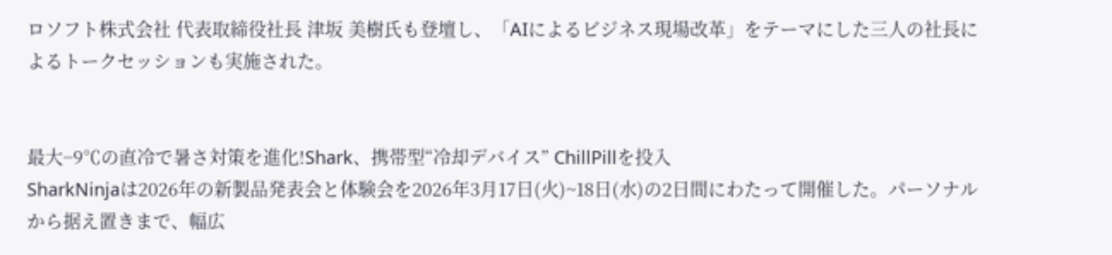ロソフト株式会社 代表取締役社長 津坂 美樹氏も登壇し、「AIによるビジネス現場改革」をテーマにした三人の社長によるトークセッションも実施された。


最大−9℃の直冷で暑さ対策を進化!Shark、携帯型“冷却デバイス” ChillPillを投入
SharkNinjaは2026年の新製品発表会と体験会を2026年3月17日(火)~18日(水)の2日間にわたって開催した。パーソナルから据え置きまで、幅広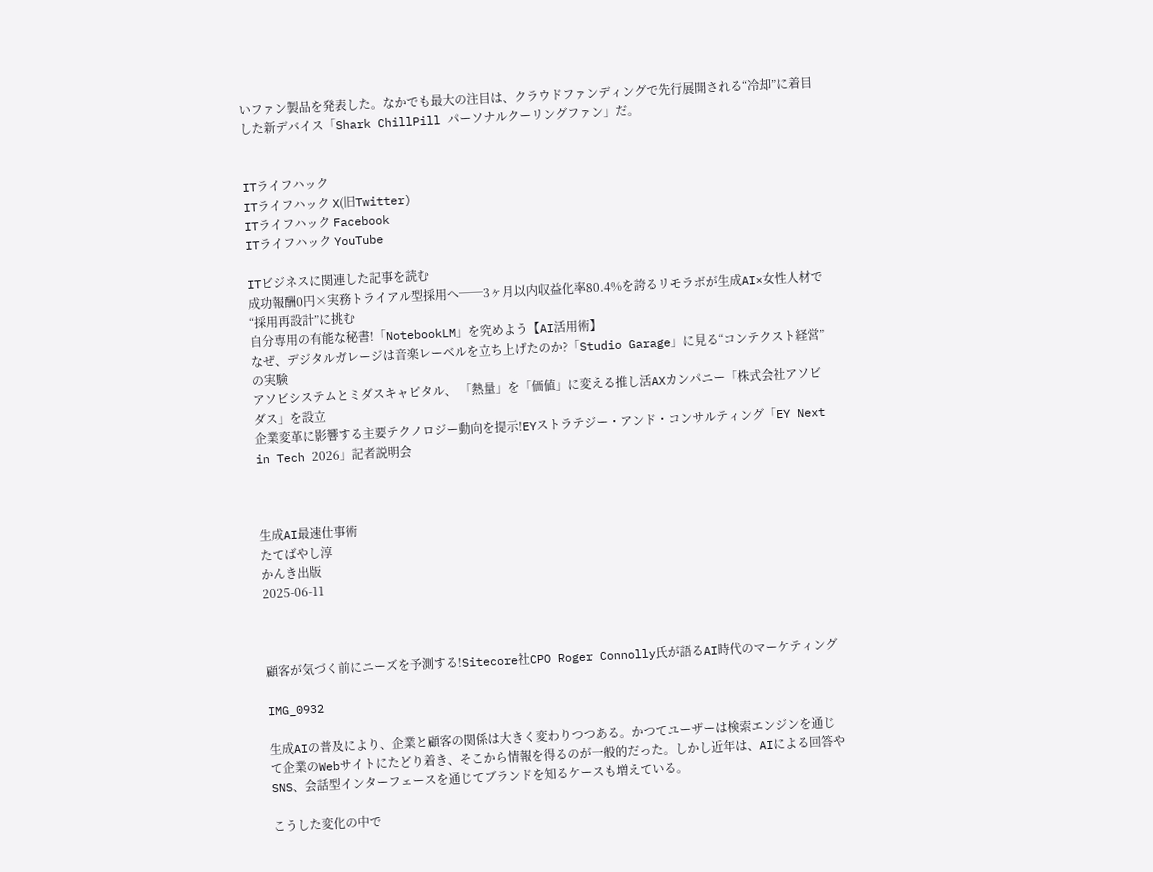いファン製品を発表した。なかでも最大の注目は、クラウドファンディングで先行展開される“冷却”に着目した新デバイス「Shark ChillPill パーソナルクーリングファン」だ。


ITライフハック
ITライフハック X(旧Twitter)
ITライフハック Facebook
ITライフハック YouTube

ITビジネスに関連した記事を読む
成功報酬0円×実務トライアル型採用へ──3ヶ月以内収益化率80.4%を誇るリモラボが生成AI×女性人材で“採用再設計”に挑む
自分専用の有能な秘書!「NotebookLM」を究めよう【AI活用術】
なぜ、デジタルガレージは音楽レーベルを立ち上げたのか?「Studio Garage」に見る“コンテクスト経営”の実験
アソビシステムとミダスキャピタル、 「熱量」を「価値」に変える推し活AXカンパニー「株式会社アソビダス」を設立
企業変革に影響する主要テクノロジー動向を提示!EYストラテジー・アンド・コンサルティング「EY Next in Tech 2026」記者説明会



生成AI最速仕事術
たてばやし淳
かんき出版
2025-06-11



顧客が気づく前にニーズを予測する!Sitecore社CPO Roger Connolly氏が語るAI時代のマーケティング

IMG_0932

生成AIの普及により、企業と顧客の関係は大きく変わりつつある。かつてユーザーは検索エンジンを通じて企業のWebサイトにたどり着き、そこから情報を得るのが一般的だった。しかし近年は、AIによる回答やSNS、会話型インターフェースを通じてブランドを知るケースも増えている。

こうした変化の中で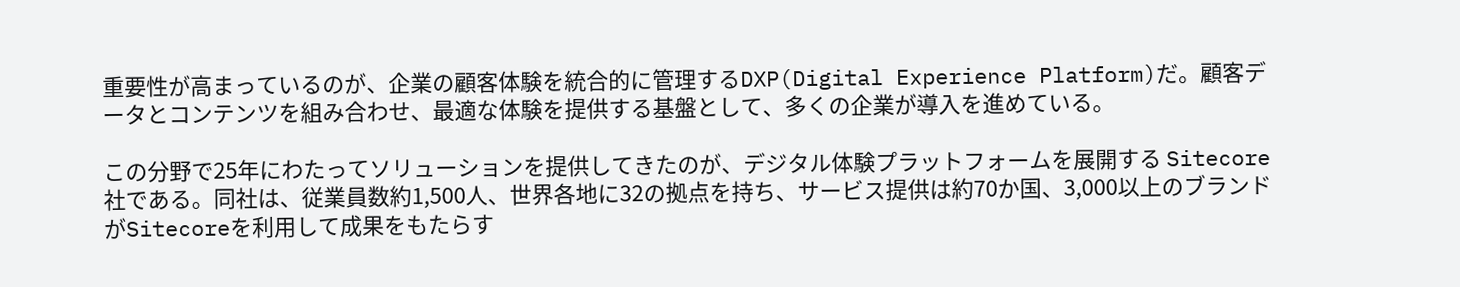重要性が高まっているのが、企業の顧客体験を統合的に管理するDXP(Digital Experience Platform)だ。顧客データとコンテンツを組み合わせ、最適な体験を提供する基盤として、多くの企業が導入を進めている。

この分野で25年にわたってソリューションを提供してきたのが、デジタル体験プラットフォームを展開する Sitecore 社である。同社は、従業員数約1,500人、世界各地に32の拠点を持ち、サービス提供は約70か国、3,000以上のブランドがSitecoreを利用して成果をもたらす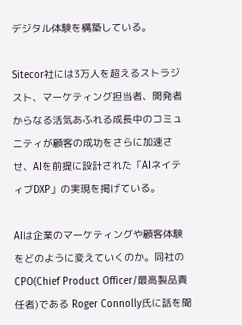デジタル体験を構築している。

Sitecor社には3万人を超えるストラジスト、マーケティング担当者、開発者からなる活気あふれる成長中のコミュニティが顧客の成功をさらに加速させ、AIを前提に設計された「AIネイティブDXP」の実現を掲げている。

AIは企業のマーケティングや顧客体験をどのように変えていくのか。同社のCPO(Chief Product Officer/最高製品責任者)である Roger Connolly氏に話を聞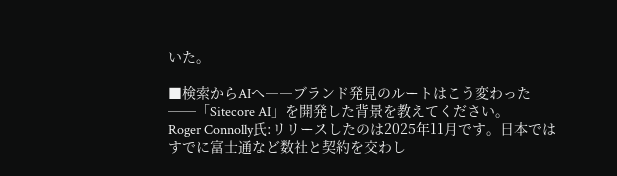いた。

■検索からAIへ――ブランド発見のルートはこう変わった
──「Sitecore AI」を開発した背景を教えてください。
Roger Connolly氏:リリースしたのは2025年11月です。日本ではすでに富士通など数社と契約を交わし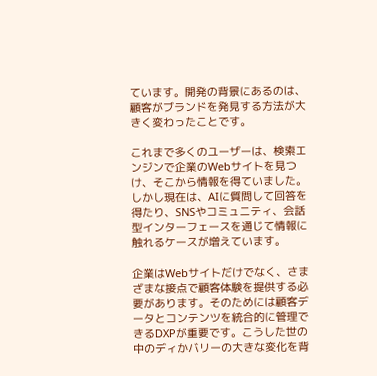ています。開発の背景にあるのは、顧客がブランドを発見する方法が大きく変わったことです。

これまで多くのユーザーは、検索エンジンで企業のWebサイトを見つけ、そこから情報を得ていました。しかし現在は、AIに質問して回答を得たり、SNSやコミュニティ、会話型インターフェースを通じて情報に触れるケースが増えています。

企業はWebサイトだけでなく、さまざまな接点で顧客体験を提供する必要があります。そのためには顧客データとコンテンツを統合的に管理できるDXPが重要です。こうした世の中のディかバリーの大きな変化を背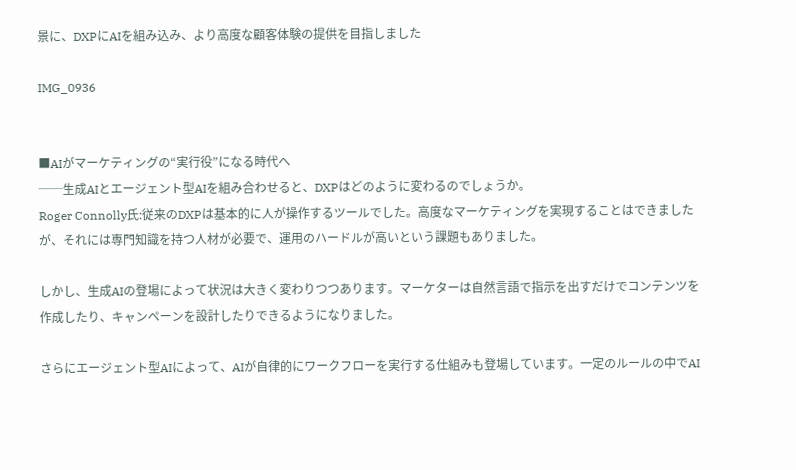景に、DXPにAIを組み込み、より高度な顧客体験の提供を目指しました

IMG_0936


■AIがマーケティングの“実行役”になる時代へ
──生成AIとエージェント型AIを組み合わせると、DXPはどのように変わるのでしょうか。
Roger Connolly氏:従来のDXPは基本的に人が操作するツールでした。高度なマーケティングを実現することはできましたが、それには専門知識を持つ人材が必要で、運用のハードルが高いという課題もありました。

しかし、生成AIの登場によって状況は大きく変わりつつあります。マーケターは自然言語で指示を出すだけでコンテンツを作成したり、キャンペーンを設計したりできるようになりました。

さらにエージェント型AIによって、AIが自律的にワークフローを実行する仕組みも登場しています。一定のルールの中でAI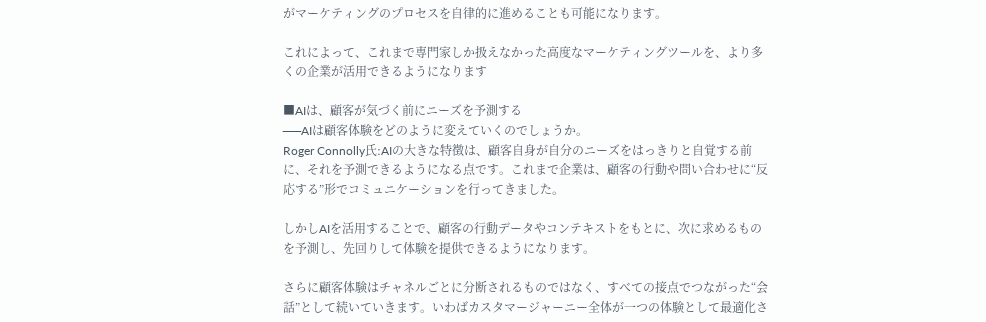がマーケティングのプロセスを自律的に進めることも可能になります。

これによって、これまで専門家しか扱えなかった高度なマーケティングツールを、より多くの企業が活用できるようになります

■AIは、顧客が気づく前にニーズを予測する
──AIは顧客体験をどのように変えていくのでしょうか。
Roger Connolly氏:AIの大きな特徴は、顧客自身が自分のニーズをはっきりと自覚する前に、それを予測できるようになる点です。これまで企業は、顧客の行動や問い合わせに“反応する”形でコミュニケーションを行ってきました。

しかしAIを活用することで、顧客の行動データやコンテキストをもとに、次に求めるものを予測し、先回りして体験を提供できるようになります。

さらに顧客体験はチャネルごとに分断されるものではなく、すべての接点でつながった“会話”として続いていきます。いわばカスタマージャーニー全体が一つの体験として最適化さ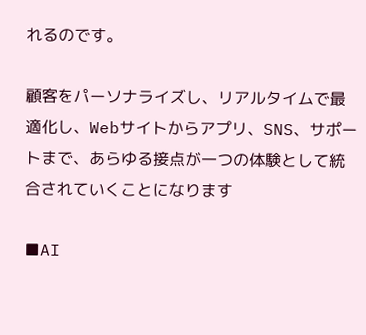れるのです。

顧客をパーソナライズし、リアルタイムで最適化し、Webサイトからアプリ、SNS、サポートまで、あらゆる接点が一つの体験として統合されていくことになります

■AI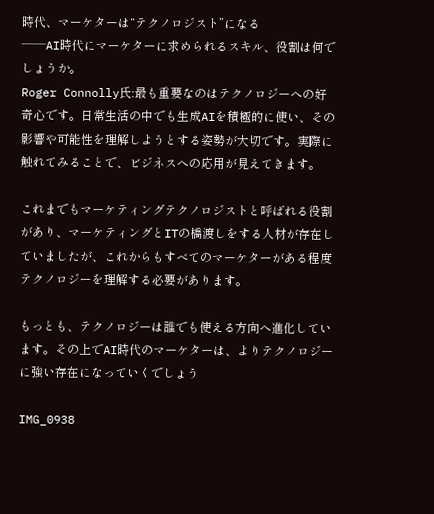時代、マーケターは“テクノロジスト”になる
──AI時代にマーケターに求められるスキル、役割は何でしょうか。
Roger Connolly氏:最も重要なのはテクノロジーへの好奇心です。日常生活の中でも生成AIを積極的に使い、その影響や可能性を理解しようとする姿勢が大切です。実際に触れてみることで、ビジネスへの応用が見えてきます。

これまでもマーケティングテクノロジストと呼ばれる役割があり、マーケティングとITの橋渡しをする人材が存在していましたが、これからもすべてのマーケターがある程度テクノロジーを理解する必要があります。

もっとも、テクノロジーは誰でも使える方向へ進化しています。その上でAI時代のマーケターは、よりテクノロジーに強い存在になっていくでしょう

IMG_0938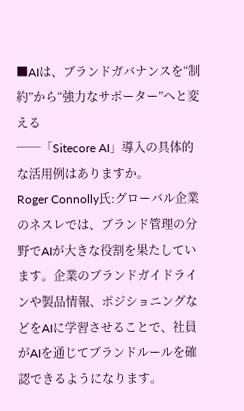■AIは、ブランドガバナンスを“制約”から“強力なサポーター”へと変える
──「Sitecore AI」導入の具体的な活用例はありますか。
Roger Connolly氏:グローバル企業のネスレでは、ブランド管理の分野でAIが大きな役割を果たしています。企業のブランドガイドラインや製品情報、ポジショニングなどをAIに学習させることで、社員がAIを通じてブランドルールを確認できるようになります。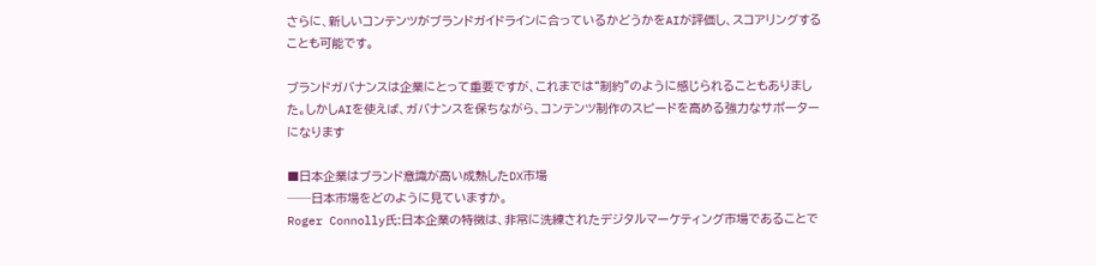さらに、新しいコンテンツがブランドガイドラインに合っているかどうかをAIが評価し、スコアリングすることも可能です。

ブランドガバナンスは企業にとって重要ですが、これまでは“制約”のように感じられることもありました。しかしAIを使えば、ガバナンスを保ちながら、コンテンツ制作のスピードを高める強力なサポーターになります

■日本企業はブランド意識が高い成熟したDX市場
──日本市場をどのように見ていますか。
Roger Connolly氏:日本企業の特徴は、非常に洗練されたデジタルマーケティング市場であることで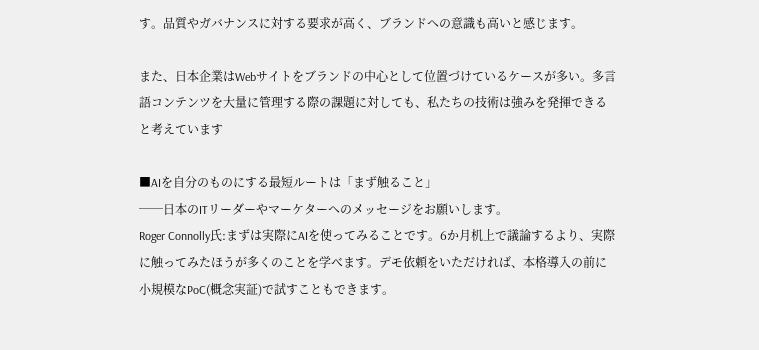す。品質やガバナンスに対する要求が高く、ブランドへの意識も高いと感じます。

また、日本企業はWebサイトをブランドの中心として位置づけているケースが多い。多言語コンテンツを大量に管理する際の課題に対しても、私たちの技術は強みを発揮できると考えています

■AIを自分のものにする最短ルートは「まず触ること」
──日本のITリーダーやマーケターへのメッセージをお願いします。
Roger Connolly氏:まずは実際にAIを使ってみることです。6か月机上で議論するより、実際に触ってみたほうが多くのことを学べます。デモ依頼をいただければ、本格導入の前に小規模なPoC(概念実証)で試すこともできます。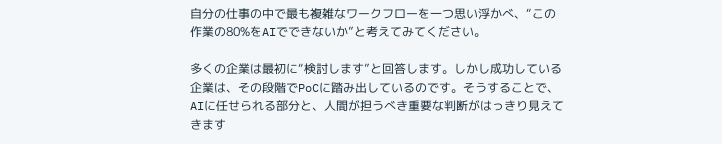自分の仕事の中で最も複雑なワークフローを一つ思い浮かべ、“この作業の80%をAIでできないか”と考えてみてください。

多くの企業は最初に“検討します”と回答します。しかし成功している企業は、その段階でPoCに踏み出しているのです。そうすることで、AIに任せられる部分と、人間が担うべき重要な判断がはっきり見えてきます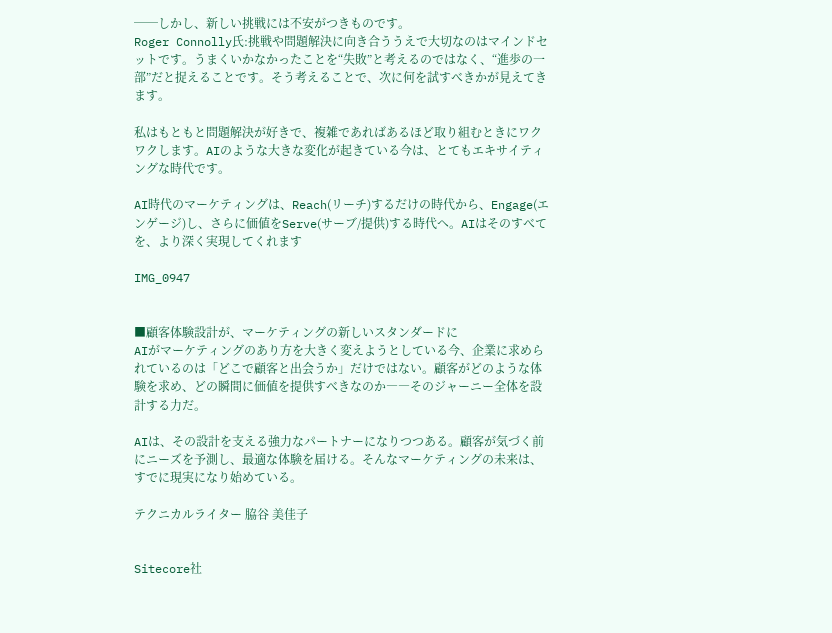──しかし、新しい挑戦には不安がつきものです。
Roger Connolly氏:挑戦や問題解決に向き合ううえで大切なのはマインドセットです。うまくいかなかったことを“失敗”と考えるのではなく、“進歩の一部”だと捉えることです。そう考えることで、次に何を試すべきかが見えてきます。

私はもともと問題解決が好きで、複雑であればあるほど取り組むときにワクワクします。AIのような大きな変化が起きている今は、とてもエキサイティングな時代です。

AI時代のマーケティングは、Reach(リーチ)するだけの時代から、Engage(エンゲージ)し、さらに価値をServe(サーブ/提供)する時代へ。AIはそのすべてを、より深く実現してくれます

IMG_0947


■顧客体験設計が、マーケティングの新しいスタンダードに
AIがマーケティングのあり方を大きく変えようとしている今、企業に求められているのは「どこで顧客と出会うか」だけではない。顧客がどのような体験を求め、どの瞬間に価値を提供すべきなのか――そのジャーニー全体を設計する力だ。

AIは、その設計を支える強力なパートナーになりつつある。顧客が気づく前にニーズを予測し、最適な体験を届ける。そんなマーケティングの未来は、すでに現実になり始めている。

テクニカルライター 脇谷 美佳子


Sitecore社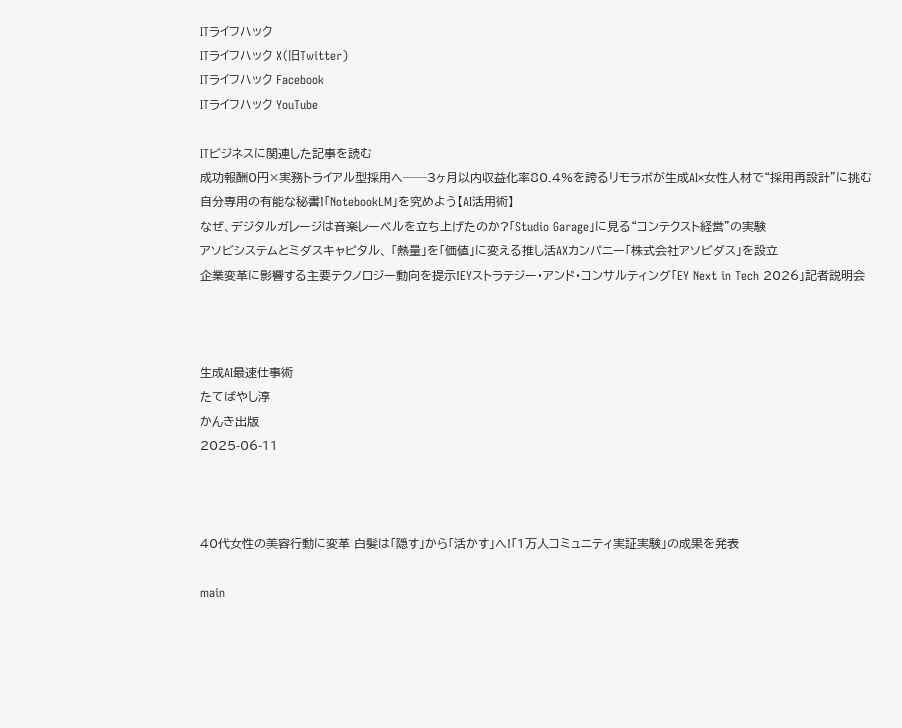ITライフハック
ITライフハック X(旧Twitter)
ITライフハック Facebook
ITライフハック YouTube

ITビジネスに関連した記事を読む
成功報酬0円×実務トライアル型採用へ──3ヶ月以内収益化率80.4%を誇るリモラボが生成AI×女性人材で“採用再設計”に挑む
自分専用の有能な秘書!「NotebookLM」を究めよう【AI活用術】
なぜ、デジタルガレージは音楽レーベルを立ち上げたのか?「Studio Garage」に見る“コンテクスト経営”の実験
アソビシステムとミダスキャピタル、 「熱量」を「価値」に変える推し活AXカンパニー「株式会社アソビダス」を設立
企業変革に影響する主要テクノロジー動向を提示!EYストラテジー・アンド・コンサルティング「EY Next in Tech 2026」記者説明会



生成AI最速仕事術
たてばやし淳
かんき出版
2025-06-11



40代女性の美容行動に変革 白髪は「隠す」から「活かす」へ!「1万人コミュニティ実証実験」の成果を発表

main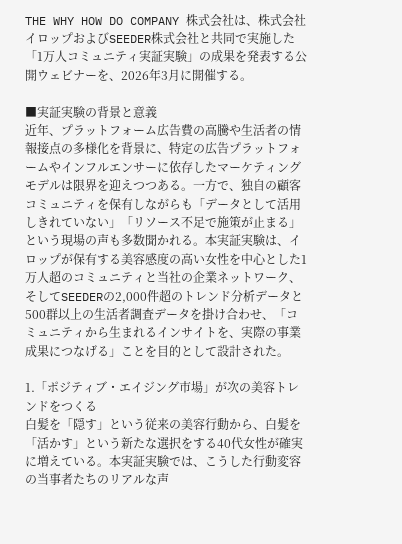THE WHY HOW DO COMPANY 株式会社は、株式会社イロップおよびSEEDER株式会社と共同で実施した「1万人コミュニティ実証実験」の成果を発表する公開ウェビナーを、2026年3月に開催する。

■実証実験の背景と意義
近年、プラットフォーム広告費の高騰や生活者の情報接点の多様化を背景に、特定の広告プラットフォームやインフルエンサーに依存したマーケティングモデルは限界を迎えつつある。一方で、独自の顧客コミュニティを保有しながらも「データとして活用しきれていない」「リソース不足で施策が止まる」という現場の声も多数聞かれる。本実証実験は、イロップが保有する美容感度の高い女性を中心とした1万人超のコミュニティと当社の企業ネットワーク、そしてSEEDERの2,000件超のトレンド分析データと500群以上の生活者調査データを掛け合わせ、「コミュニティから生まれるインサイトを、実際の事業成果につなげる」ことを目的として設計された。

1.「ポジティブ・エイジング市場」が次の美容トレンドをつくる
白髪を「隠す」という従来の美容行動から、白髪を「活かす」という新たな選択をする40代女性が確実に増えている。本実証実験では、こうした行動変容の当事者たちのリアルな声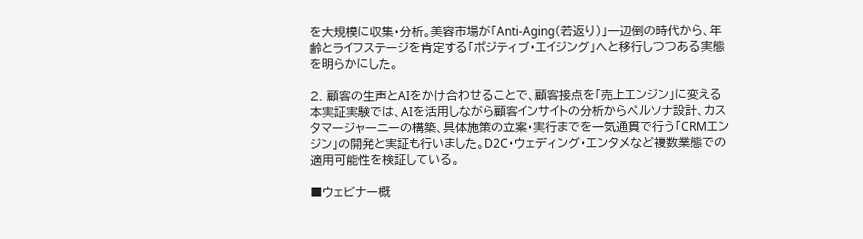を大規模に収集・分析。美容市場が「Anti-Aging(若返り)」一辺倒の時代から、年齢とライフステージを肯定する「ポジティブ・エイジング」へと移行しつつある実態を明らかにした。

2. 顧客の生声とAIをかけ合わせることで、顧客接点を「売上エンジン」に変える
本実証実験では、AIを活用しながら顧客インサイトの分析からペルソナ設計、カスタマージャーニーの構築、具体施策の立案・実行までを一気通貫で行う「CRMエンジン」の開発と実証も行いました。D2C・ウェディング・エンタメなど複数業態での適用可能性を検証している。

■ウェビナー概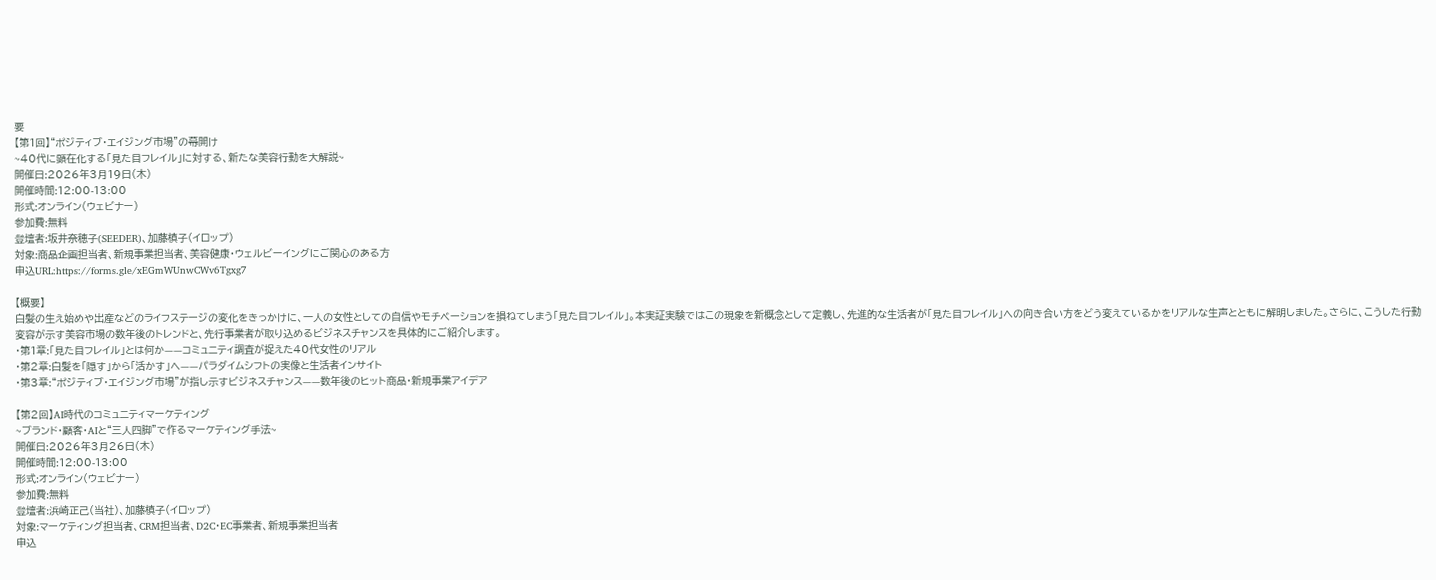要
【第1回】“ポジティブ・エイジング市場”の幕開け
~40代に顕在化する「見た目フレイル」に対する、新たな美容行動を大解説~
開催日:2026年3月19日(木)
開催時間:12:00-13:00
形式:オンライン(ウェビナー)
参加費:無料
登壇者:坂井奈穂子(SEEDER)、加藤槙子(イロップ)
対象:商品企画担当者、新規事業担当者、美容健康・ウェルビーイングにご関心のある方
申込URL:https://forms.gle/xEGmWUnwCWv6Tgxg7

【概要】
白髪の生え始めや出産などのライフステージの変化をきっかけに、一人の女性としての自信やモチベーションを損ねてしまう「見た目フレイル」。本実証実験ではこの現象を新概念として定義し、先進的な生活者が「見た目フレイル」への向き合い方をどう変えているかをリアルな生声とともに解明しました。さらに、こうした行動変容が示す美容市場の数年後のトレンドと、先行事業者が取り込めるビジネスチャンスを具体的にご紹介します。
・第1章:「見た目フレイル」とは何か——コミュニティ調査が捉えた40代女性のリアル
・第2章:白髪を「隠す」から「活かす」へ——パラダイムシフトの実像と生活者インサイト
・第3章:“ポジティブ・エイジング市場”が指し示すビジネスチャンス——数年後のヒット商品・新規事業アイデア

【第2回】AI時代のコミュニティマーケティング
~ブランド・顧客・AIと“三人四脚”で作るマーケティング手法~
開催日:2026年3月26日(木)
開催時間:12:00-13:00
形式:オンライン(ウェビナー)
参加費:無料
登壇者:浜崎正己(当社)、加藤槙子(イロップ)
対象:マーケティング担当者、CRM担当者、D2C・EC事業者、新規事業担当者
申込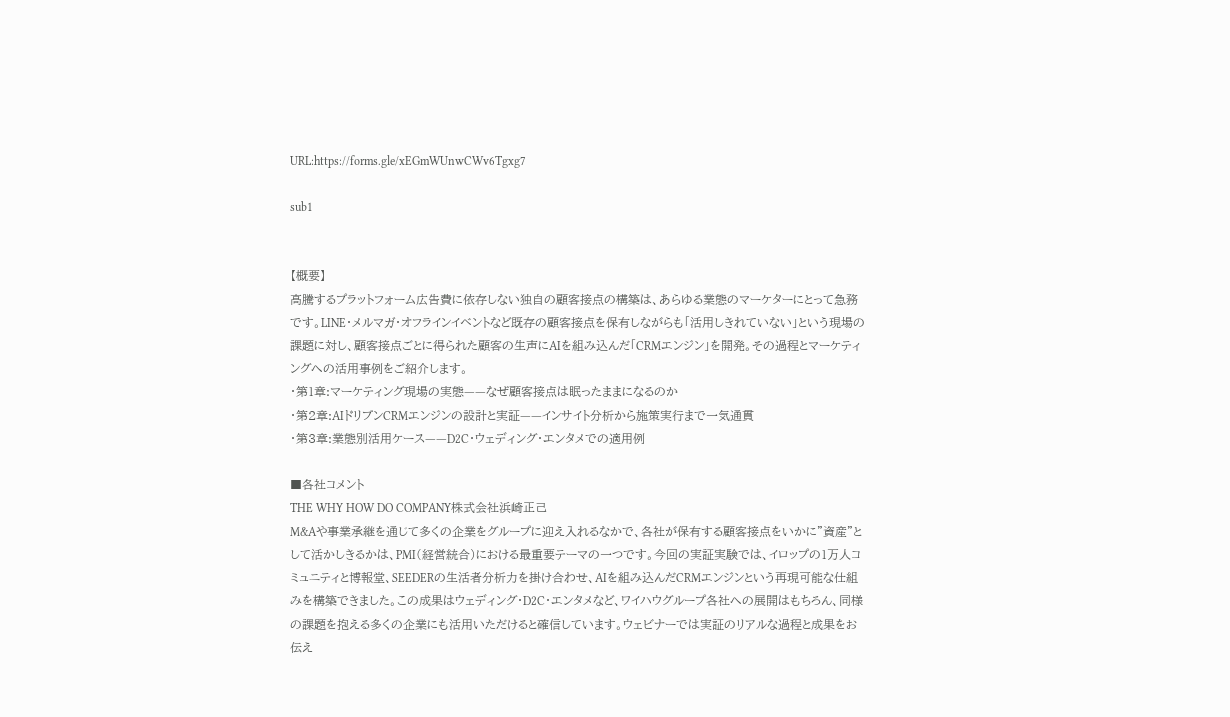URL:https://forms.gle/xEGmWUnwCWv6Tgxg7

sub1


【概要】
高騰するプラットフォーム広告費に依存しない独自の顧客接点の構築は、あらゆる業態のマーケターにとって急務です。LINE・メルマガ・オフラインイベントなど既存の顧客接点を保有しながらも「活用しきれていない」という現場の課題に対し、顧客接点ごとに得られた顧客の生声にAIを組み込んだ「CRMエンジン」を開発。その過程とマーケティングへの活用事例をご紹介します。
・第1章:マーケティング現場の実態——なぜ顧客接点は眠ったままになるのか
・第2章:AIドリブンCRMエンジンの設計と実証——インサイト分析から施策実行まで一気通貫
・第3章:業態別活用ケース——D2C・ウェディング・エンタメでの適用例

■各社コメント
THE WHY HOW DO COMPANY株式会社浜崎正己
M&Aや事業承継を通じて多くの企業をグループに迎え入れるなかで、各社が保有する顧客接点をいかに"資産"として活かしきるかは、PMI(経営統合)における最重要テーマの一つです。今回の実証実験では、イロップの1万人コミュニティと博報堂、SEEDERの生活者分析力を掛け合わせ、AIを組み込んだCRMエンジンという再現可能な仕組みを構築できました。この成果はウェディング・D2C・エンタメなど、ワイハウグループ各社への展開はもちろん、同様の課題を抱える多くの企業にも活用いただけると確信しています。ウェビナーでは実証のリアルな過程と成果をお伝え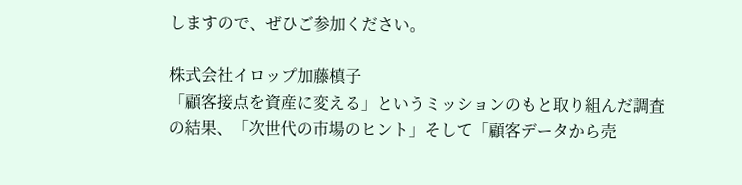しますので、ぜひご参加ください。

株式会社イロップ加藤槙子
「顧客接点を資産に変える」というミッションのもと取り組んだ調査の結果、「次世代の市場のヒント」そして「顧客データから売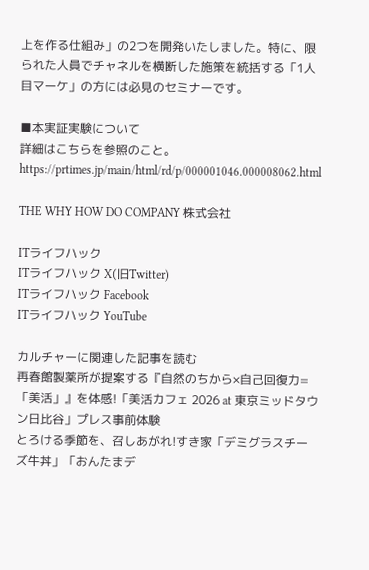上を作る仕組み」の2つを開発いたしました。特に、限られた人員でチャネルを横断した施策を統括する「1人目マーケ」の方には必見のセミナーです。

■本実証実験について
詳細はこちらを参照のこと。
https://prtimes.jp/main/html/rd/p/000001046.000008062.html

THE WHY HOW DO COMPANY 株式会社

ITライフハック
ITライフハック X(旧Twitter)
ITライフハック Facebook
ITライフハック YouTube

カルチャーに関連した記事を読む
再春館製薬所が提案する『⾃然のちから×⾃⼰回復⼒=「美活」』を体感!「美活カフェ 2026 at 東京ミッドタウン日比谷」プレス事前体験
とろける季節を、召しあがれ!すき家「デミグラスチーズ牛丼」「おんたまデ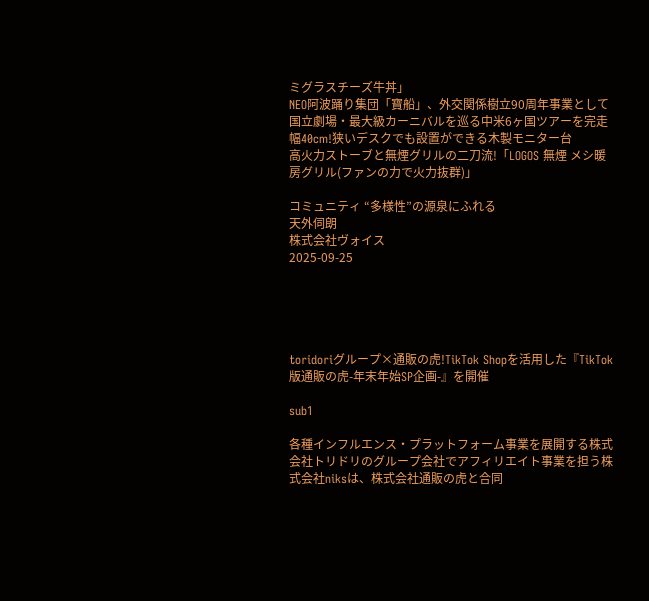ミグラスチーズ牛丼」
NEO阿波踊り集団「寶船」、外交関係樹立90周年事業として国立劇場・最大級カーニバルを巡る中米6ヶ国ツアーを完走
幅40cm!狭いデスクでも設置ができる木製モニター台
高火力ストーブと無煙グリルの二刀流!「LOGOS 無煙 メシ暖房グリル(ファンの力で火力抜群)」

コミュニティ “多様性”の源泉にふれる
天外伺朗
株式会社ヴォイス
2025-09-25





toridoriグループ×通販の虎!TikTok Shopを活用した『TikTok版通販の虎-年末年始SP企画-』を開催

sub1

各種インフルエンス・プラットフォーム事業を展開する株式会社トリドリのグループ会社でアフィリエイト事業を担う株式会社niksは、株式会社通販の虎と合同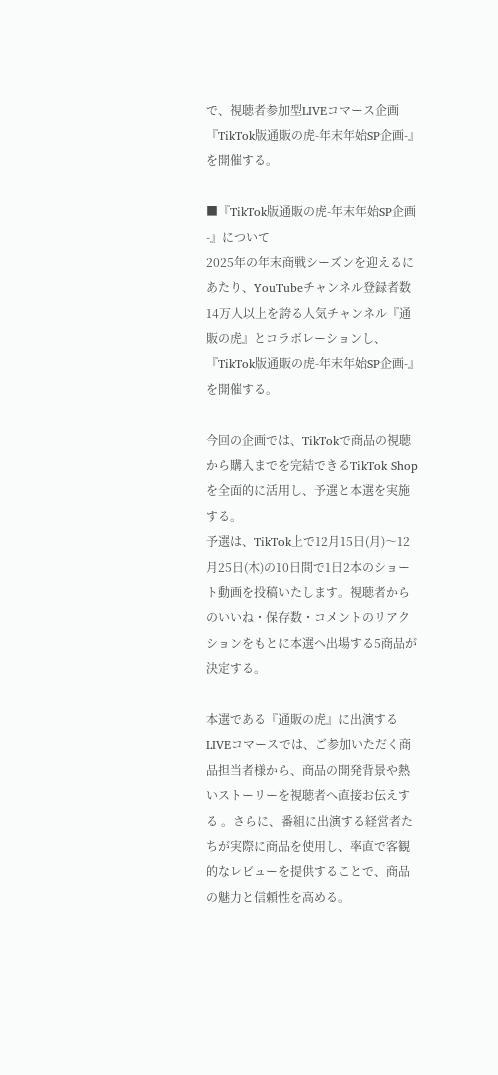で、視聴者参加型LIVEコマース企画『TikTok版通販の虎-年末年始SP企画-』を開催する。

■『TikTok版通販の虎-年末年始SP企画-』について
2025年の年末商戦シーズンを迎えるにあたり、YouTubeチャンネル登録者数14万人以上を誇る人気チャンネル『通販の虎』とコラボレーションし、『TikTok版通販の虎-年末年始SP企画-』を開催する。

今回の企画では、TikTokで商品の視聴から購入までを完結できるTikTok Shopを全面的に活用し、予選と本選を実施する。
予選は、TikTok上で12月15日(月)〜12月25日(木)の10日間で1日2本のショート動画を投稿いたします。視聴者からのいいね・保存数・コメントのリアクションをもとに本選へ出場する5商品が決定する。

本選である『通販の虎』に出演するLIVEコマースでは、ご参加いただく商品担当者様から、商品の開発背景や熱いストーリーを視聴者へ直接お伝えする 。さらに、番組に出演する経営者たちが実際に商品を使用し、率直で客観的なレビューを提供することで、商品の魅力と信頼性を高める。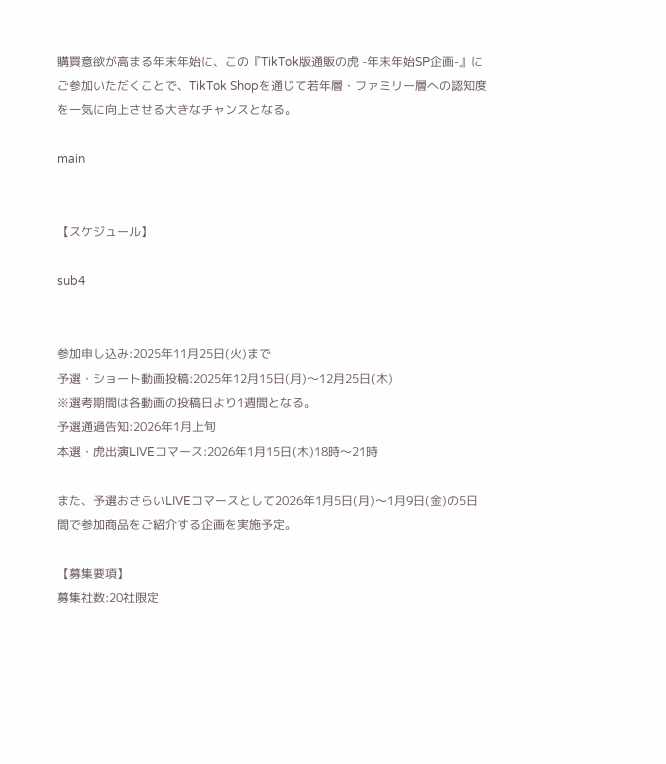購買意欲が高まる年末年始に、この『TikTok版通販の虎 -年末年始SP企画-』にご参加いただくことで、TikTok Shopを通じて若年層・ファミリー層への認知度を一気に向上させる大きなチャンスとなる。

main


【スケジュール】

sub4


参加申し込み:2025年11月25日(火)まで
予選・ショート動画投稿:2025年12月15日(月)〜12月25日(木)
※選考期間は各動画の投稿日より1週間となる。
予選通過告知:2026年1月上旬
本選・虎出演LIVEコマース:2026年1月15日(木)18時〜21時

また、予選おさらいLIVEコマースとして2026年1月5日(月)〜1月9日(金)の5日間で参加商品をご紹介する企画を実施予定。

【募集要項】
募集社数:20社限定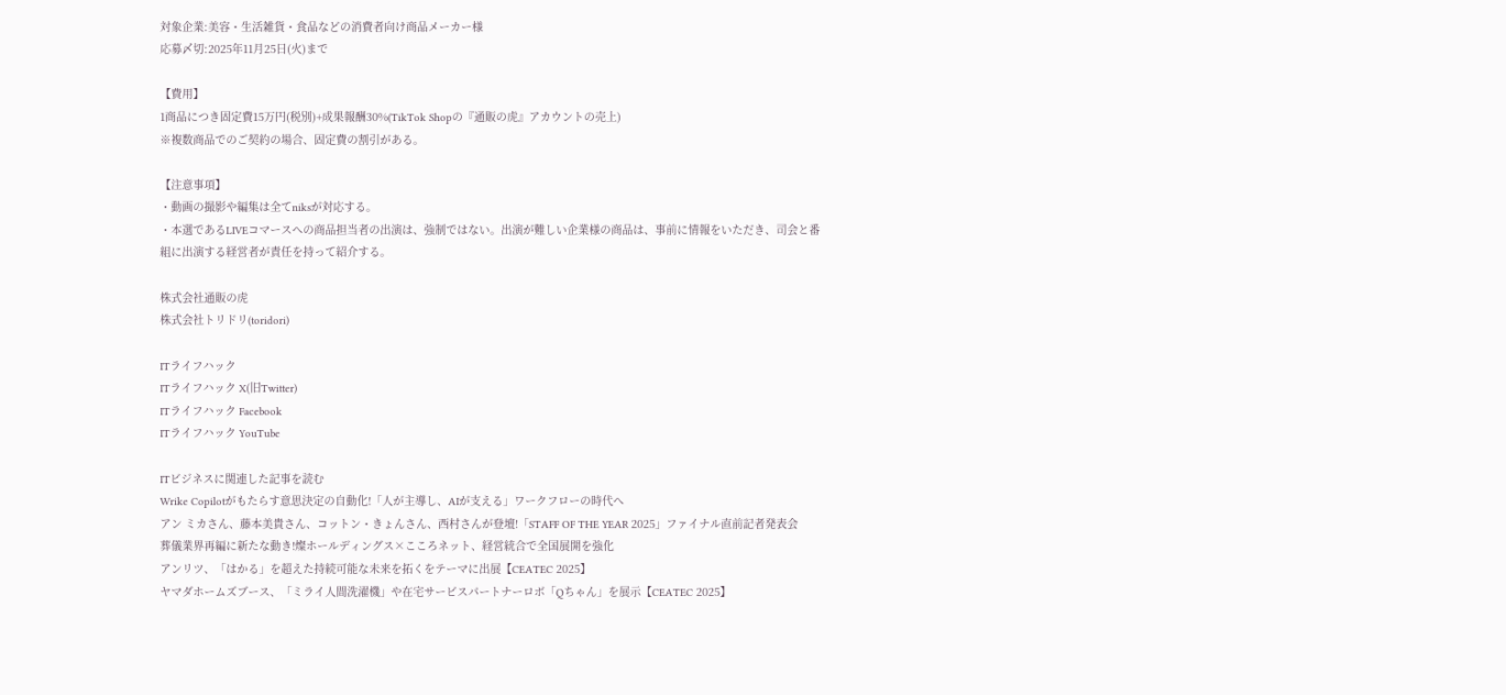対象企業:美容・生活雑貨・食品などの消費者向け商品メーカー様
応募〆切:2025年11月25日(火)まで

【費用】
1商品につき固定費15万円(税別)+成果報酬30%(TikTok Shopの『通販の虎』アカウントの売上)
※複数商品でのご契約の場合、固定費の割引がある。

【注意事項】
・動画の撮影や編集は全てniksが対応する。
・本選であるLIVEコマースへの商品担当者の出演は、強制ではない。出演が難しい企業様の商品は、事前に情報をいただき、司会と番組に出演する経営者が責任を持って紹介する。

株式会社通販の虎
株式会社トリドリ(toridori)

ITライフハック
ITライフハック X(旧Twitter)
ITライフハック Facebook
ITライフハック YouTube

ITビジネスに関連した記事を読む
Wrike Copilotがもたらす意思決定の自動化!「人が主導し、AIが支える」ワークフローの時代へ
アン ミカさん、藤本美貴さん、コットン・きょんさん、西村さんが登壇!「STAFF OF THE YEAR 2025」ファイナル直前記者発表会
葬儀業界再編に新たな動き!燦ホールディングス×こころネット、経営統合で全国展開を強化
アンリツ、「はかる」を超えた持続可能な未来を拓くをテーマに出展【CEATEC 2025】
ヤマダホームズブース、「ミライ人間洗濯機」や在宅サービスパートナーロボ「Qちゃん」を展示【CEATEC 2025】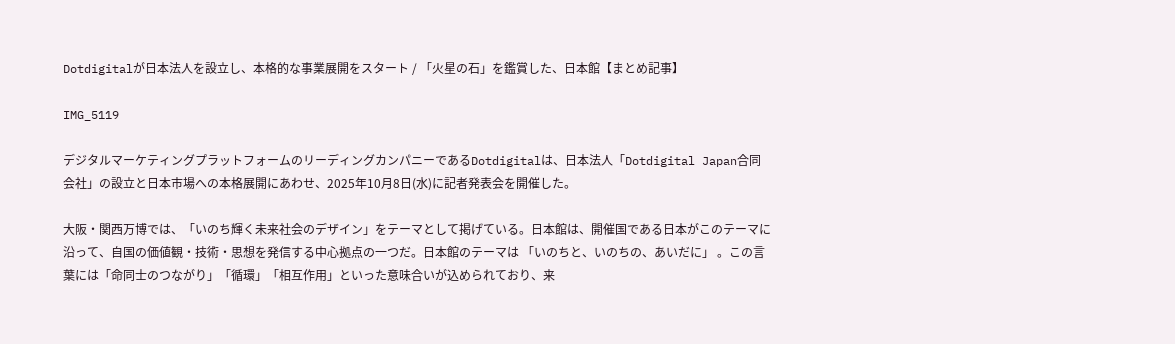Dotdigitalが日本法人を設立し、本格的な事業展開をスタート / 「火星の石」を鑑賞した、日本館【まとめ記事】

IMG_5119

デジタルマーケティングプラットフォームのリーディングカンパニーであるDotdigitalは、日本法人「Dotdigital Japan合同会社」の設立と日本市場への本格展開にあわせ、2025年10月8日(水)に記者発表会を開催した。

大阪・関西万博では、「いのち輝く未来社会のデザイン」をテーマとして掲げている。日本館は、開催国である日本がこのテーマに沿って、自国の価値観・技術・思想を発信する中心拠点の一つだ。日本館のテーマは 「いのちと、いのちの、あいだに」 。この言葉には「命同士のつながり」「循環」「相互作用」といった意味合いが込められており、来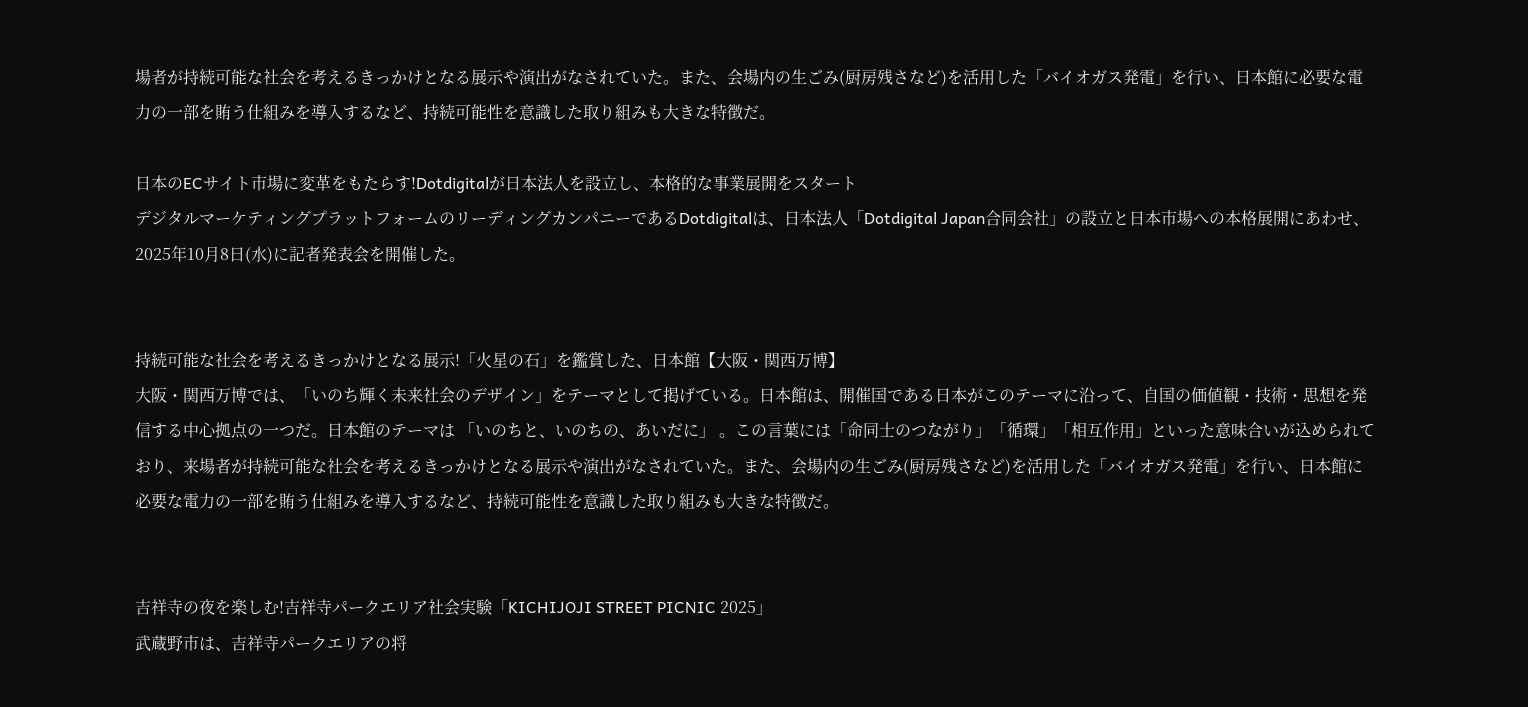場者が持続可能な社会を考えるきっかけとなる展示や演出がなされていた。また、会場内の生ごみ(厨房残さなど)を活用した「バイオガス発電」を行い、日本館に必要な電力の一部を賄う仕組みを導入するなど、持続可能性を意識した取り組みも大きな特徴だ。

日本のECサイト市場に変革をもたらす!Dotdigitalが日本法人を設立し、本格的な事業展開をスタート
デジタルマーケティングプラットフォームのリーディングカンパニーであるDotdigitalは、日本法人「Dotdigital Japan合同会社」の設立と日本市場への本格展開にあわせ、2025年10月8日(水)に記者発表会を開催した。


持続可能な社会を考えるきっかけとなる展示!「火星の石」を鑑賞した、日本館【大阪・関西万博】
大阪・関西万博では、「いのち輝く未来社会のデザイン」をテーマとして掲げている。日本館は、開催国である日本がこのテーマに沿って、自国の価値観・技術・思想を発信する中心拠点の一つだ。日本館のテーマは 「いのちと、いのちの、あいだに」 。この言葉には「命同士のつながり」「循環」「相互作用」といった意味合いが込められており、来場者が持続可能な社会を考えるきっかけとなる展示や演出がなされていた。また、会場内の生ごみ(厨房残さなど)を活用した「バイオガス発電」を行い、日本館に必要な電力の一部を賄う仕組みを導入するなど、持続可能性を意識した取り組みも大きな特徴だ。


吉祥寺の夜を楽しむ!吉祥寺パークエリア社会実験「KICHIJOJI STREET PICNIC 2025」
武蔵野市は、吉祥寺パークエリアの将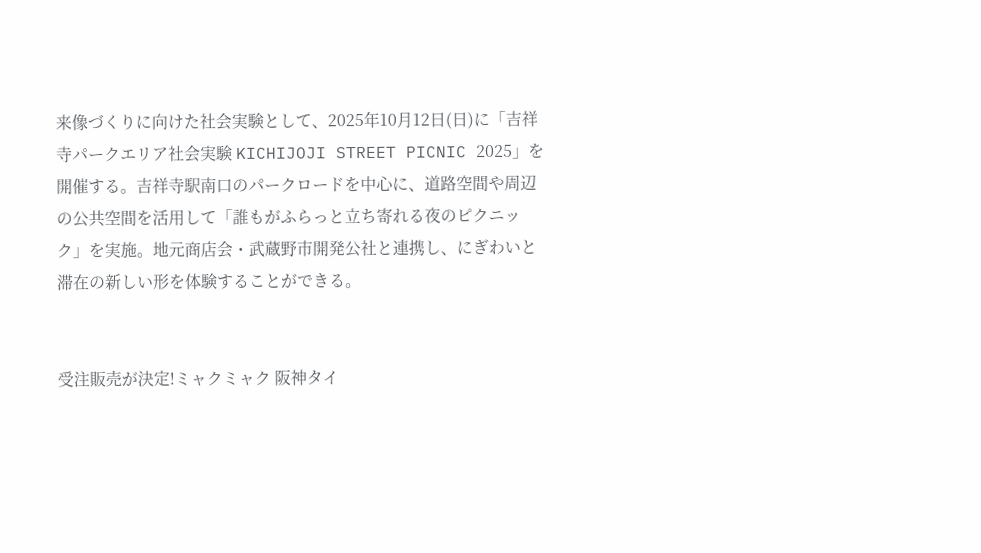来像づくりに向けた社会実験として、2025年10月12日(日)に「吉祥寺パークエリア社会実験 KICHIJOJI STREET PICNIC 2025」を開催する。吉祥寺駅南口のパークロードを中心に、道路空間や周辺の公共空間を活用して「誰もがふらっと立ち寄れる夜のピクニック」を実施。地元商店会・武蔵野市開発公社と連携し、にぎわいと滞在の新しい形を体験することができる。


受注販売が決定!ミャクミャク 阪神タイ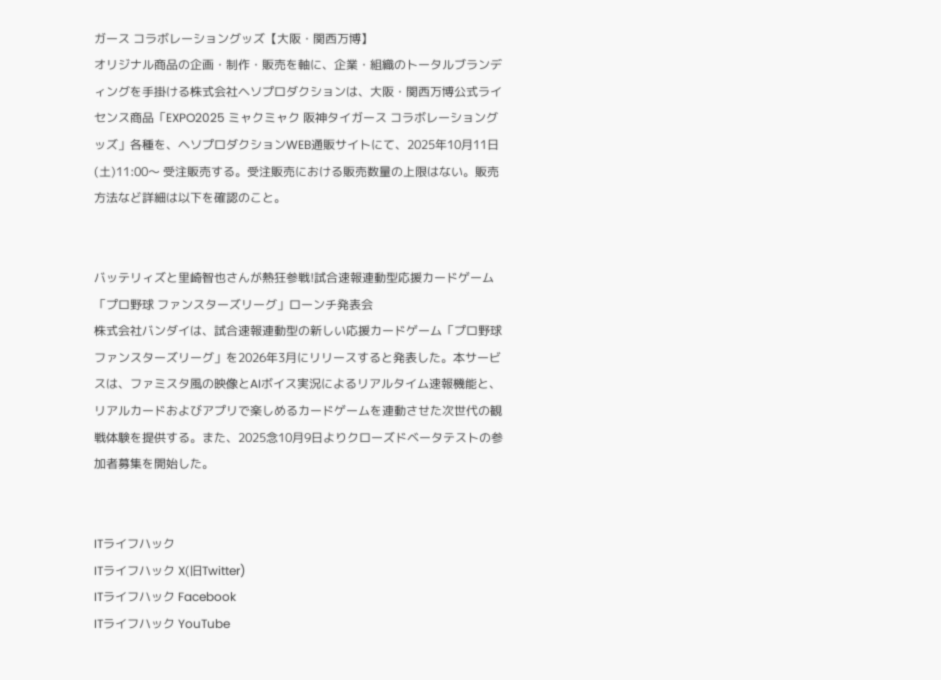ガース コラボレーショングッズ【大阪・関西万博】
オリジナル商品の企画・制作・販売を軸に、企業・組織のトータルブランディングを手掛ける株式会社ヘソプロダクションは、大阪・関西万博公式ライセンス商品「EXPO2025 ミャクミャク 阪神タイガース コラボレーショングッズ」各種を、ヘソプロダクションWEB通販サイトにて、2025年10月11日(土)11:00〜 受注販売する。受注販売における販売数量の上限はない。販売方法など詳細は以下を確認のこと。


バッテリィズと里崎智也さんが熱狂参戦!試合速報連動型応援カードゲーム「プロ野球 ファンスターズリーグ」ローンチ発表会
株式会社バンダイは、試合速報連動型の新しい応援カードゲーム「プロ野球ファンスターズリーグ」を2026年3月にリリースすると発表した。本サービスは、ファミスタ風の映像とAIボイス実況によるリアルタイム速報機能と、リアルカードおよびアプリで楽しめるカードゲームを連動させた次世代の観戦体験を提供する。また、2025念10月9日よりクローズドベータテストの参加者募集を開始した。


ITライフハック
ITライフハック X(旧Twitter)
ITライフハック Facebook
ITライフハック YouTube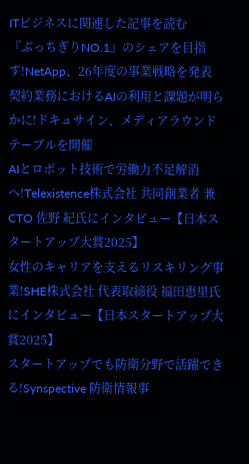ITビジネスに関連した記事を読む
『ぶっちぎりNO.1』のシェアを目指す!NetApp、26年度の事業戦略を発表
契約業務におけるAIの利用と課題が明らかに!ドキュサイン、メディアラウンドテーブルを開催
AIとロボット技術で労働力不足解消へ!Telexistence株式会社 共同創業者 兼 CTO 佐野 紀氏にインタビュー【日本スタートアップ大賞2025】
女性のキャリアを支えるリスキリング事業!SHE株式会社 代表取締役 福田恵里氏にインタビュー【日本スタートアップ大賞2025】
スタートアップでも防衛分野で活躍できる!Synspective 防衛情報事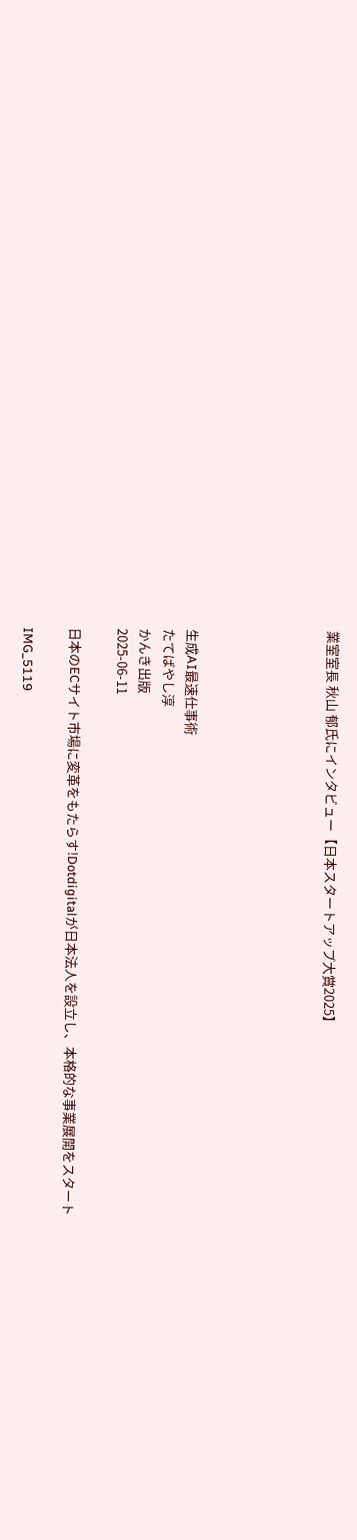業室室長 秋山 郁氏にインタビュー【日本スタートアップ大賞2025】





生成AI最速仕事術
たてばやし淳
かんき出版
2025-06-11

日本のECサイト市場に変革をもたらす!Dotdigitalが日本法人を設立し、本格的な事業展開をスタート

IMG_5119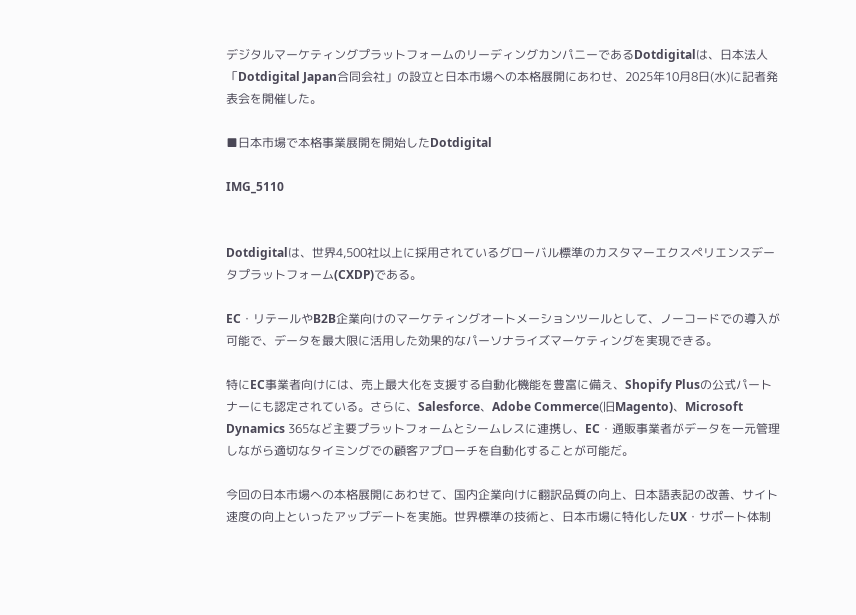デジタルマーケティングプラットフォームのリーディングカンパニーであるDotdigitalは、日本法人「Dotdigital Japan合同会社」の設立と日本市場への本格展開にあわせ、2025年10月8日(水)に記者発表会を開催した。

■日本市場で本格事業展開を開始したDotdigital

IMG_5110


Dotdigitalは、世界4,500社以上に採用されているグローバル標準のカスタマーエクスペリエンスデータプラットフォーム(CXDP)である。

EC・リテールやB2B企業向けのマーケティングオートメーションツールとして、ノーコードでの導入が可能で、データを最大限に活用した効果的なパーソナライズマーケティングを実現できる。

特にEC事業者向けには、売上最大化を支援する自動化機能を豊富に備え、Shopify Plusの公式パートナーにも認定されている。さらに、Salesforce、Adobe Commerce(旧Magento)、Microsoft Dynamics 365など主要プラットフォームとシームレスに連携し、EC・通販事業者がデータを一元管理しながら適切なタイミングでの顧客アプローチを自動化することが可能だ。

今回の日本市場への本格展開にあわせて、国内企業向けに翻訳品質の向上、日本語表記の改善、サイト速度の向上といったアップデートを実施。世界標準の技術と、日本市場に特化したUX・サポート体制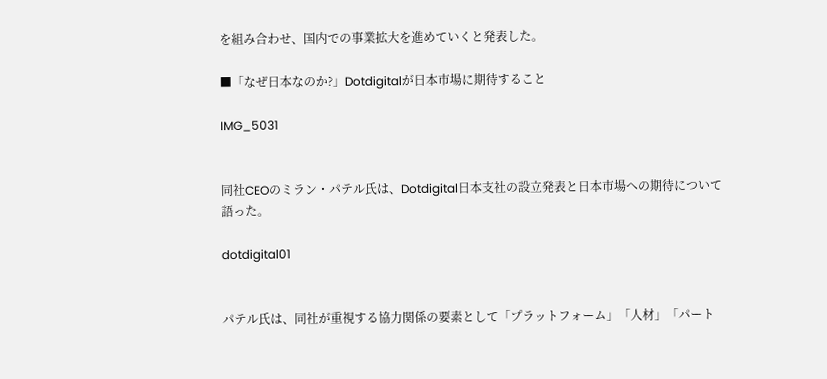を組み合わせ、国内での事業拡大を進めていくと発表した。

■「なぜ日本なのか?」Dotdigitalが日本市場に期待すること

IMG_5031


同社CEOのミラン・パテル氏は、Dotdigital日本支社の設立発表と日本市場への期待について語った。

dotdigital01


パテル氏は、同社が重視する協力関係の要素として「プラットフォーム」「人材」「パート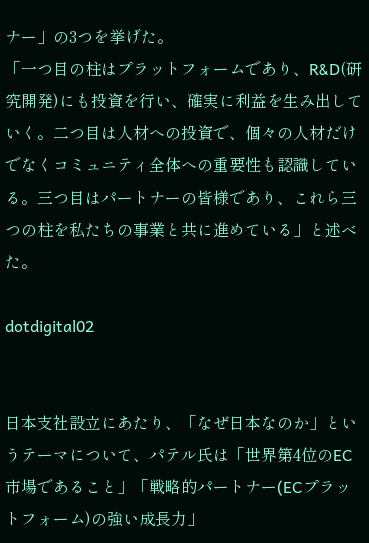ナー」の3つを挙げた。
「一つ目の柱はプラットフォームであり、R&D(研究開発)にも投資を行い、確実に利益を生み出していく。二つ目は人材への投資で、個々の人材だけでなくコミュニティ全体への重要性も認識している。三つ目はパートナーの皆様であり、これら三つの柱を私たちの事業と共に進めている」と述べた。

dotdigital02


日本支社設立にあたり、「なぜ日本なのか」というテーマについて、パテル氏は「世界第4位のEC市場であること」「戦略的パートナー(ECプラットフォーム)の強い成長力」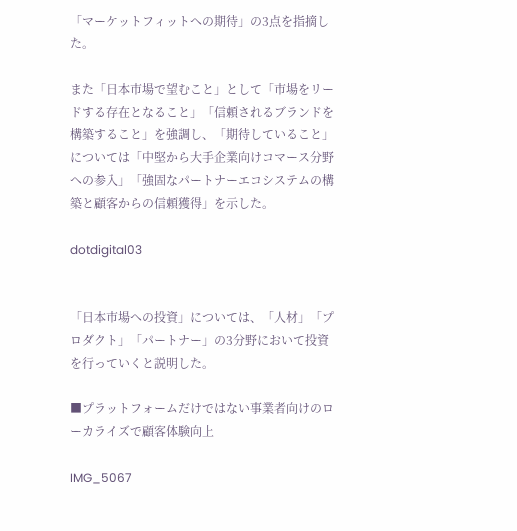「マーケットフィットへの期待」の3点を指摘した。

また「日本市場で望むこと」として「市場をリードする存在となること」「信頼されるブランドを構築すること」を強調し、「期待していること」については「中堅から大手企業向けコマース分野への参入」「強固なパートナーエコシステムの構築と顧客からの信頼獲得」を示した。

dotdigital03


「日本市場への投資」については、「人材」「プロダクト」「パートナー」の3分野において投資を行っていくと説明した。

■プラットフォームだけではない事業者向けのローカライズで顧客体験向上

IMG_5067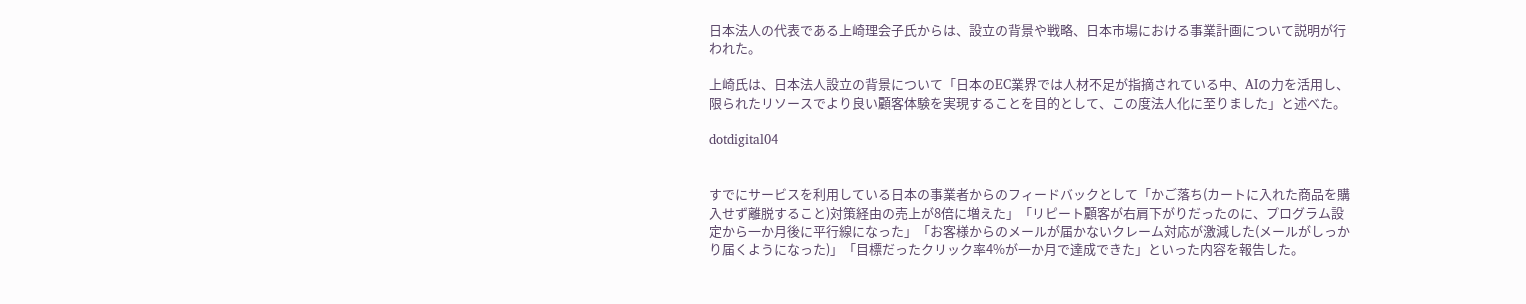日本法人の代表である上崎理会子氏からは、設立の背景や戦略、日本市場における事業計画について説明が行われた。

上崎氏は、日本法人設立の背景について「日本のEC業界では人材不足が指摘されている中、AIの力を活用し、限られたリソースでより良い顧客体験を実現することを目的として、この度法人化に至りました」と述べた。

dotdigital04


すでにサービスを利用している日本の事業者からのフィードバックとして「かご落ち(カートに入れた商品を購入せず離脱すること)対策経由の売上が8倍に増えた」「リピート顧客が右肩下がりだったのに、プログラム設定から一か月後に平行線になった」「お客様からのメールが届かないクレーム対応が激減した(メールがしっかり届くようになった)」「目標だったクリック率4%が一か月で達成できた」といった内容を報告した。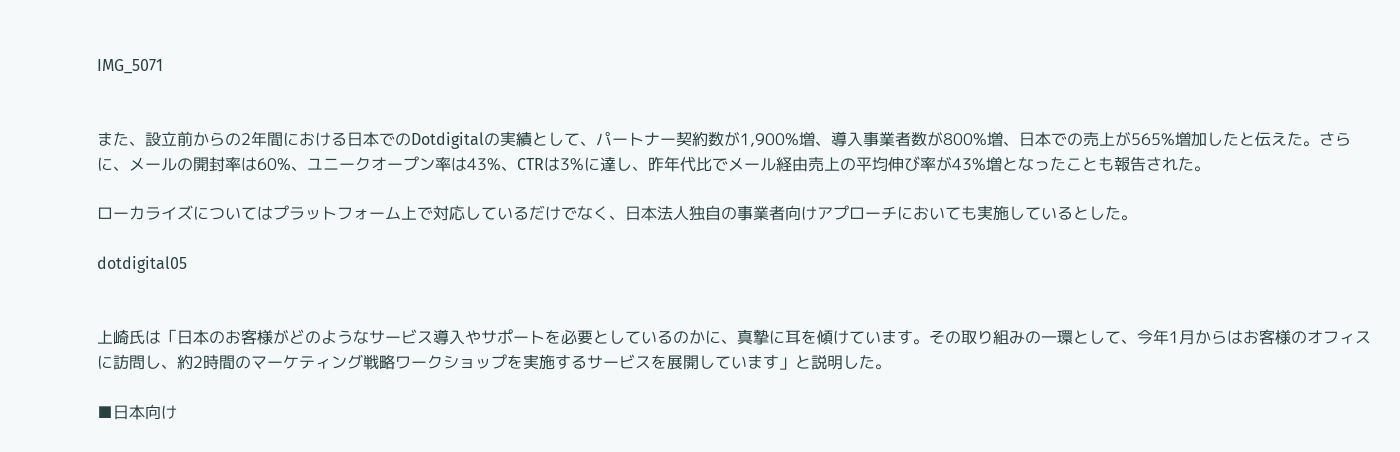IMG_5071


また、設立前からの2年間における日本でのDotdigitalの実績として、パートナー契約数が1,900%増、導入事業者数が800%増、日本での売上が565%増加したと伝えた。さらに、メールの開封率は60%、ユニークオープン率は43%、CTRは3%に達し、昨年代比でメール経由売上の平均伸び率が43%増となったことも報告された。

ローカライズについてはプラットフォーム上で対応しているだけでなく、日本法人独自の事業者向けアプローチにおいても実施しているとした。

dotdigital05


上崎氏は「日本のお客様がどのようなサービス導入やサポートを必要としているのかに、真摯に耳を傾けています。その取り組みの一環として、今年1月からはお客様のオフィスに訪問し、約2時間のマーケティング戦略ワークショップを実施するサービスを展開しています」と説明した。

■日本向け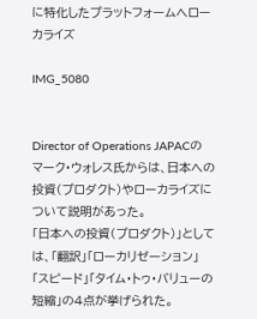に特化したプラットフォームへローカライズ

IMG_5080


Director of Operations JAPACのマーク・ウォレス氏からは、日本への投資(プロダクト)やローカライズについて説明があった。
「日本への投資(プロダクト)」としては、「翻訳」「ローカリゼーション」「スピード」「タイム・トゥ・バリューの短縮」の4点が挙げられた。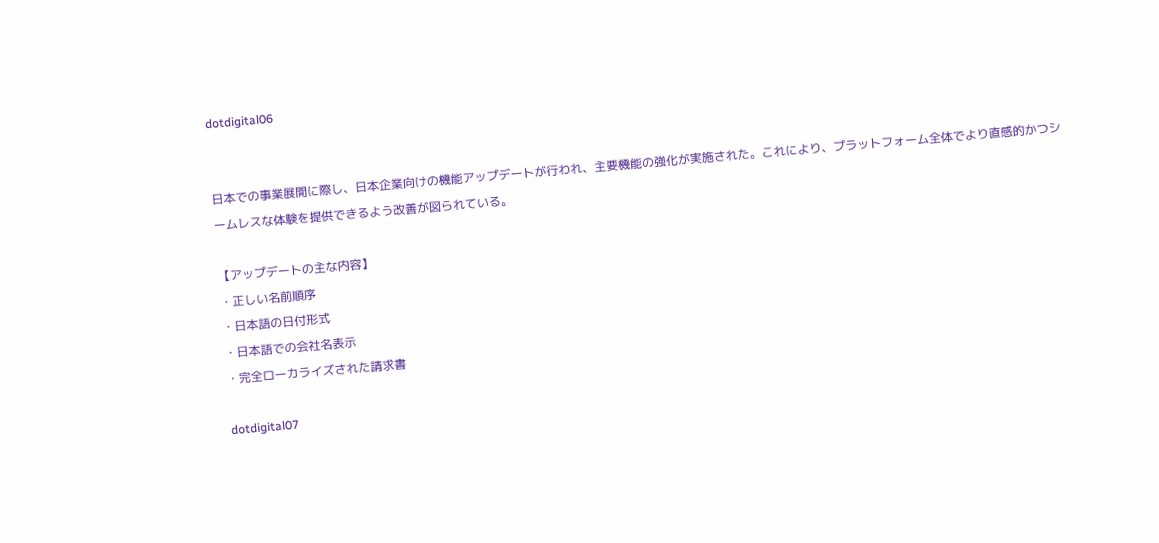dotdigital06


日本での事業展開に際し、日本企業向けの機能アップデートが行われ、主要機能の強化が実施された。これにより、プラットフォーム全体でより直感的かつシームレスな体験を提供できるよう改善が図られている。

【アップデートの主な内容】
・正しい名前順序
・日本語の日付形式
・日本語での会社名表示
・完全ローカライズされた請求書

dotdigital07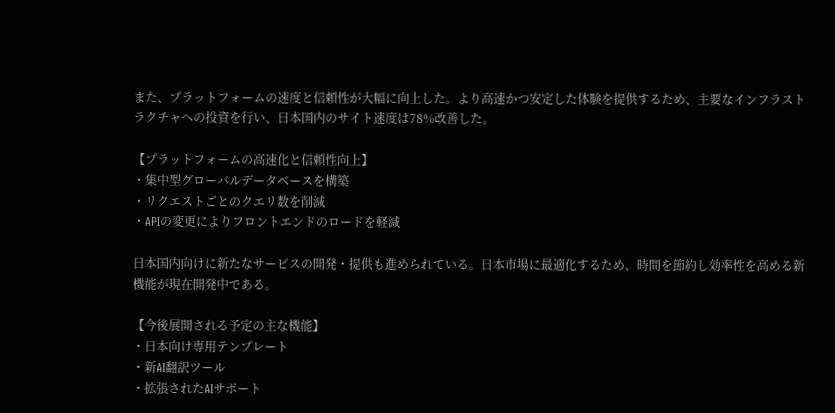また、プラットフォームの速度と信頼性が大幅に向上した。より高速かつ安定した体験を提供するため、主要なインフラストラクチャへの投資を行い、日本国内のサイト速度は78%改善した。

【プラットフォームの高速化と信頼性向上】
・集中型グローバルデータベースを構築
・リクエストごとのクエリ数を削減
・APIの変更によりフロントエンドのロードを軽減

日本国内向けに新たなサービスの開発・提供も進められている。日本市場に最適化するため、時間を節約し効率性を高める新機能が現在開発中である。

【今後展開される予定の主な機能】
・日本向け専用テンプレート
・新AI翻訳ツール
・拡張されたAIサポート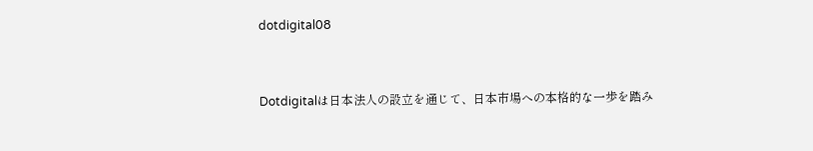dotdigital08


Dotdigitalは日本法人の設立を通じて、日本市場への本格的な一歩を踏み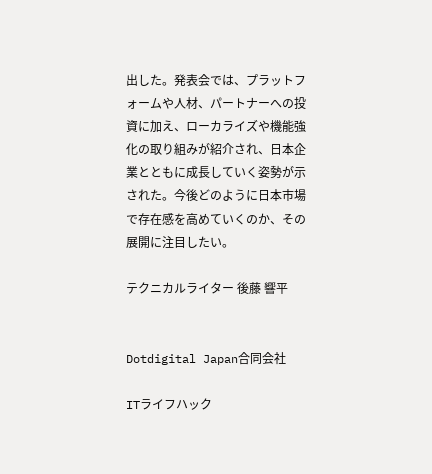出した。発表会では、プラットフォームや人材、パートナーへの投資に加え、ローカライズや機能強化の取り組みが紹介され、日本企業とともに成長していく姿勢が示された。今後どのように日本市場で存在感を高めていくのか、その展開に注目したい。

テクニカルライター 後藤 響平


Dotdigital Japan合同会社

ITライフハック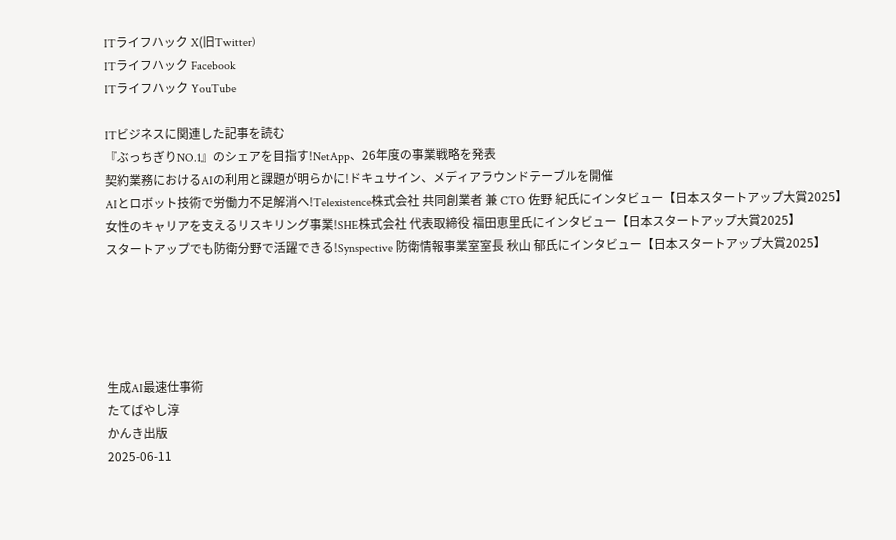ITライフハック X(旧Twitter)
ITライフハック Facebook
ITライフハック YouTube

ITビジネスに関連した記事を読む
『ぶっちぎりNO.1』のシェアを目指す!NetApp、26年度の事業戦略を発表
契約業務におけるAIの利用と課題が明らかに!ドキュサイン、メディアラウンドテーブルを開催
AIとロボット技術で労働力不足解消へ!Telexistence株式会社 共同創業者 兼 CTO 佐野 紀氏にインタビュー【日本スタートアップ大賞2025】
女性のキャリアを支えるリスキリング事業!SHE株式会社 代表取締役 福田恵里氏にインタビュー【日本スタートアップ大賞2025】
スタートアップでも防衛分野で活躍できる!Synspective 防衛情報事業室室長 秋山 郁氏にインタビュー【日本スタートアップ大賞2025】





生成AI最速仕事術
たてばやし淳
かんき出版
2025-06-11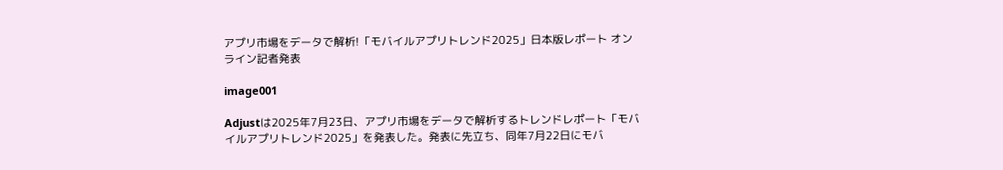アプリ市場をデータで解析!「モバイルアプリトレンド2025」日本版レポート オンライン記者発表

image001

Adjustは2025年7月23日、アプリ市場をデータで解析するトレンドレポート「モバイルアプリトレンド2025」を発表した。発表に先立ち、同年7月22⽇にモバ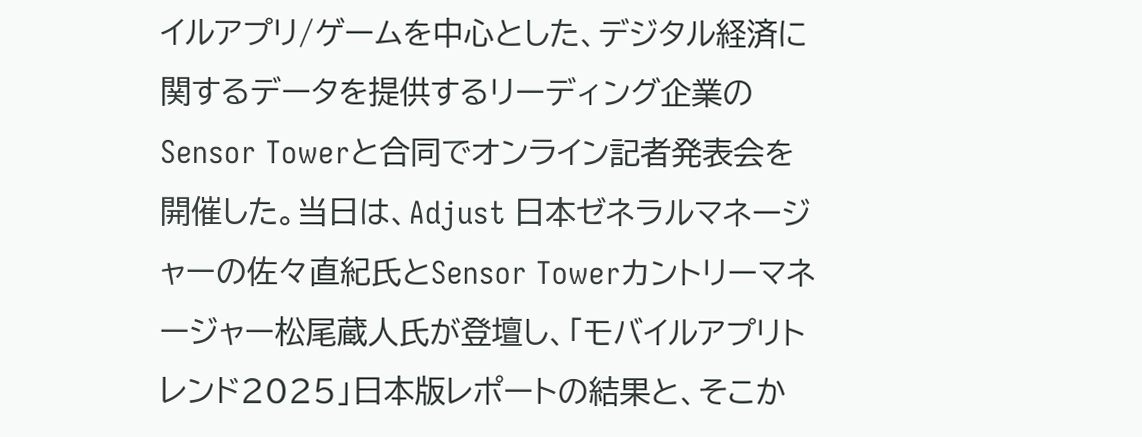イルアプリ/ゲームを中心とした、デジタル経済に関するデータを提供するリーディング企業のSensor Towerと合同でオンライン記者発表会を開催した。当日は、Adjust 日本ゼネラルマネージャーの佐々直紀氏とSensor Towerカントリーマネージャー松尾蔵人氏が登壇し、「モバイルアプリトレンド2025」日本版レポートの結果と、そこか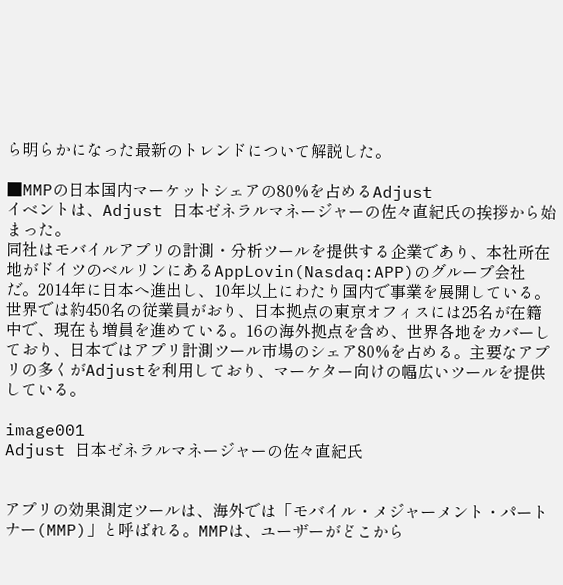ら明らかになった最新のトレンドについて解説した。

■MMPの日本国内マーケットシェアの80%を占めるAdjust
イベントは、Adjust 日本ゼネラルマネージャーの佐々直紀氏の挨拶から始まった。
同社はモバイルアプリの計測・分析ツールを提供する企業であり、本社所在地がドイツのベルリンにあるAppLovin(Nasdaq:APP)のグループ会社だ。2014年に日本へ進出し、10年以上にわたり国内で事業を展開している。世界では約450名の従業員がおり、日本拠点の東京オフィスには25名が在籍中で、現在も増員を進めている。16の海外拠点を含め、世界各地をカバーしており、日本ではアプリ計測ツール市場のシェア80%を占める。主要なアプリの多くがAdjustを利用しており、マーケター向けの幅広いツールを提供している。

image001
Adjust 日本ゼネラルマネージャーの佐々直紀氏


アプリの効果測定ツールは、海外では「モバイル・メジャーメント・パートナー(MMP)」と呼ばれる。MMPは、ユーザーがどこから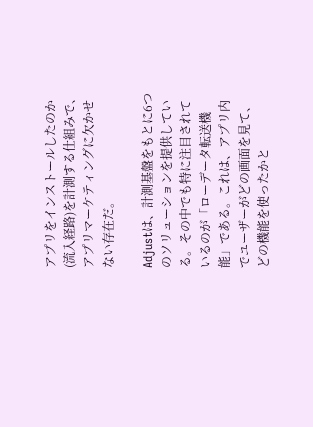アプリをインストールしたのか(流入経路)を計測する仕組みで、アプリマーケティングに欠かせない存在だ。

Adjustは、計測基盤をもとに6つのソリューションを提供している。その中でも特に注目されているのが「ローデータ転送機能」である。これは、アプリ内でユーザーがどの画面を見て、どの機能を使ったかと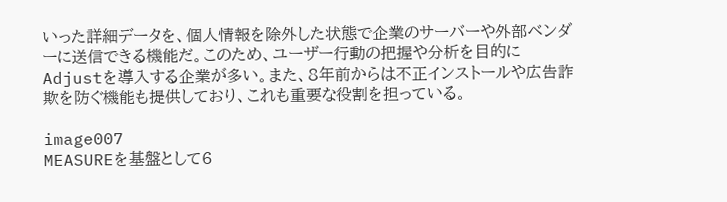いった詳細データを、個人情報を除外した状態で企業のサーバーや外部ベンダーに送信できる機能だ。このため、ユーザー行動の把握や分析を目的にAdjustを導入する企業が多い。また、8年前からは不正インストールや広告詐欺を防ぐ機能も提供しており、これも重要な役割を担っている。

image007
MEASUREを基盤として6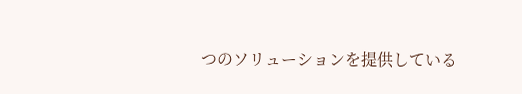つのソリューションを提供している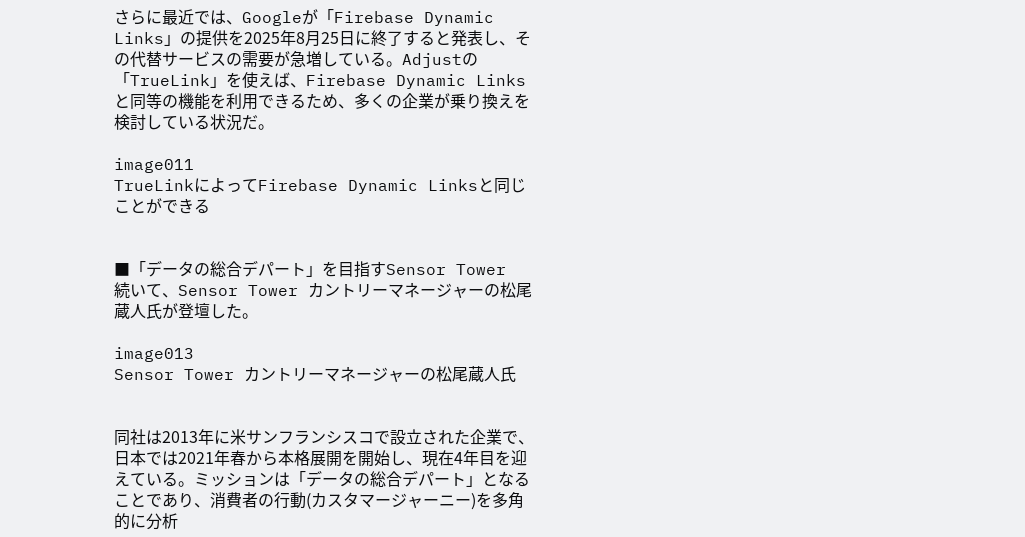さらに最近では、Googleが「Firebase Dynamic Links」の提供を2025年8月25日に終了すると発表し、その代替サービスの需要が急増している。Adjustの「TrueLink」を使えば、Firebase Dynamic Linksと同等の機能を利用できるため、多くの企業が乗り換えを検討している状況だ。

image011
TrueLinkによってFirebase Dynamic Linksと同じことができる


■「データの総合デパート」を目指すSensor Tower
続いて、Sensor Tower カントリーマネージャーの松尾蔵人氏が登壇した。

image013
Sensor Tower カントリーマネージャーの松尾蔵人氏


同社は2013年に米サンフランシスコで設立された企業で、日本では2021年春から本格展開を開始し、現在4年目を迎えている。ミッションは「データの総合デパート」となることであり、消費者の行動(カスタマージャーニー)を多角的に分析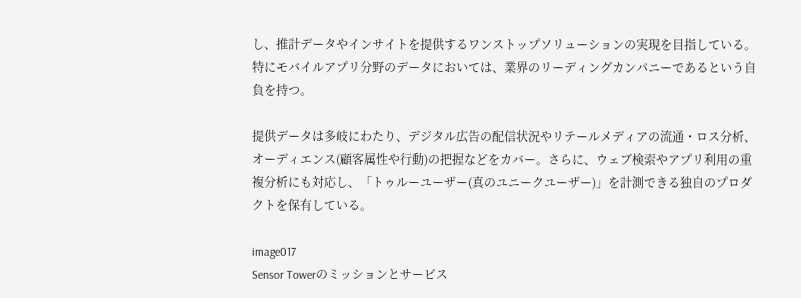し、推計データやインサイトを提供するワンストップソリューションの実現を目指している。特にモバイルアプリ分野のデータにおいては、業界のリーディングカンパニーであるという自負を持つ。

提供データは多岐にわたり、デジタル広告の配信状況やリテールメディアの流通・ロス分析、オーディエンス(顧客属性や行動)の把握などをカバー。さらに、ウェブ検索やアプリ利用の重複分析にも対応し、「トゥルーユーザー(真のユニークユーザー)」を計測できる独自のプロダクトを保有している。

image017
Sensor Towerのミッションとサービス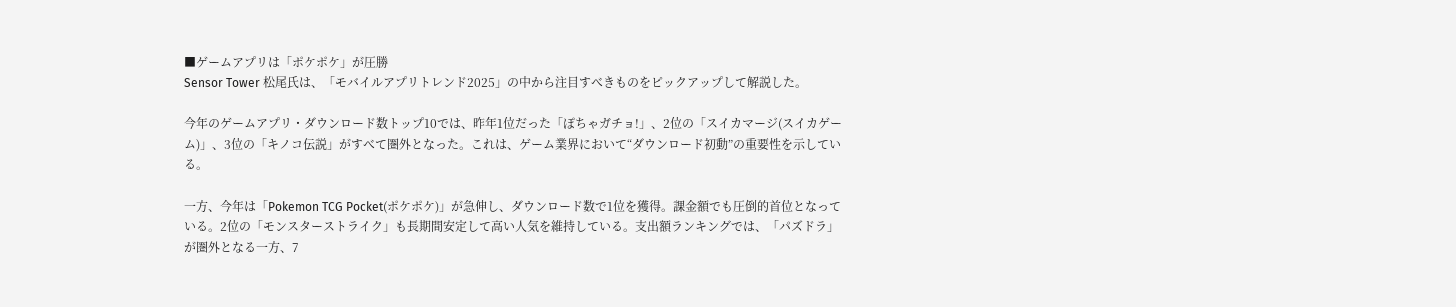■ゲームアプリは「ポケポケ」が圧勝
Sensor Tower 松尾氏は、「モバイルアプリトレンド2025」の中から注目すべきものをピックアップして解説した。

今年のゲームアプリ・ダウンロード数トップ10では、昨年1位だった「ぽちゃガチョ!」、2位の「スイカマージ(スイカゲーム)」、3位の「キノコ伝説」がすべて圏外となった。これは、ゲーム業界において“ダウンロード初動”の重要性を示している。

一方、今年は「Pokemon TCG Pocket(ポケポケ)」が急伸し、ダウンロード数で1位を獲得。課金額でも圧倒的首位となっている。2位の「モンスターストライク」も長期間安定して高い人気を維持している。支出額ランキングでは、「パズドラ」が圏外となる一方、7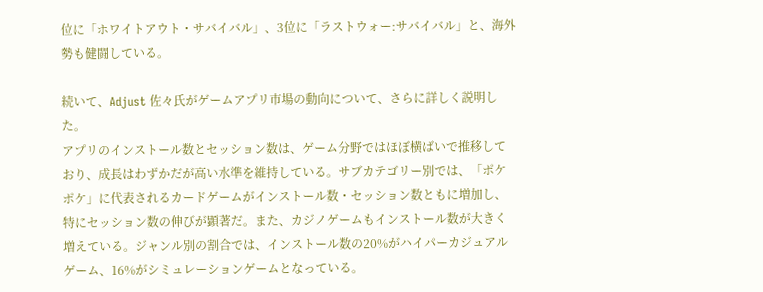位に「ホワイトアウト・サバイバル」、3位に「ラストウォー:サバイバル」と、海外勢も健闘している。

続いて、Adjust 佐々氏がゲームアプリ市場の動向について、さらに詳しく説明した。
アプリのインストール数とセッション数は、ゲーム分野ではほぼ横ばいで推移しており、成長はわずかだが高い水準を維持している。サブカテゴリー別では、「ポケポケ」に代表されるカードゲームがインストール数・セッション数ともに増加し、特にセッション数の伸びが顕著だ。また、カジノゲームもインストール数が大きく増えている。ジャンル別の割合では、インストール数の20%がハイパーカジュアルゲーム、16%がシミュレーションゲームとなっている。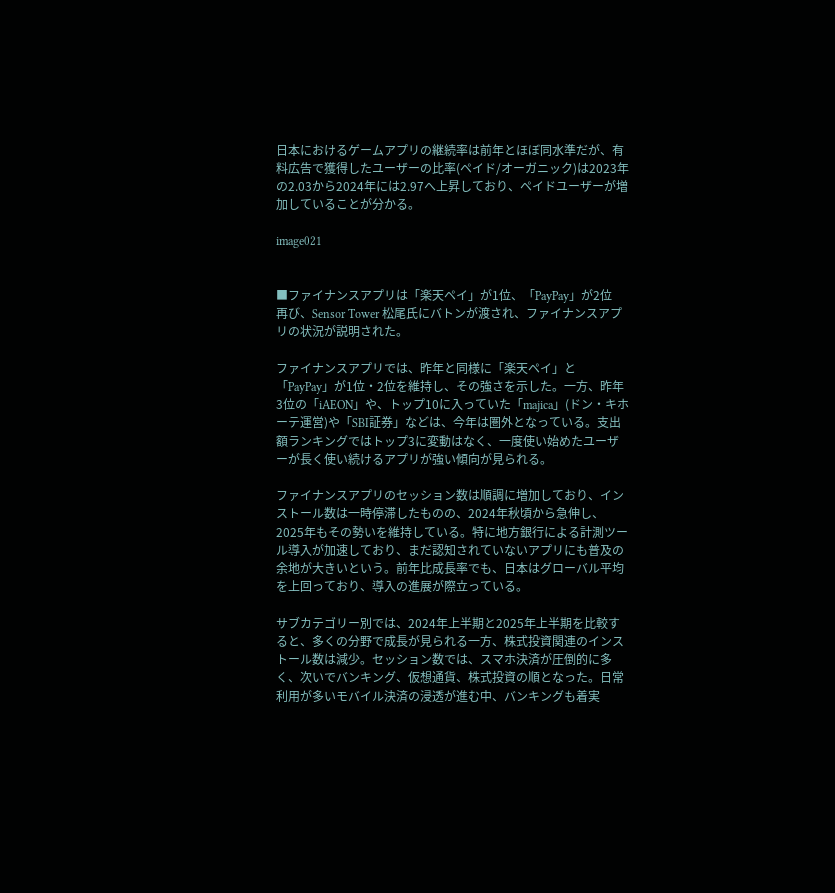日本におけるゲームアプリの継続率は前年とほぼ同水準だが、有料広告で獲得したユーザーの比率(ペイド/オーガニック)は2023年の2.03から2024年には2.97へ上昇しており、ペイドユーザーが増加していることが分かる。

image021


■ファイナンスアプリは「楽天ペイ」が1位、「PayPay」が2位
再び、Sensor Tower 松尾氏にバトンが渡され、ファイナンスアプリの状況が説明された。

ファイナンスアプリでは、昨年と同様に「楽天ペイ」と「PayPay」が1位・2位を維持し、その強さを示した。一方、昨年3位の「iAEON」や、トップ10に入っていた「majica」(ドン・キホーテ運営)や「SBI証券」などは、今年は圏外となっている。支出額ランキングではトップ3に変動はなく、一度使い始めたユーザーが長く使い続けるアプリが強い傾向が見られる。

ファイナンスアプリのセッション数は順調に増加しており、インストール数は一時停滞したものの、2024年秋頃から急伸し、2025年もその勢いを維持している。特に地方銀行による計測ツール導入が加速しており、まだ認知されていないアプリにも普及の余地が大きいという。前年比成長率でも、日本はグローバル平均を上回っており、導入の進展が際立っている。

サブカテゴリー別では、2024年上半期と2025年上半期を比較すると、多くの分野で成長が見られる一方、株式投資関連のインストール数は減少。セッション数では、スマホ決済が圧倒的に多く、次いでバンキング、仮想通貨、株式投資の順となった。日常利用が多いモバイル決済の浸透が進む中、バンキングも着実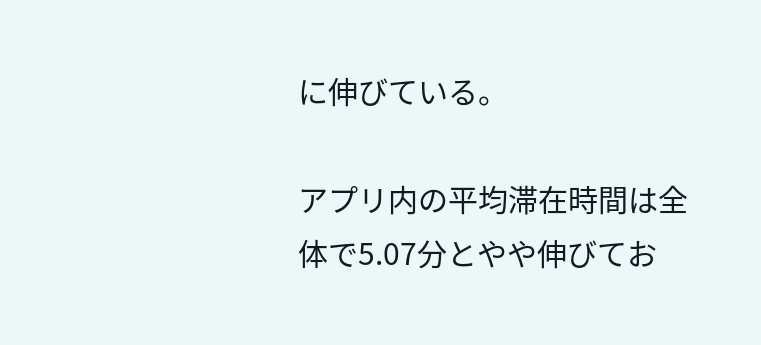に伸びている。

アプリ内の平均滞在時間は全体で5.07分とやや伸びてお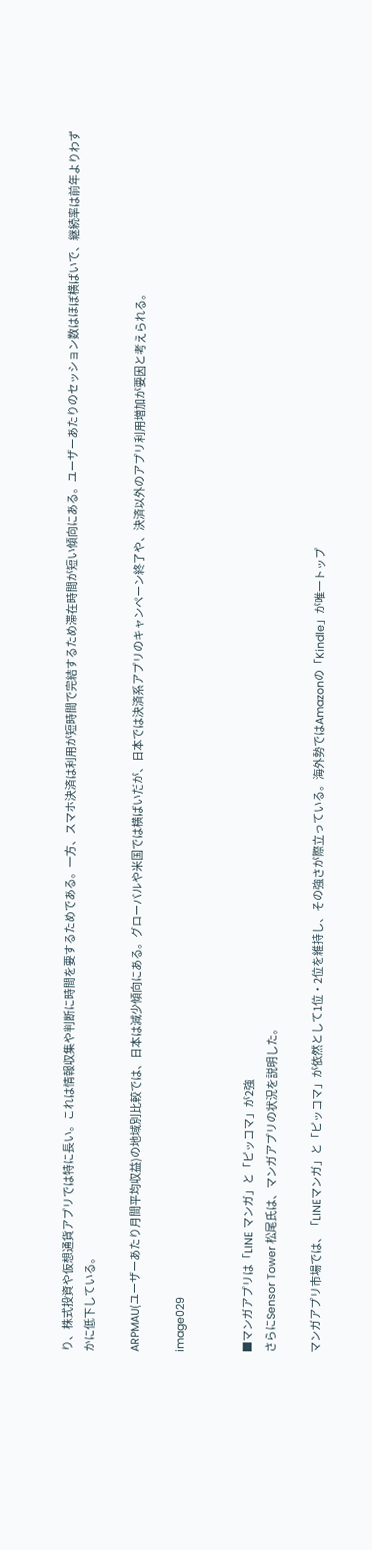り、株式投資や仮想通貨アプリでは特に長い。これは情報収集や判断に時間を要するためである。一方、スマホ決済は利用が短時間で完結するため滞在時間が短い傾向にある。ユーザーあたりのセッション数はほぼ横ばいで、継続率は前年よりわずかに低下している。

ARPMAU(ユーザーあたり月間平均収益)の地域別比較では、日本は減少傾向にある。グローバルや米国では横ばいだが、日本では決済系アプリのキャンペーン終了や、決済以外のアプリ利用増加が要因と考えられる。

image029


■マンガアプリは「LINE マンガ」と「ピッコマ」が2強
さらにSensor Tower 松尾氏は、マンガアプリの状況を説明した。

マンガアプリ市場では、「LINEマンガ」と「ピッコマ」が依然として1位・2位を維持し、その強さが際立っている。海外勢ではAmazonの「Kindle」が唯一トップ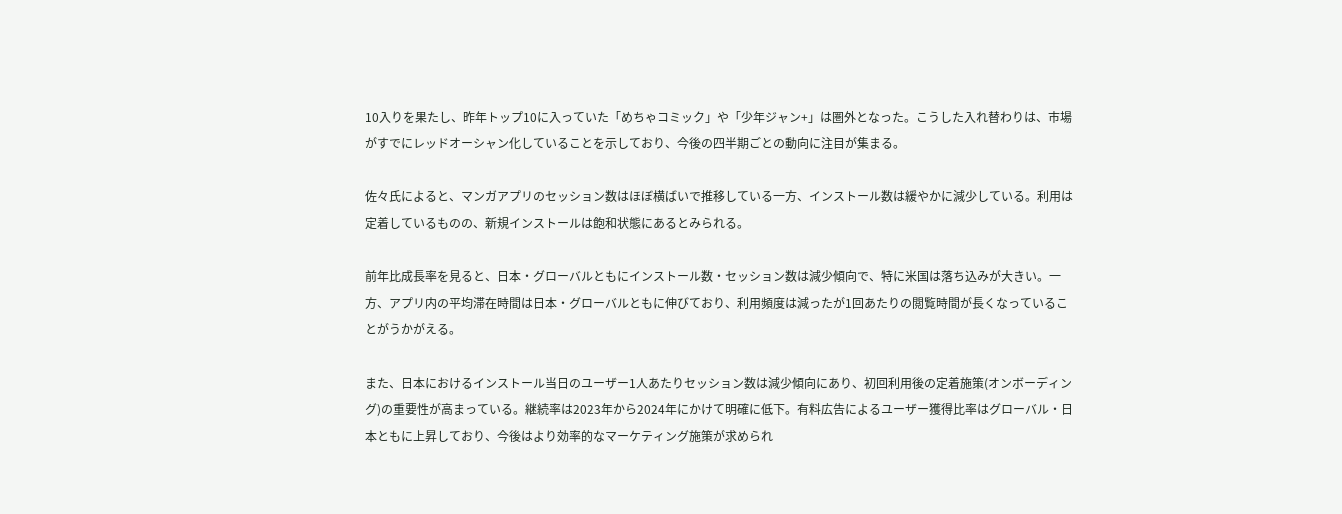10入りを果たし、昨年トップ10に入っていた「めちゃコミック」や「少年ジャン+」は圏外となった。こうした入れ替わりは、市場がすでにレッドオーシャン化していることを示しており、今後の四半期ごとの動向に注目が集まる。

佐々氏によると、マンガアプリのセッション数はほぼ横ばいで推移している一方、インストール数は緩やかに減少している。利用は定着しているものの、新規インストールは飽和状態にあるとみられる。

前年比成長率を見ると、日本・グローバルともにインストール数・セッション数は減少傾向で、特に米国は落ち込みが大きい。一方、アプリ内の平均滞在時間は日本・グローバルともに伸びており、利用頻度は減ったが1回あたりの閲覧時間が長くなっていることがうかがえる。

また、日本におけるインストール当日のユーザー1人あたりセッション数は減少傾向にあり、初回利用後の定着施策(オンボーディング)の重要性が高まっている。継続率は2023年から2024年にかけて明確に低下。有料広告によるユーザー獲得比率はグローバル・日本ともに上昇しており、今後はより効率的なマーケティング施策が求められ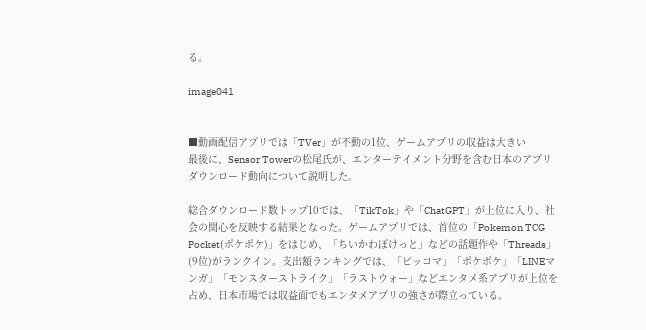る。

image041


■動画配信アプリでは「TVer」が不動の1位、ゲームアプリの収益は大きい
最後に、Sensor Towerの松尾氏が、エンターテイメント分野を含む日本のアプリダウンロード動向について説明した。

総合ダウンロード数トップ10では、「TikTok」や「ChatGPT」が上位に入り、社会の関心を反映する結果となった。ゲームアプリでは、首位の「Pokemon TCG Pocket(ポケポケ)」をはじめ、「ちいかわぽけっと」などの話題作や「Threads」(9位)がランクイン。支出額ランキングでは、「ピッコマ」「ポケポケ」「LINEマンガ」「モンスターストライク」「ラストウォー」などエンタメ系アプリが上位を占め、日本市場では収益面でもエンタメアプリの強さが際立っている。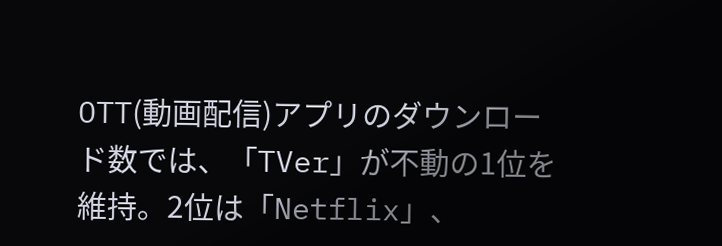OTT(動画配信)アプリのダウンロード数では、「TVer」が不動の1位を維持。2位は「Netflix」、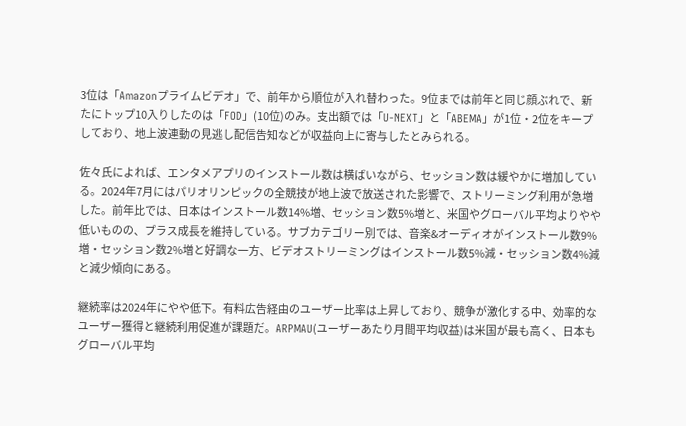3位は「Amazonプライムビデオ」で、前年から順位が入れ替わった。9位までは前年と同じ顔ぶれで、新たにトップ10入りしたのは「FOD」(10位)のみ。支出額では「U-NEXT」と「ABEMA」が1位・2位をキープしており、地上波連動の見逃し配信告知などが収益向上に寄与したとみられる。

佐々氏によれば、エンタメアプリのインストール数は横ばいながら、セッション数は緩やかに増加している。2024年7月にはパリオリンピックの全競技が地上波で放送された影響で、ストリーミング利用が急増した。前年比では、日本はインストール数14%増、セッション数5%増と、米国やグローバル平均よりやや低いものの、プラス成長を維持している。サブカテゴリー別では、音楽&オーディオがインストール数9%増・セッション数2%増と好調な一方、ビデオストリーミングはインストール数5%減・セッション数4%減と減少傾向にある。

継続率は2024年にやや低下。有料広告経由のユーザー比率は上昇しており、競争が激化する中、効率的なユーザー獲得と継続利用促進が課題だ。ARPMAU(ユーザーあたり月間平均収益)は米国が最も高く、日本もグローバル平均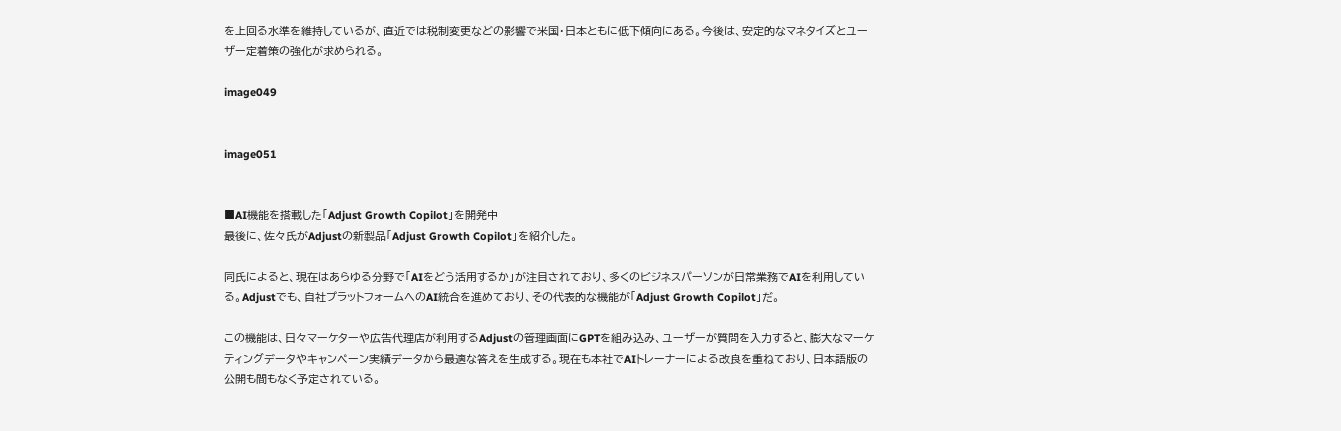を上回る水準を維持しているが、直近では税制変更などの影響で米国・日本ともに低下傾向にある。今後は、安定的なマネタイズとユーザー定着策の強化が求められる。

image049


image051


■AI機能を搭載した「Adjust Growth Copilot」を開発中
最後に、佐々氏がAdjustの新製品「Adjust Growth Copilot」を紹介した。

同氏によると、現在はあらゆる分野で「AIをどう活用するか」が注目されており、多くのビジネスパーソンが日常業務でAIを利用している。Adjustでも、自社プラットフォームへのAI統合を進めており、その代表的な機能が「Adjust Growth Copilot」だ。

この機能は、日々マーケターや広告代理店が利用するAdjustの管理画面にGPTを組み込み、ユーザーが質問を入力すると、膨大なマーケティングデータやキャンペーン実績データから最適な答えを生成する。現在も本社でAIトレーナーによる改良を重ねており、日本語版の公開も間もなく予定されている。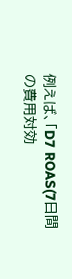例えば、「D7 ROAS(7日間の費用対効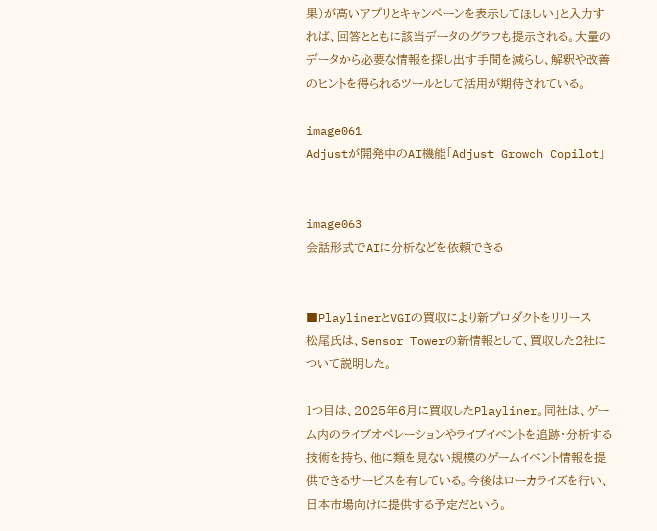果)が高いアプリとキャンペーンを表示してほしい」と入力すれば、回答とともに該当データのグラフも提示される。大量のデータから必要な情報を探し出す手間を減らし、解釈や改善のヒントを得られるツールとして活用が期待されている。

image061
Adjustが開発中のAI機能「Adjust Growch Copilot」


image063
会話形式でAIに分析などを依頼できる


■PlaylinerとVGIの買収により新プロダクトをリリース
松尾氏は、Sensor Towerの新情報として、買収した2社について説明した。

1つ目は、2025年6月に買収したPlayliner。同社は、ゲーム内のライブオペレーションやライブイベントを追跡・分析する技術を持ち、他に類を見ない規模のゲームイベント情報を提供できるサービスを有している。今後はローカライズを行い、日本市場向けに提供する予定だという。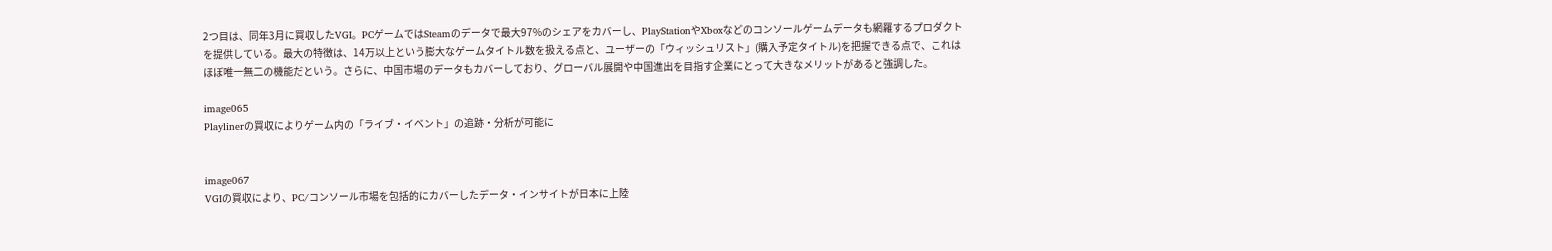2つ目は、同年3月に買収したVGI。PCゲームではSteamのデータで最大97%のシェアをカバーし、PlayStationやXboxなどのコンソールゲームデータも網羅するプロダクトを提供している。最大の特徴は、14万以上という膨大なゲームタイトル数を扱える点と、ユーザーの「ウィッシュリスト」(購入予定タイトル)を把握できる点で、これはほぼ唯一無二の機能だという。さらに、中国市場のデータもカバーしており、グローバル展開や中国進出を目指す企業にとって大きなメリットがあると強調した。

image065
Playlinerの買収によりゲーム内の「ライブ・イベント」の追跡・分析が可能に


image067
VGIの買収により、PC/コンソール市場を包括的にカバーしたデータ・インサイトが日本に上陸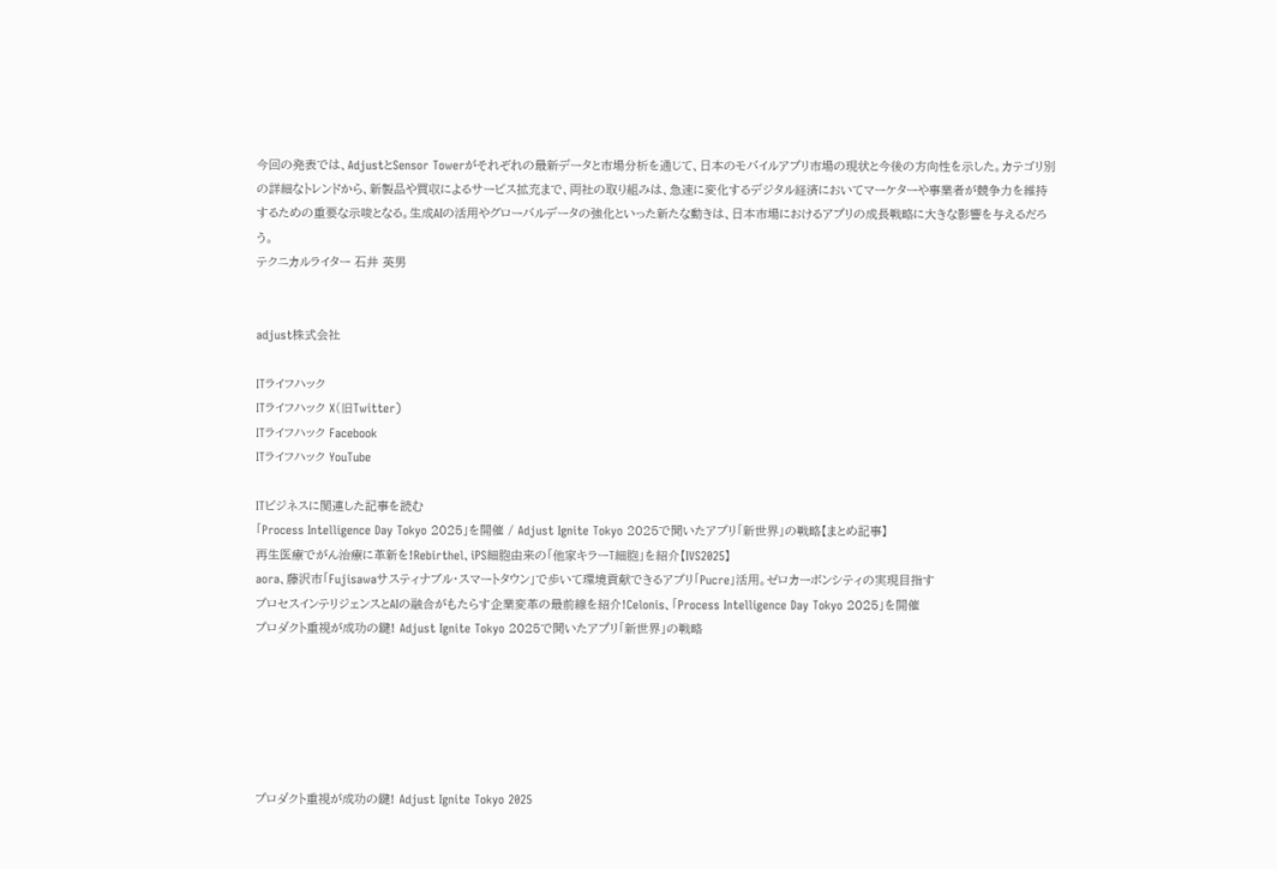今回の発表では、AdjustとSensor Towerがそれぞれの最新データと市場分析を通じて、日本のモバイルアプリ市場の現状と今後の方向性を示した。カテゴリ別の詳細なトレンドから、新製品や買収によるサービス拡充まで、両社の取り組みは、急速に変化するデジタル経済においてマーケターや事業者が競争力を維持するための重要な示唆となる。生成AIの活用やグローバルデータの強化といった新たな動きは、日本市場におけるアプリの成長戦略に大きな影響を与えるだろう。
テクニカルライター 石井 英男


adjust株式会社

ITライフハック
ITライフハック X(旧Twitter)
ITライフハック Facebook
ITライフハック YouTube

ITビジネスに関連した記事を読む
「Process Intelligence Day Tokyo 2025」を開催 / Adjust Ignite Tokyo 2025で聞いたアプリ「新世界」の戦略【まとめ記事】
再生医療でがん治療に革新を!Rebirthel、iPS細胞由来の「他家キラーT細胞」を紹介【IVS2025】
aora、藤沢市「Fujisawaサスティナブル・スマートタウン」で歩いて環境貢献できるアプリ「Pucre」活用。ゼロカーボンシティの実現目指す
プロセスインテリジェンスとAIの融合がもたらす企業変革の最前線を紹介!Celonis、「Process Intelligence Day Tokyo 2025」を開催
プロダクト重視が成功の鍵! Adjust Ignite Tokyo 2025で聞いたアプリ「新世界」の戦略






プロダクト重視が成功の鍵! Adjust Ignite Tokyo 2025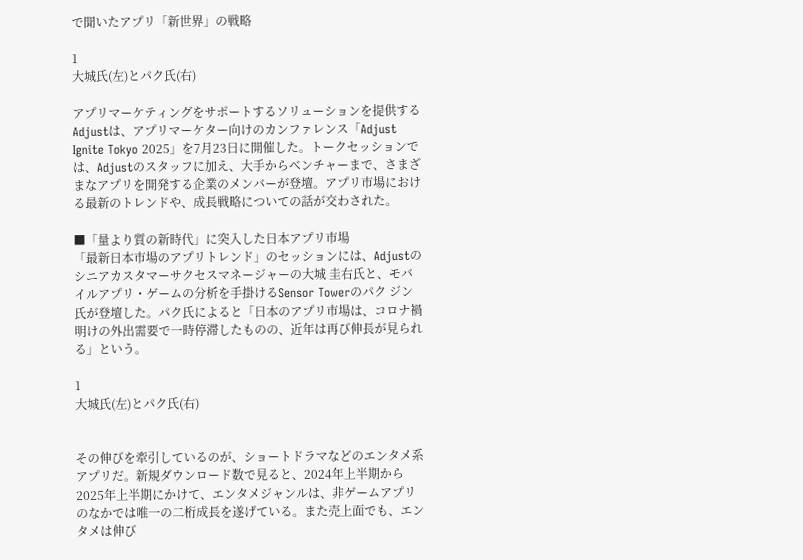で聞いたアプリ「新世界」の戦略

1
大城氏(左)とパク氏(右)

アプリマーケティングをサポートするソリューションを提供するAdjustは、アプリマーケター向けのカンファレンス「Adjust Ignite Tokyo 2025」を7月23日に開催した。トークセッションでは、Adjustのスタッフに加え、大手からベンチャーまで、さまざまなアプリを開発する企業のメンバーが登壇。アプリ市場における最新のトレンドや、成長戦略についての話が交わされた。

■「量より質の新時代」に突入した日本アプリ市場
「最新日本市場のアプリトレンド」のセッションには、Adjustのシニアカスタマーサクセスマネージャーの大城 圭右氏と、モバイルアプリ・ゲームの分析を手掛けるSensor Towerのパク ジン氏が登壇した。パク氏によると「日本のアプリ市場は、コロナ禍明けの外出需要で一時停滞したものの、近年は再び伸長が見られる」という。

1
大城氏(左)とパク氏(右)


その伸びを牽引しているのが、ショートドラマなどのエンタメ系アプリだ。新規ダウンロード数で見ると、2024年上半期から2025年上半期にかけて、エンタメジャンルは、非ゲームアプリのなかでは唯一の二桁成長を遂げている。また売上面でも、エンタメは伸び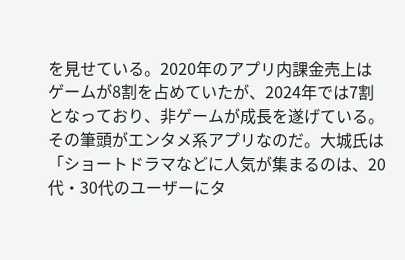を見せている。2020年のアプリ内課金売上はゲームが8割を占めていたが、2024年では7割となっており、非ゲームが成長を遂げている。その筆頭がエンタメ系アプリなのだ。大城氏は「ショートドラマなどに人気が集まるのは、20代・30代のユーザーにタ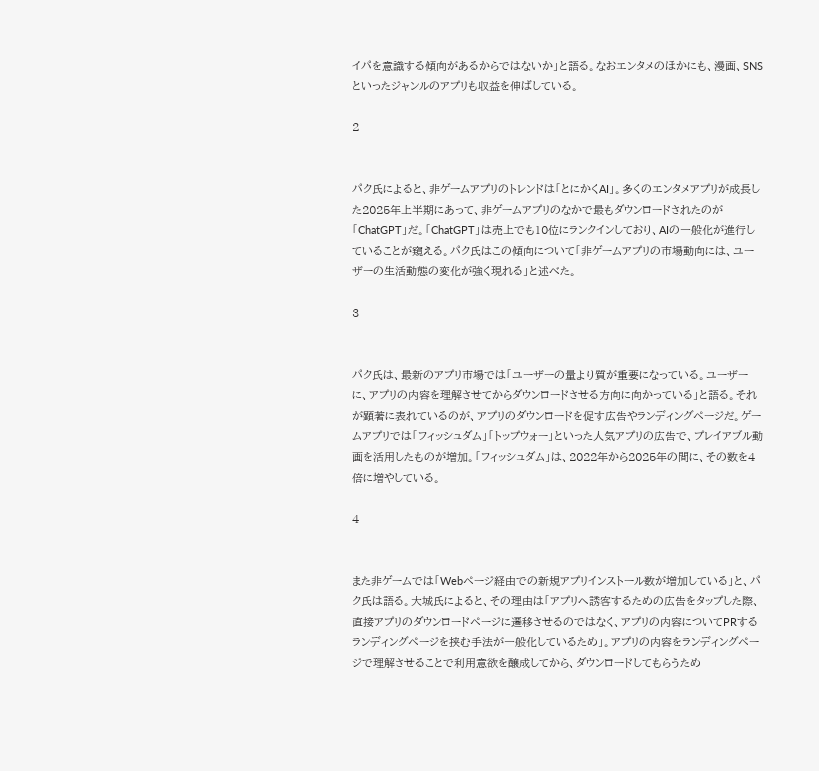イパを意識する傾向があるからではないか」と語る。なおエンタメのほかにも、漫画、SNSといったジャンルのアプリも収益を伸ばしている。

2


パク氏によると、非ゲームアプリのトレンドは「とにかくAI」。多くのエンタメアプリが成長した2025年上半期にあって、非ゲームアプリのなかで最もダウンロードされたのが「ChatGPT」だ。「ChatGPT」は売上でも10位にランクインしており、AIの一般化が進行していることが窺える。パク氏はこの傾向について「非ゲームアプリの市場動向には、ユーザーの生活動態の変化が強く現れる」と述べた。

3


パク氏は、最新のアプリ市場では「ユーザーの量より質が重要になっている。ユーザーに、アプリの内容を理解させてからダウンロードさせる方向に向かっている」と語る。それが顕著に表れているのが、アプリのダウンロードを促す広告やランディングページだ。ゲームアプリでは「フィッシュダム」「トップウォー」といった人気アプリの広告で、プレイアブル動画を活用したものが増加。「フィッシュダム」は、2022年から2025年の間に、その数を4倍に増やしている。

4


また非ゲームでは「Webページ経由での新規アプリインストール数が増加している」と、パク氏は語る。大城氏によると、その理由は「アプリへ誘客するための広告をタップした際、直接アプリのダウンロードページに遷移させるのではなく、アプリの内容についてPRするランディングページを挟む手法が一般化しているため」。アプリの内容をランディングページで理解させることで利用意欲を醸成してから、ダウンロードしてもらうため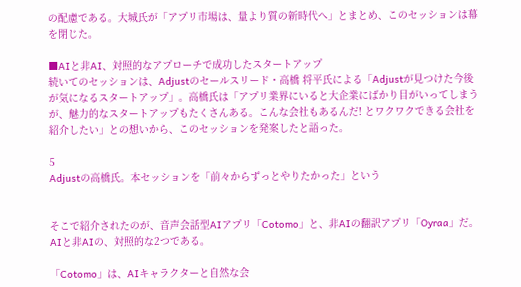の配慮である。大城氏が「アプリ市場は、量より質の新時代へ」とまとめ、このセッションは幕を閉じた。

■AIと非AI、対照的なアプローチで成功したスタートアップ
続いてのセッションは、Adjustのセールスリード・高橋 将平氏による「Adjustが見つけた今後が気になるスタートアップ」。高橋氏は「アプリ業界にいると大企業にばかり目がいってしまうが、魅力的なスタートアップもたくさんある。こんな会社もあるんだ! とワクワクできる会社を紹介したい」との想いから、このセッションを発案したと語った。

5
Adjustの高橋氏。本セッションを「前々からずっとやりたかった」という


そこで紹介されたのが、音声会話型AIアプリ「Cotomo」と、非AIの翻訳アプリ「Oyraa」だ。AIと非AIの、対照的な2つである。

「Cotomo」は、AIキャラクターと自然な会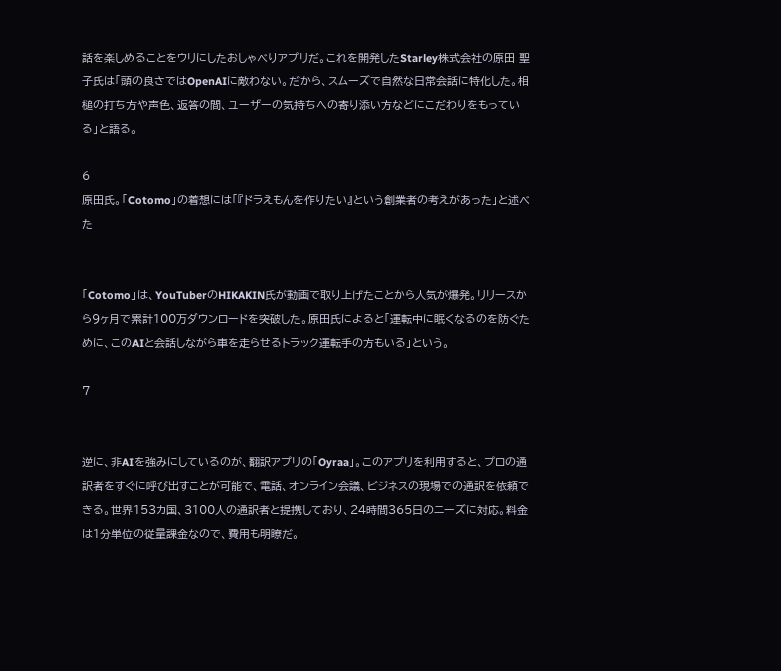話を楽しめることをウリにしたおしゃべりアプリだ。これを開発したStarley株式会社の原田 聖子氏は「頭の良さではOpenAIに敵わない。だから、スムーズで自然な日常会話に特化した。相槌の打ち方や声色、返答の間、ユーザーの気持ちへの寄り添い方などにこだわりをもっている」と語る。

6
原田氏。「Cotomo」の着想には「『ドラえもんを作りたい』という創業者の考えがあった」と述べた


「Cotomo」は、YouTuberのHIKAKIN氏が動画で取り上げたことから人気が爆発。リリースから9ヶ月で累計100万ダウンロードを突破した。原田氏によると「運転中に眠くなるのを防ぐために、このAIと会話しながら車を走らせるトラック運転手の方もいる」という。

7


逆に、非AIを強みにしているのが、翻訳アプリの「Oyraa」。このアプリを利用すると、プロの通訳者をすぐに呼び出すことが可能で、電話、オンライン会議、ビジネスの現場での通訳を依頼できる。世界153カ国、3100人の通訳者と提携しており、24時間365日のニーズに対応。料金は1分単位の従量課金なので、費用も明瞭だ。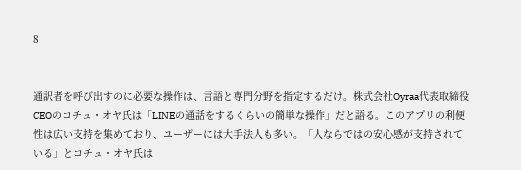8


通訳者を呼び出すのに必要な操作は、言語と専門分野を指定するだけ。株式会社Oyraa代表取締役CEOのコチュ・オヤ氏は「LINEの通話をするくらいの簡単な操作」だと語る。このアプリの利便性は広い支持を集めており、ユーザーには大手法人も多い。「人ならではの安心感が支持されている」とコチュ・オヤ氏は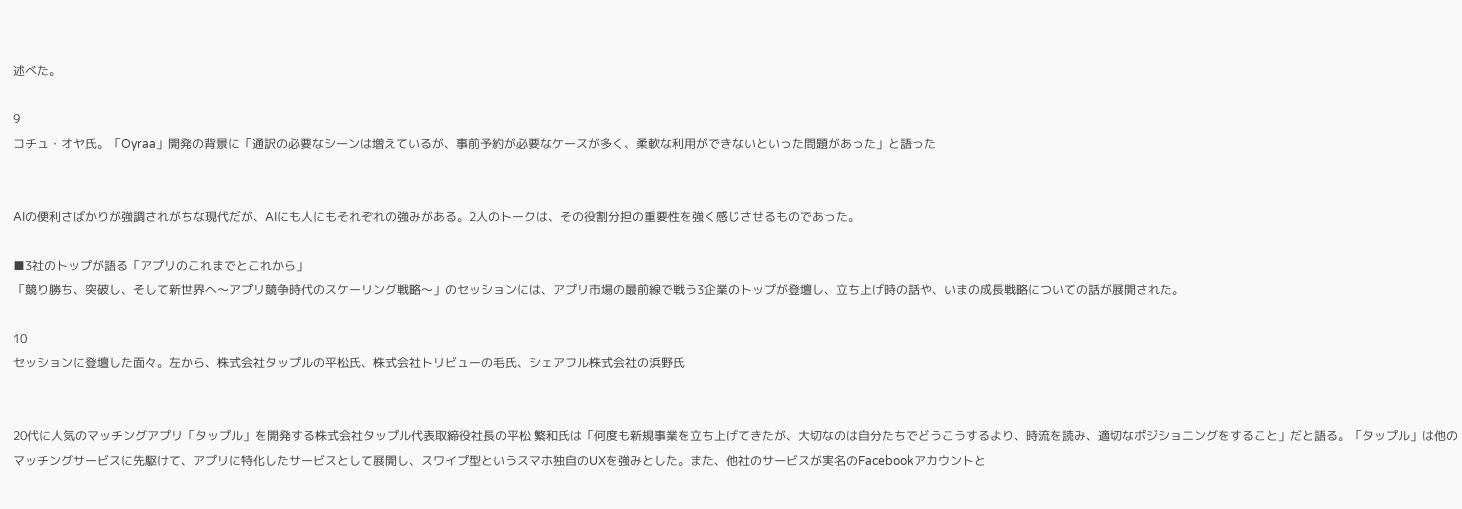述べた。

9
コチュ・オヤ氏。「Oyraa」開発の背景に「通訳の必要なシーンは増えているが、事前予約が必要なケースが多く、柔軟な利用ができないといった問題があった」と語った


AIの便利さばかりが強調されがちな現代だが、AIにも人にもそれぞれの強みがある。2人のトークは、その役割分担の重要性を強く感じさせるものであった。

■3社のトップが語る「アプリのこれまでとこれから」
「競り勝ち、突破し、そして新世界へ〜アプリ競争時代のスケーリング戦略〜」のセッションには、アプリ市場の最前線で戦う3企業のトップが登壇し、立ち上げ時の話や、いまの成長戦略についての話が展開された。

10
セッションに登壇した面々。左から、株式会社タップルの平松氏、株式会社トリビューの毛氏、シェアフル株式会社の浜野氏


20代に人気のマッチングアプリ「タップル」を開発する株式会社タップル代表取締役社長の平松 繁和氏は「何度も新規事業を立ち上げてきたが、大切なのは自分たちでどうこうするより、時流を読み、適切なポジショニングをすること」だと語る。「タップル」は他のマッチングサービスに先駆けて、アプリに特化したサービスとして展開し、スワイプ型というスマホ独自のUXを強みとした。また、他社のサービスが実名のFacebookアカウントと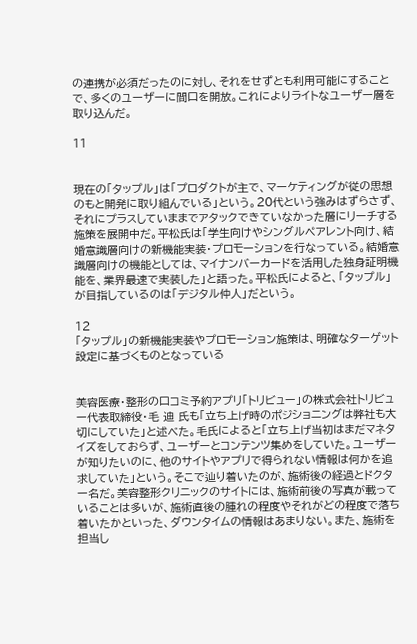の連携が必須だったのに対し、それをせずとも利用可能にすることで、多くのユーザーに間口を開放。これによりライトなユーザー層を取り込んだ。

11


現在の「タップル」は「プロダクトが主で、マーケティングが従の思想のもと開発に取り組んでいる」という。20代という強みはずらさず、それにプラスしていままでアタックできていなかった層にリーチする施策を展開中だ。平松氏は「学生向けやシングルペアレント向け、結婚意識層向けの新機能実装・プロモーションを行なっている。結婚意識層向けの機能としては、マイナンバーカードを活用した独身証明機能を、業界最速で実装した」と語った。平松氏によると、「タップル」が目指しているのは「デジタル仲人」だという。

12
「タップル」の新機能実装やプロモーション施策は、明確なターゲット設定に基づくものとなっている


美容医療・整形の口コミ予約アプリ「トリビュー」の株式会社トリビュー代表取締役・毛 迪 氏も「立ち上げ時のポジショニングは弊社も大切にしていた」と述べた。毛氏によると「立ち上げ当初はまだマネタイズをしておらず、ユーザーとコンテンツ集めをしていた。ユーザーが知りたいのに、他のサイトやアプリで得られない情報は何かを追求していた」という。そこで辿り着いたのが、施術後の経過とドクター名だ。美容整形クリニックのサイトには、施術前後の写真が載っていることは多いが、施術直後の腫れの程度やそれがどの程度で落ち着いたかといった、ダウンタイムの情報はあまりない。また、施術を担当し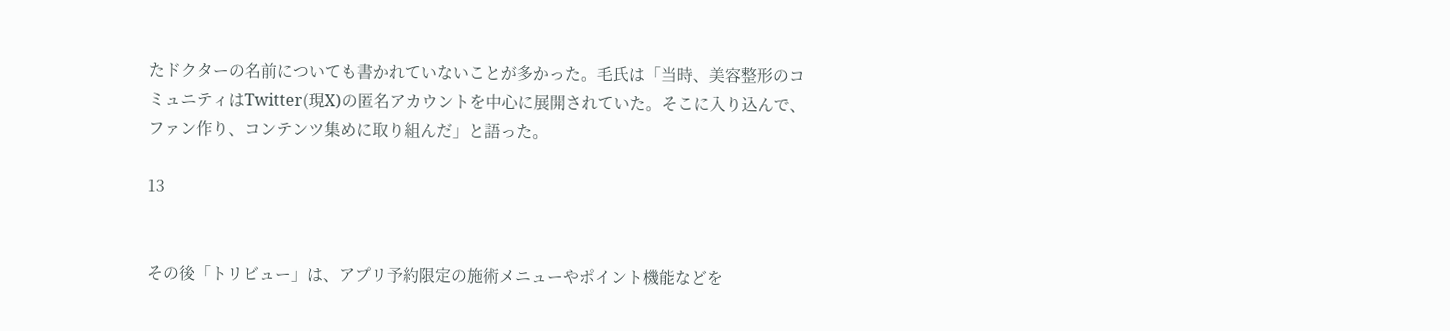たドクターの名前についても書かれていないことが多かった。毛氏は「当時、美容整形のコミュニティはTwitter(現X)の匿名アカウントを中心に展開されていた。そこに入り込んで、ファン作り、コンテンツ集めに取り組んだ」と語った。

13


その後「トリビュー」は、アプリ予約限定の施術メニューやポイント機能などを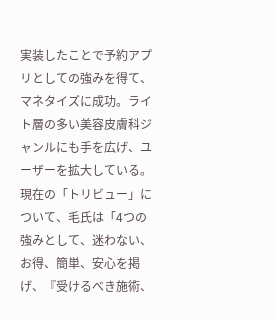実装したことで予約アプリとしての強みを得て、マネタイズに成功。ライト層の多い美容皮膚科ジャンルにも手を広げ、ユーザーを拡大している。現在の「トリビュー」について、毛氏は「4つの強みとして、迷わない、お得、簡単、安心を掲げ、『受けるべき施術、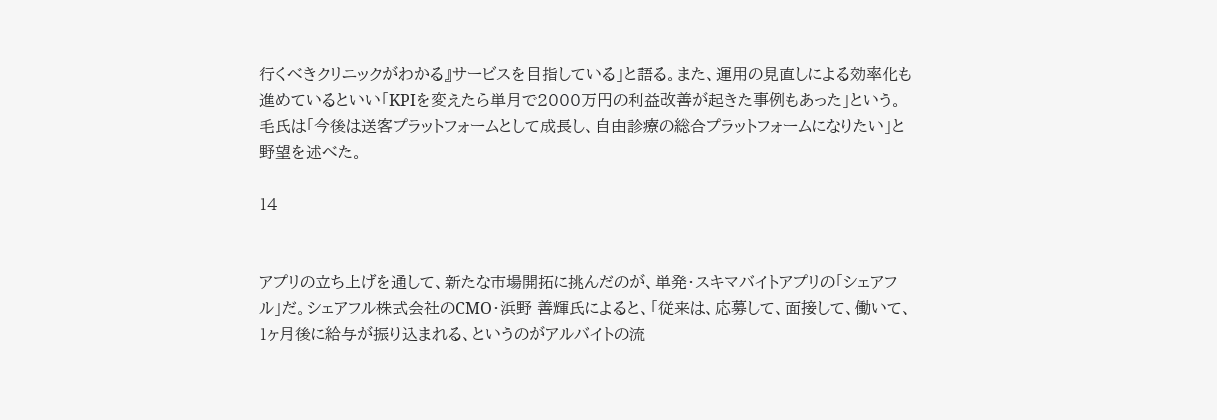行くべきクリニックがわかる』サービスを目指している」と語る。また、運用の見直しによる効率化も進めているといい「KPIを変えたら単月で2000万円の利益改善が起きた事例もあった」という。毛氏は「今後は送客プラットフォームとして成長し、自由診療の総合プラットフォームになりたい」と野望を述べた。

14


アプリの立ち上げを通して、新たな市場開拓に挑んだのが、単発・スキマバイトアプリの「シェアフル」だ。シェアフル株式会社のCMO・浜野 善輝氏によると、「従来は、応募して、面接して、働いて、1ヶ月後に給与が振り込まれる、というのがアルバイトの流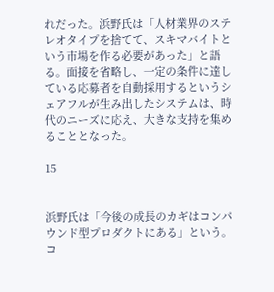れだった。浜野氏は「人材業界のステレオタイプを捨てて、スキマバイトという市場を作る必要があった」と語る。面接を省略し、一定の条件に達している応募者を自動採用するというシェアフルが生み出したシステムは、時代のニーズに応え、大きな支持を集めることとなった。

15


浜野氏は「今後の成長のカギはコンパウンド型プロダクトにある」という。コ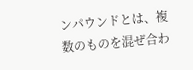ンパウンドとは、複数のものを混ぜ合わ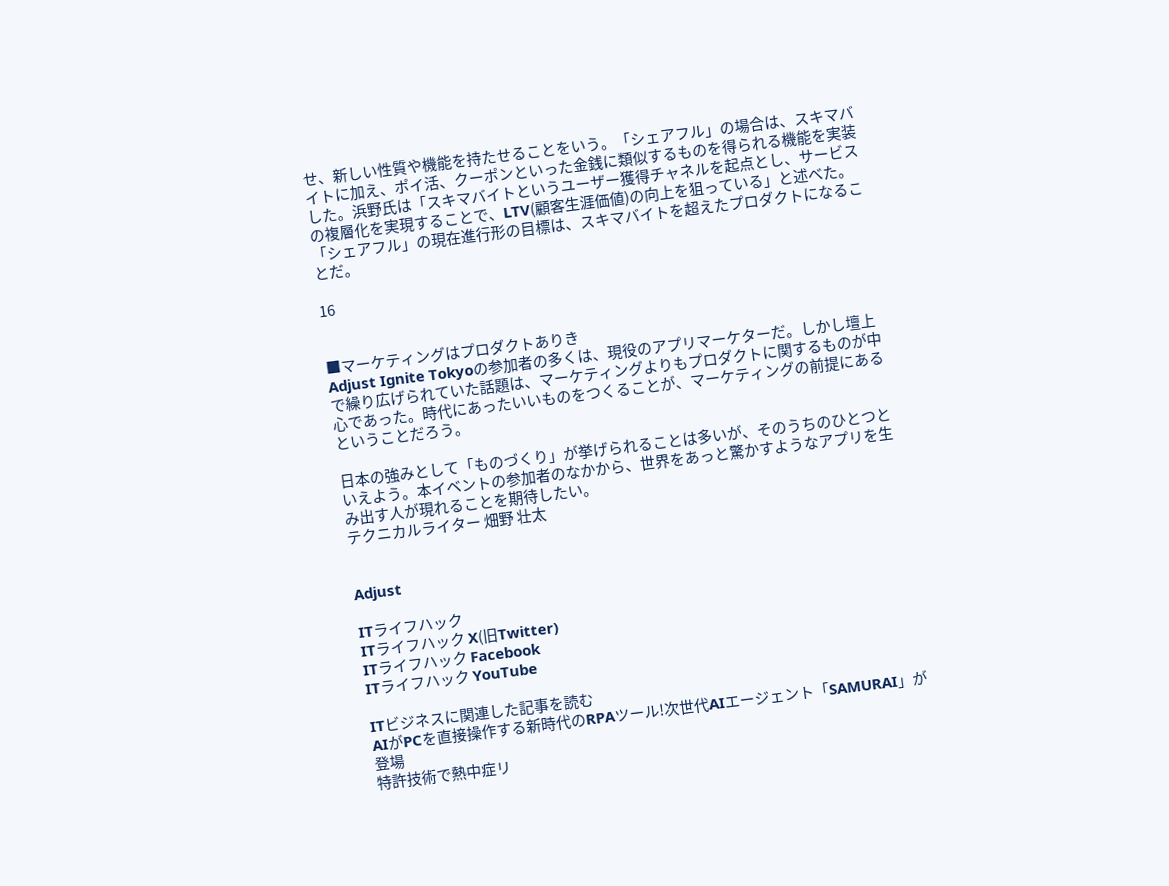せ、新しい性質や機能を持たせることをいう。「シェアフル」の場合は、スキマバイトに加え、ポイ活、クーポンといった金銭に類似するものを得られる機能を実装した。浜野氏は「スキマバイトというユーザー獲得チャネルを起点とし、サービスの複層化を実現することで、LTV(顧客生涯価値)の向上を狙っている」と述べた。「シェアフル」の現在進行形の目標は、スキマバイトを超えたプロダクトになることだ。

16


■マーケティングはプロダクトありき
Adjust Ignite Tokyoの参加者の多くは、現役のアプリマーケターだ。しかし壇上で繰り広げられていた話題は、マーケティングよりもプロダクトに関するものが中心であった。時代にあったいいものをつくることが、マーケティングの前提にあるということだろう。

日本の強みとして「ものづくり」が挙げられることは多いが、そのうちのひとつといえよう。本イベントの参加者のなかから、世界をあっと驚かすようなアプリを生み出す人が現れることを期待したい。
テクニカルライター 畑野 壮太


Adjust

ITライフハック
ITライフハック X(旧Twitter)
ITライフハック Facebook
ITライフハック YouTube

ITビジネスに関連した記事を読む
AIがPCを直接操作する新時代のRPAツール!次世代AIエージェント「SAMURAI」が登場
特許技術で熱中症リ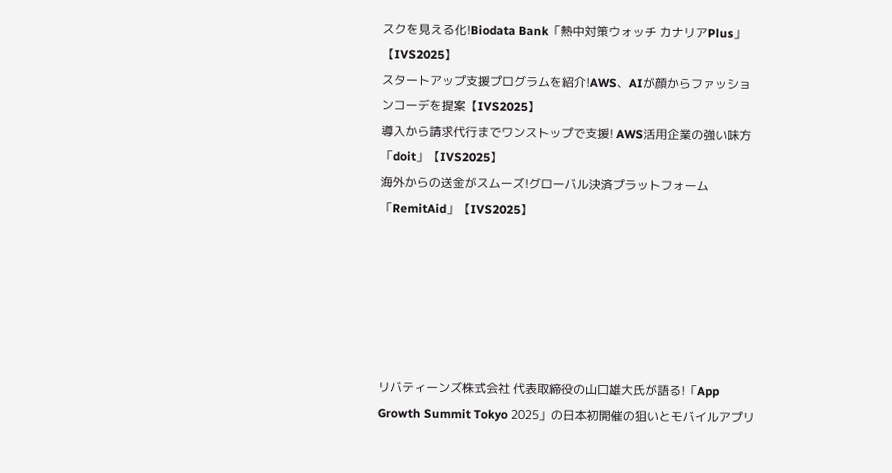スクを見える化!Biodata Bank「熱中対策ウォッチ カナリアPlus」【IVS2025】
スタートアップ支援プログラムを紹介!AWS、AIが顔からファッションコーデを提案【IVS2025】
導入から請求代行までワンストップで支援! AWS活用企業の強い味方「doit」【IVS2025】
海外からの送金がスムーズ!グローバル決済プラットフォーム「RemitAid」【IVS2025】






リバティーンズ株式会社 代表取締役の山口雄大氏が語る!「App Growth Summit Tokyo 2025」の日本初開催の狙いとモバイルアプリ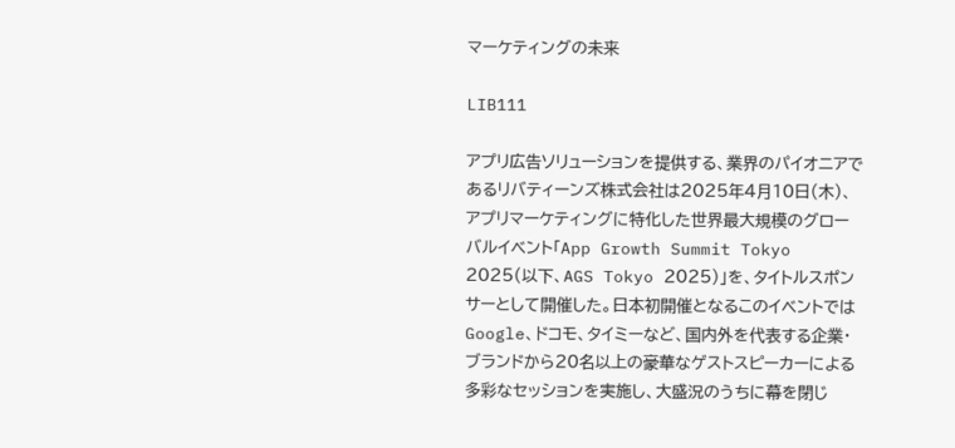マーケティングの未来

LIB111

アプリ広告ソリューションを提供する、業界のパイオニアであるリバティーンズ株式会社は2025年4月10日(木)、アプリマーケティングに特化した世界最大規模のグローバルイベント「App Growth Summit Tokyo 2025(以下、AGS Tokyo 2025)」を、タイトルスポンサーとして開催した。日本初開催となるこのイベントではGoogle、ドコモ、タイミーなど、国内外を代表する企業・ブランドから20名以上の豪華なゲストスピーカーによる多彩なセッションを実施し、大盛況のうちに幕を閉じ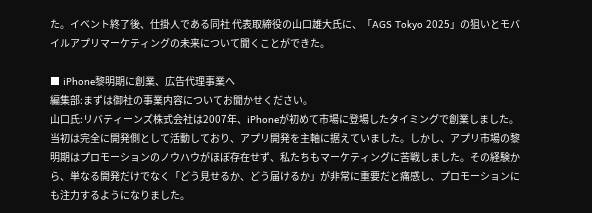た。イベント終了後、仕掛人である同社 代表取締役の山口雄大氏に、「AGS Tokyo 2025」の狙いとモバイルアプリマーケティングの未来について聞くことができた。

■ iPhone黎明期に創業、広告代理事業へ
編集部:まずは御社の事業内容についてお聞かせください。
山口氏:リバティーンズ株式会社は2007年、iPhoneが初めて市場に登場したタイミングで創業しました。当初は完全に開発側として活動しており、アプリ開発を主軸に据えていました。しかし、アプリ市場の黎明期はプロモーションのノウハウがほぼ存在せず、私たちもマーケティングに苦戦しました。その経験から、単なる開発だけでなく「どう見せるか、どう届けるか」が非常に重要だと痛感し、プロモーションにも注力するようになりました。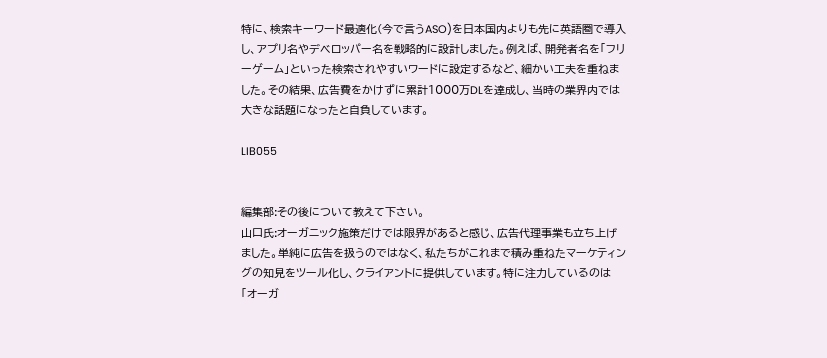特に、検索キーワード最適化(今で言うASO)を日本国内よりも先に英語圏で導入し、アプリ名やデベロッパー名を戦略的に設計しました。例えば、開発者名を「フリーゲーム」といった検索されやすいワードに設定するなど、細かい工夫を重ねました。その結果、広告費をかけずに累計1000万DLを達成し、当時の業界内では大きな話題になったと自負しています。

LIB055


編集部:その後について教えて下さい。
山口氏:オーガニック施策だけでは限界があると感じ、広告代理事業も立ち上げました。単純に広告を扱うのではなく、私たちがこれまで積み重ねたマーケティングの知見をツール化し、クライアントに提供しています。特に注力しているのは「オーガ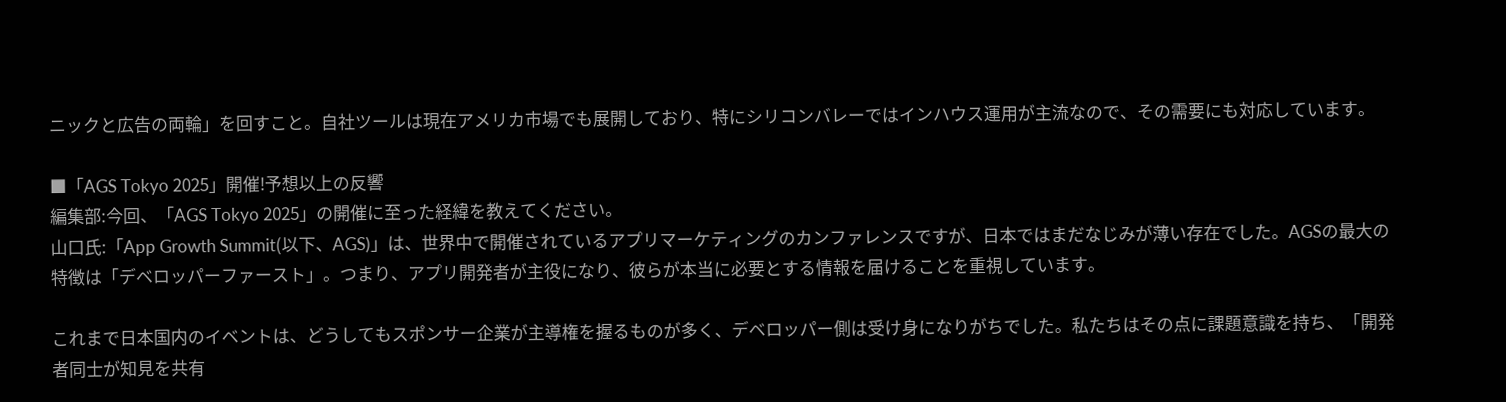ニックと広告の両輪」を回すこと。自社ツールは現在アメリカ市場でも展開しており、特にシリコンバレーではインハウス運用が主流なので、その需要にも対応しています。

■「AGS Tokyo 2025」開催!予想以上の反響
編集部:今回、「AGS Tokyo 2025」の開催に至った経緯を教えてください。
山口氏:「App Growth Summit(以下、AGS)」は、世界中で開催されているアプリマーケティングのカンファレンスですが、日本ではまだなじみが薄い存在でした。AGSの最大の特徴は「デベロッパーファースト」。つまり、アプリ開発者が主役になり、彼らが本当に必要とする情報を届けることを重視しています。

これまで日本国内のイベントは、どうしてもスポンサー企業が主導権を握るものが多く、デベロッパー側は受け身になりがちでした。私たちはその点に課題意識を持ち、「開発者同士が知見を共有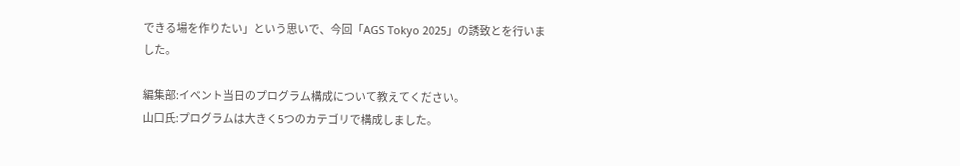できる場を作りたい」という思いで、今回「AGS Tokyo 2025」の誘致とを行いました。

編集部:イベント当日のプログラム構成について教えてください。
山口氏:プログラムは大きく5つのカテゴリで構成しました。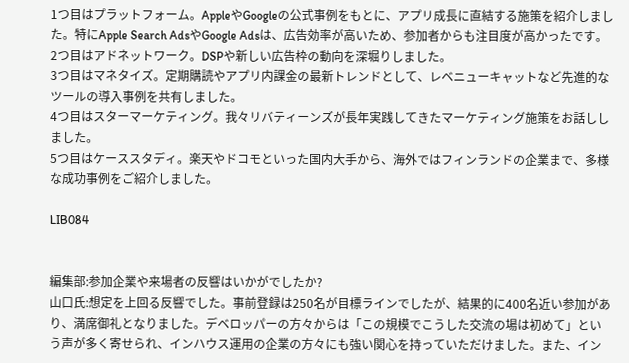1つ目はプラットフォーム。AppleやGoogleの公式事例をもとに、アプリ成長に直結する施策を紹介しました。特にApple Search AdsやGoogle Adsは、広告効率が高いため、参加者からも注目度が高かったです。
2つ目はアドネットワーク。DSPや新しい広告枠の動向を深堀りしました。
3つ目はマネタイズ。定期購読やアプリ内課金の最新トレンドとして、レベニューキャットなど先進的なツールの導入事例を共有しました。
4つ目はスターマーケティング。我々リバティーンズが長年実践してきたマーケティング施策をお話ししました。
5つ目はケーススタディ。楽天やドコモといった国内大手から、海外ではフィンランドの企業まで、多様な成功事例をご紹介しました。

LIB084


編集部:参加企業や来場者の反響はいかがでしたか?
山口氏:想定を上回る反響でした。事前登録は250名が目標ラインでしたが、結果的に400名近い参加があり、満席御礼となりました。デベロッパーの方々からは「この規模でこうした交流の場は初めて」という声が多く寄せられ、インハウス運用の企業の方々にも強い関心を持っていただけました。また、イン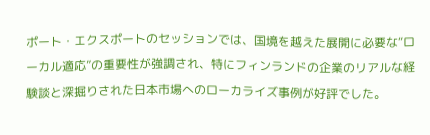ポート・エクスポートのセッションでは、国境を越えた展開に必要な“ローカル適応”の重要性が強調され、特にフィンランドの企業のリアルな経験談と深掘りされた日本市場へのローカライズ事例が好評でした。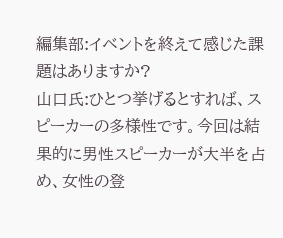編集部:イベントを終えて感じた課題はありますか?
山口氏:ひとつ挙げるとすれば、スピーカーの多様性です。今回は結果的に男性スピーカーが大半を占め、女性の登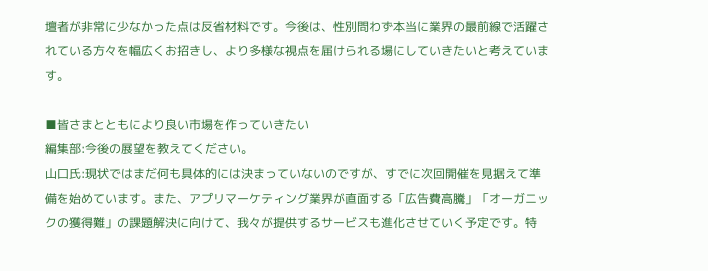壇者が非常に少なかった点は反省材料です。今後は、性別問わず本当に業界の最前線で活躍されている方々を幅広くお招きし、より多様な視点を届けられる場にしていきたいと考えています。

■皆さまとともにより良い市場を作っていきたい
編集部:今後の展望を教えてください。
山口氏:現状ではまだ何も具体的には決まっていないのですが、すでに次回開催を見据えて準備を始めています。また、アプリマーケティング業界が直面する「広告費高騰」「オーガニックの獲得難」の課題解決に向けて、我々が提供するサービスも進化させていく予定です。特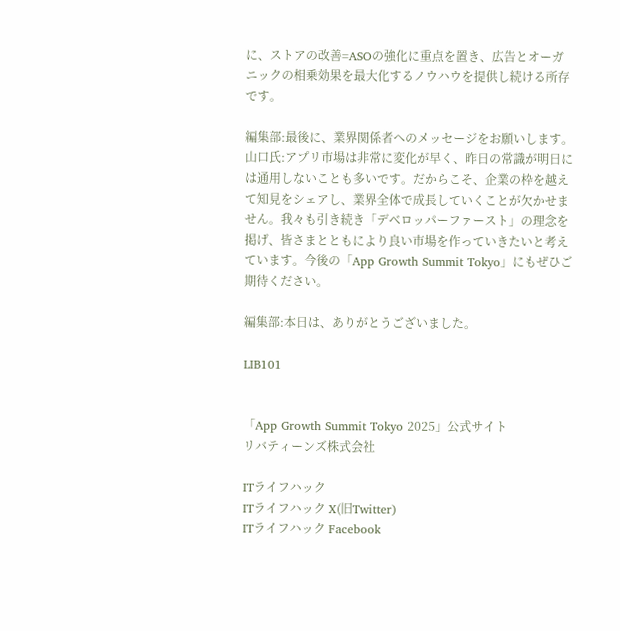に、ストアの改善=ASOの強化に重点を置き、広告とオーガニックの相乗効果を最大化するノウハウを提供し続ける所存です。

編集部:最後に、業界関係者へのメッセージをお願いします。
山口氏:アプリ市場は非常に変化が早く、昨日の常識が明日には通用しないことも多いです。だからこそ、企業の枠を越えて知見をシェアし、業界全体で成長していくことが欠かせません。我々も引き続き「デベロッパーファースト」の理念を掲げ、皆さまとともにより良い市場を作っていきたいと考えています。今後の「App Growth Summit Tokyo」にもぜひご期待ください。

編集部:本日は、ありがとうございました。

LIB101


「App Growth Summit Tokyo 2025」公式サイト
リバティーンズ株式会社

ITライフハック
ITライフハック X(旧Twitter)
ITライフハック Facebook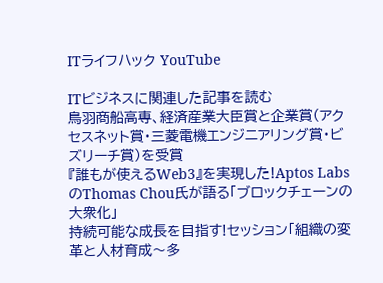ITライフハック YouTube

ITビジネスに関連した記事を読む
鳥羽商船高専、経済産業大臣賞と企業賞(アクセスネット賞・三菱電機エンジニアリング賞・ビズリーチ賞)を受賞
『誰もが使えるWeb3』を実現した!Aptos LabsのThomas Chou氏が語る「ブロックチェーンの大衆化」
持続可能な成長を目指す!セッション「組織の変革と人材育成〜多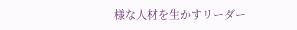様な人材を生かすリーダー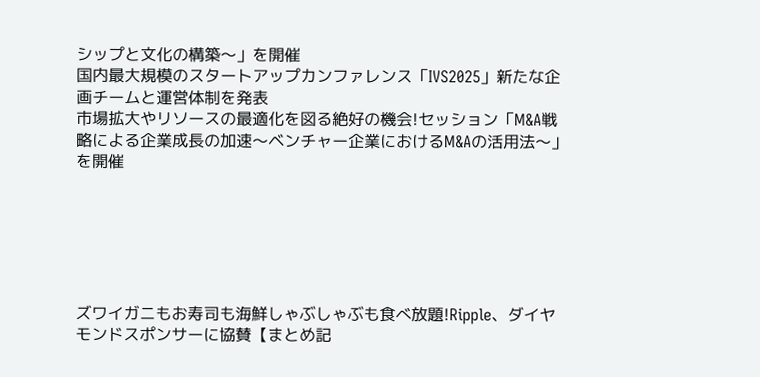シップと文化の構築〜」を開催
国内最大規模のスタートアップカンファレンス「IVS2025」新たな企画チームと運営体制を発表
市場拡大やリソースの最適化を図る絶好の機会!セッション「M&A戦略による企業成長の加速〜ベンチャー企業におけるM&Aの活用法〜」を開催






ズワイガニもお寿司も海鮮しゃぶしゃぶも食べ放題!Ripple、ダイヤモンドスポンサーに協賛【まとめ記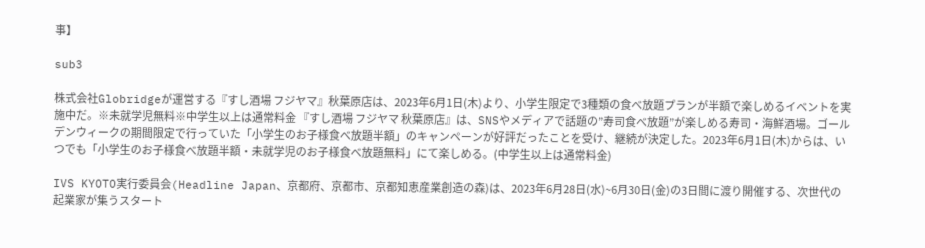事】

sub3

株式会社Globridgeが運営する『すし酒場 フジヤマ』秋葉原店は、2023年6月1日(木)より、小学生限定で3種類の食べ放題プランが半額で楽しめるイベントを実施中だ。※未就学児無料※中学生以上は通常料金 『すし酒場 フジヤマ 秋葉原店』は、SNSやメディアで話題の”寿司食べ放題”が楽しめる寿司・海鮮酒場。ゴールデンウィークの期間限定で行っていた「小学生のお子様食べ放題半額」のキャンペーンが好評だったことを受け、継続が決定した。2023年6月1日(木)からは、いつでも「小学生のお子様食べ放題半額・未就学児のお子様食べ放題無料」にて楽しめる。(中学生以上は通常料金)

IVS KYOTO実行委員会(Headline Japan、京都府、京都市、京都知恵産業創造の森)は、2023年6月28日(水)~6月30日(金)の3日間に渡り開催する、次世代の起業家が集うスタート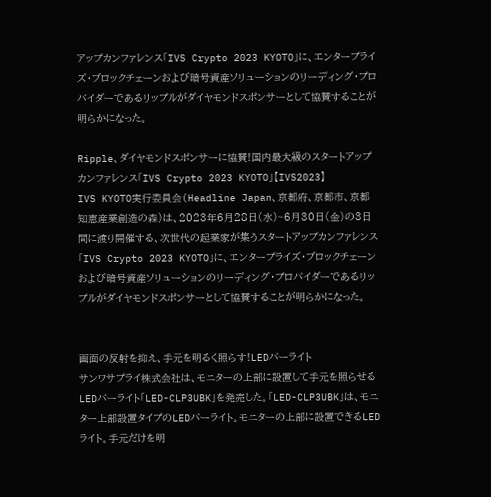アップカンファレンス「IVS Crypto 2023 KYOTO」に、エンタープライズ・ブロックチェーンおよび暗号資産ソリューションのリーディング・プロバイダーであるリップルがダイヤモンドスポンサーとして協賛することが明らかになった。

Ripple、ダイヤモンドスポンサーに協賛!国内最大級のスタートアップカンファレンス「IVS Crypto 2023 KYOTO」【IVS2023】
IVS KYOTO実行委員会(Headline Japan、京都府、京都市、京都知恵産業創造の森)は、2023年6月28日(水)~6月30日(金)の3日間に渡り開催する、次世代の起業家が集うスタートアップカンファレンス「IVS Crypto 2023 KYOTO」に、エンタープライズ・ブロックチェーンおよび暗号資産ソリューションのリーディング・プロバイダーであるリップルがダイヤモンドスポンサーとして協賛することが明らかになった。


画面の反射を抑え、手元を明るく照らす!LEDバーライト
サンワサプライ株式会社は、モニターの上部に設置して手元を照らせるLEDバーライト「LED-CLP3UBK」を発売した。「LED-CLP3UBK」は、モニター上部設置タイプのLEDバーライト。モニターの上部に設置できるLEDライト。手元だけを明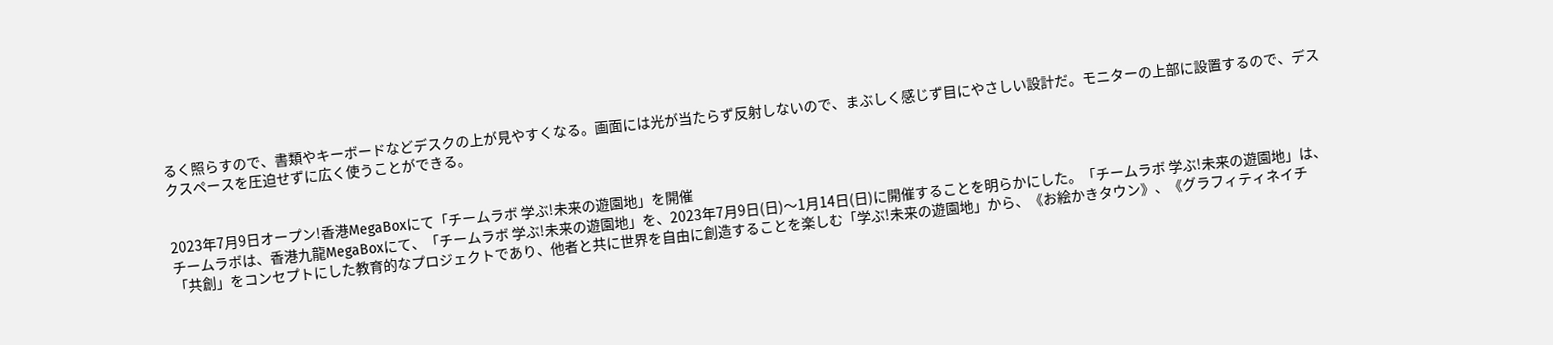るく照らすので、書類やキーボードなどデスクの上が見やすくなる。画面には光が当たらず反射しないので、まぶしく感じず目にやさしい設計だ。モニターの上部に設置するので、デスクスペースを圧迫せずに広く使うことができる。


2023年7月9日オープン!香港MegaBoxにて「チームラボ 学ぶ!未来の遊園地」を開催
チームラボは、香港九龍MegaBoxにて、「チームラボ 学ぶ!未来の遊園地」を、2023年7月9日(日)〜1月14日(日)に開催することを明らかにした。「チームラボ 学ぶ!未来の遊園地」は、「共創」をコンセプトにした教育的なプロジェクトであり、他者と共に世界を自由に創造することを楽しむ「学ぶ!未来の遊園地」から、《お絵かきタウン》、《グラフィティネイチ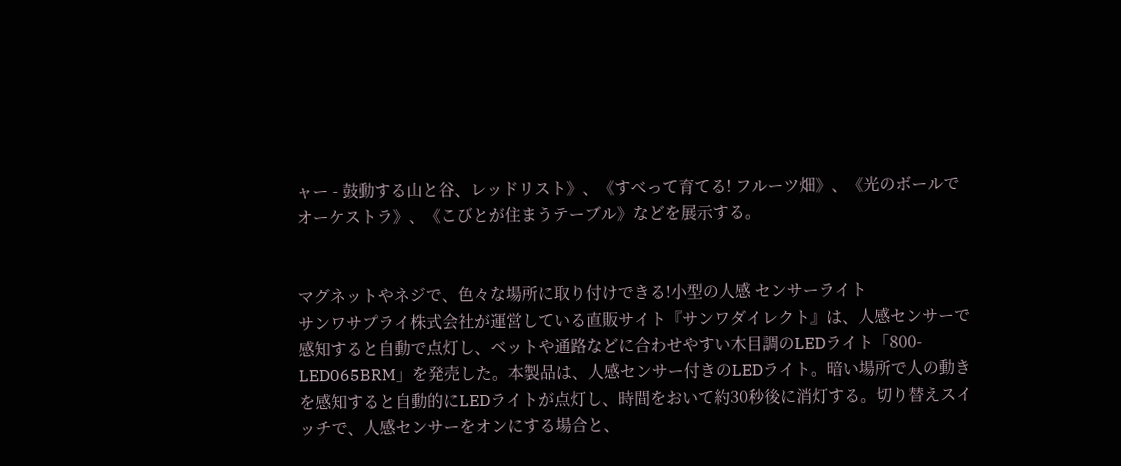ャー - 鼓動する山と谷、レッドリスト》、《すべって育てる! フルーツ畑》、《光のボールでオーケストラ》、《こびとが住まうテーブル》などを展示する。


マグネットやネジで、色々な場所に取り付けできる!小型の人感 センサーライト
サンワサプライ株式会社が運営している直販サイト『サンワダイレクト』は、人感センサーで感知すると自動で点灯し、ベットや通路などに合わせやすい木目調のLEDライト「800-LED065BRM」を発売した。本製品は、人感センサー付きのLEDライト。暗い場所で人の動きを感知すると自動的にLEDライトが点灯し、時間をおいて約30秒後に消灯する。切り替えスイッチで、人感センサーをオンにする場合と、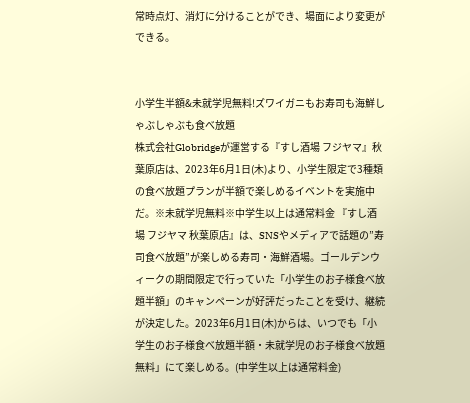常時点灯、消灯に分けることができ、場面により変更ができる。


小学生半額&未就学児無料!ズワイガニもお寿司も海鮮しゃぶしゃぶも食べ放題
株式会社Globridgeが運営する『すし酒場 フジヤマ』秋葉原店は、2023年6月1日(木)より、小学生限定で3種類の食べ放題プランが半額で楽しめるイベントを実施中だ。※未就学児無料※中学生以上は通常料金 『すし酒場 フジヤマ 秋葉原店』は、SNSやメディアで話題の”寿司食べ放題”が楽しめる寿司・海鮮酒場。ゴールデンウィークの期間限定で行っていた「小学生のお子様食べ放題半額」のキャンペーンが好評だったことを受け、継続が決定した。2023年6月1日(木)からは、いつでも「小学生のお子様食べ放題半額・未就学児のお子様食べ放題無料」にて楽しめる。(中学生以上は通常料金)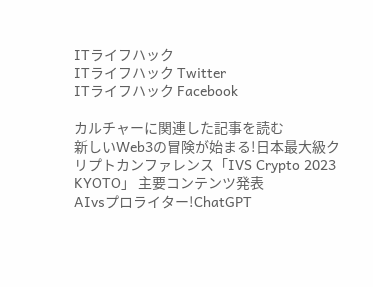ITライフハック
ITライフハック Twitter
ITライフハック Facebook

カルチャーに関連した記事を読む
新しいWeb3の冒険が始まる!日本最大級クリプトカンファレンス「IVS Crypto 2023 KYOTO」 主要コンテンツ発表
AIvsプロライター!ChatGPT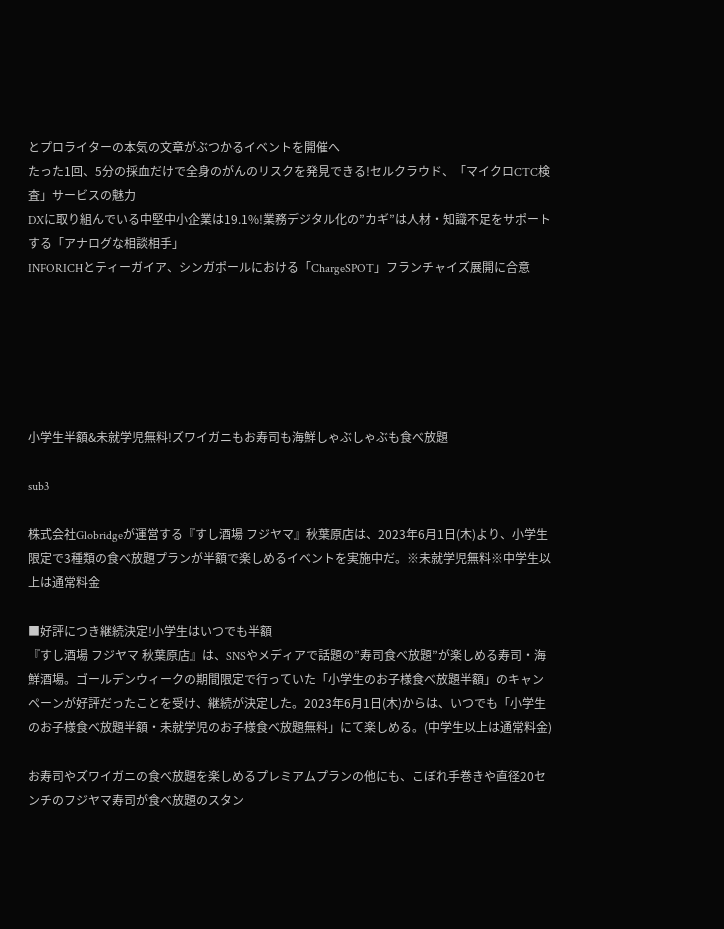とプロライターの本気の文章がぶつかるイベントを開催へ
たった1回、5分の採血だけで全身のがんのリスクを発見できる!セルクラウド、「マイクロCTC検査」サービスの魅力
DXに取り組んでいる中堅中小企業は19.1%!業務デジタル化の”カギ”は人材・知識不足をサポートする「アナログな相談相手」
INFORICHとティーガイア、シンガポールにおける「ChargeSPOT」フランチャイズ展開に合意






小学生半額&未就学児無料!ズワイガニもお寿司も海鮮しゃぶしゃぶも食べ放題

sub3

株式会社Globridgeが運営する『すし酒場 フジヤマ』秋葉原店は、2023年6月1日(木)より、小学生限定で3種類の食べ放題プランが半額で楽しめるイベントを実施中だ。※未就学児無料※中学生以上は通常料金

■好評につき継続決定!小学生はいつでも半額
『すし酒場 フジヤマ 秋葉原店』は、SNSやメディアで話題の”寿司食べ放題”が楽しめる寿司・海鮮酒場。ゴールデンウィークの期間限定で行っていた「小学生のお子様食べ放題半額」のキャンペーンが好評だったことを受け、継続が決定した。2023年6月1日(木)からは、いつでも「小学生のお子様食べ放題半額・未就学児のお子様食べ放題無料」にて楽しめる。(中学生以上は通常料金)

お寿司やズワイガニの食べ放題を楽しめるプレミアムプランの他にも、こぼれ手巻きや直径20センチのフジヤマ寿司が食べ放題のスタン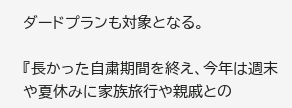ダードプランも対象となる。

『長かった自粛期間を終え、今年は週末や夏休みに家族旅行や親戚との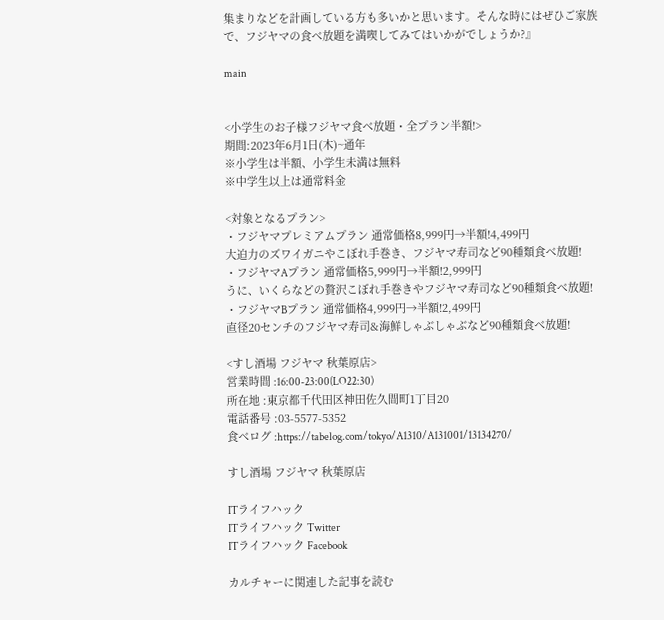集まりなどを計画している方も多いかと思います。そんな時にはぜひご家族で、フジヤマの食べ放題を満喫してみてはいかがでしょうか?』

main


<小学生のお子様フジヤマ食べ放題・全プラン半額!>
期間:2023年6月1日(木)~通年
※小学生は半額、小学生未満は無料
※中学生以上は通常料金

<対象となるプラン>
・フジヤマプレミアムプラン 通常価格8,999円→半額!4,499円
大迫力のズワイガニやこぼれ手巻き、フジヤマ寿司など90種類食べ放題!
・フジヤマAプラン 通常価格5,999円→半額!2,999円
うに、いくらなどの贅沢こぼれ手巻きやフジヤマ寿司など90種類食べ放題!
・フジヤマBプラン 通常価格4,999円→半額!2,499円
直径20センチのフジヤマ寿司&海鮮しゃぶしゃぶなど90種類食べ放題!

<すし酒場 フジヤマ 秋葉原店>
営業時間 :16:00-23:00(LO22:30)
所在地 :東京都千代田区神田佐久間町1丁目20
電話番号 :03-5577-5352
食べログ :https://tabelog.com/tokyo/A1310/A131001/13134270/

すし酒場 フジヤマ 秋葉原店

ITライフハック
ITライフハック Twitter
ITライフハック Facebook

カルチャーに関連した記事を読む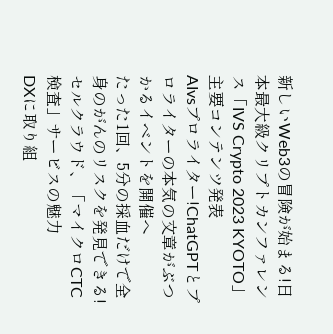新しいWeb3の冒険が始まる!日本最大級クリプトカンファレンス「IVS Crypto 2023 KYOTO」 主要コンテンツ発表
AIvsプロライター!ChatGPTとプロライターの本気の文章がぶつかるイベントを開催へ
たった1回、5分の採血だけで全身のがんのリスクを発見できる!セルクラウド、「マイクロCTC検査」サービスの魅力
DXに取り組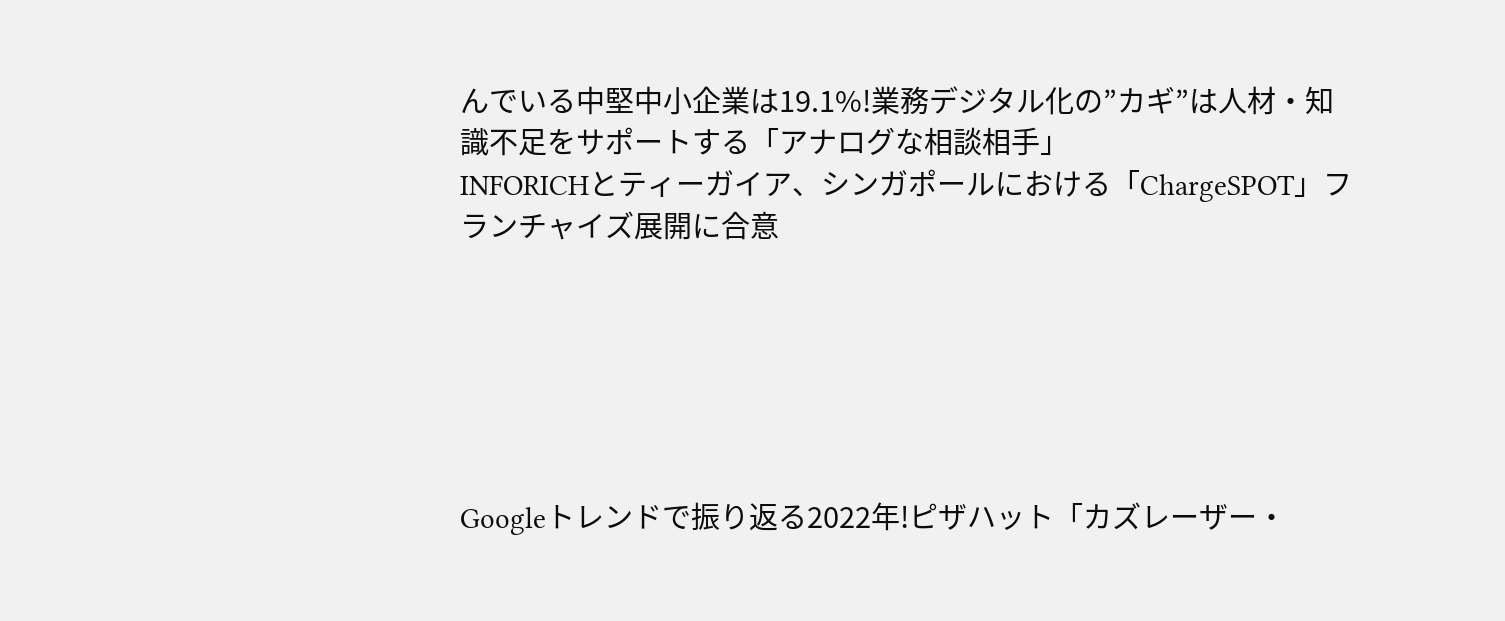んでいる中堅中小企業は19.1%!業務デジタル化の”カギ”は人材・知識不足をサポートする「アナログな相談相手」
INFORICHとティーガイア、シンガポールにおける「ChargeSPOT」フランチャイズ展開に合意






Googleトレンドで振り返る2022年!ピザハット「カズレーザー・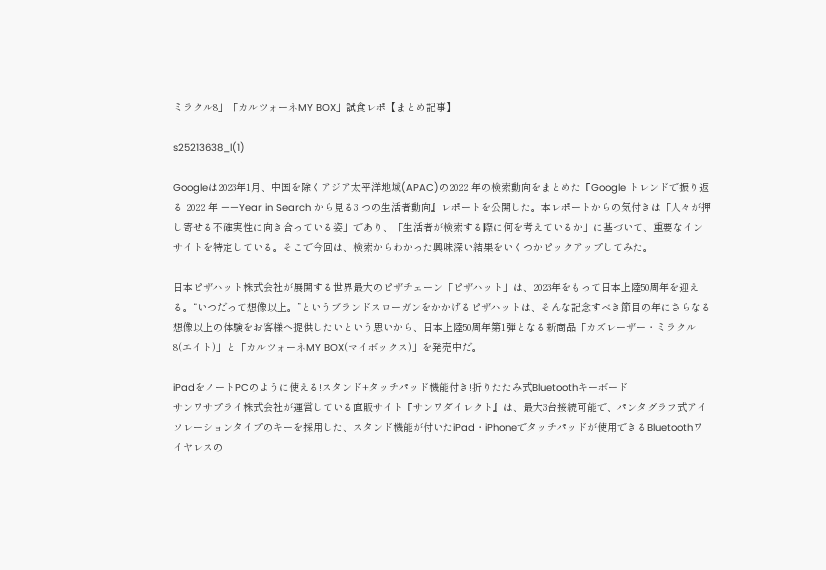ミラクル8」「カルツォーネMY BOX」試食レポ【まとめ記事】

s25213638_l(1)

Googleは2023年1月、中国を除くアジア太平洋地域(APAC)の2022 年の検索動向をまとめた『Google トレンドで振り返る 2022 年 ——Year in Search から見る3 つの生活者動向』レポートを公開した。本レポートからの気付きは「人々が押し寄せる不確実性に向き合っている姿」であり、「生活者が検索する際に何を考えているか」に基づいて、重要なインサイトを特定している。そこで今回は、検索からわかった興味深い結果をいくつかピックアップしてみた。

日本ピザハット株式会社が展開する世界最大のピザチェーン「ピザハット」は、2023年をもって日本上陸50周年を迎える。“いつだって想像以上。”というブランドスローガンをかかげるピザハットは、そんな記念すべき節目の年にさらなる想像以上の体験をお客様へ提供したいという思いから、日本上陸50周年第1弾となる新商品「カズレーザー・ミラクル8(エイト)」と「カルツォーネMY BOX(マイボックス)」を発売中だ。

iPadをノートPCのように使える!スタンド+タッチパッド機能付き!折りたたみ式Bluetoothキーボード
サンワサプライ株式会社が運営している直販サイト『サンワダイレクト』は、最大3台接続可能で、パンタグラフ式アイソレーションタイプのキーを採用した、スタンド機能が付いたiPad・iPhoneでタッチパッドが使用できるBluetoothワイヤレスの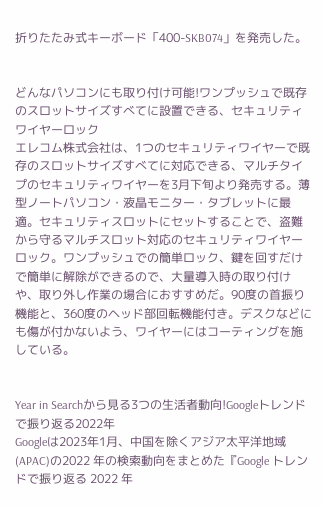折りたたみ式キーボード「400-SKB074」を発売した。


どんなパソコンにも取り付け可能!ワンプッシュで既存のスロットサイズすべてに設置できる、セキュリティワイヤーロック
エレコム株式会社は、1つのセキュリティワイヤーで既存のスロットサイズすべてに対応できる、マルチタイプのセキュリティワイヤーを3月下旬より発売する。薄型ノートパソコン・液晶モニター・タブレットに最適。セキュリティスロットにセットすることで、盗難から守るマルチスロット対応のセキュリティワイヤーロック。ワンプッシュでの簡単ロック、鍵を回すだけで簡単に解除ができるので、大量導入時の取り付けや、取り外し作業の場合におすすめだ。90度の首振り機能と、360度のヘッド部回転機能付き。デスクなどにも傷が付かないよう、ワイヤーにはコーティングを施している。


Year in Searchから見る3つの生活者動向!Googleトレンドで振り返る2022年
Googleは2023年1月、中国を除くアジア太平洋地域(APAC)の2022 年の検索動向をまとめた『Google トレンドで振り返る 2022 年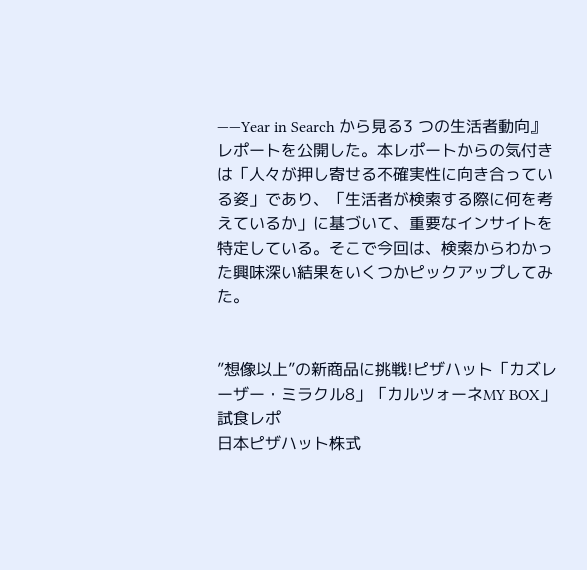——Year in Search から見る3 つの生活者動向』レポートを公開した。本レポートからの気付きは「人々が押し寄せる不確実性に向き合っている姿」であり、「生活者が検索する際に何を考えているか」に基づいて、重要なインサイトを特定している。そこで今回は、検索からわかった興味深い結果をいくつかピックアップしてみた。


”想像以上”の新商品に挑戦!ピザハット「カズレーザー・ミラクル8」「カルツォーネMY BOX」試食レポ
日本ピザハット株式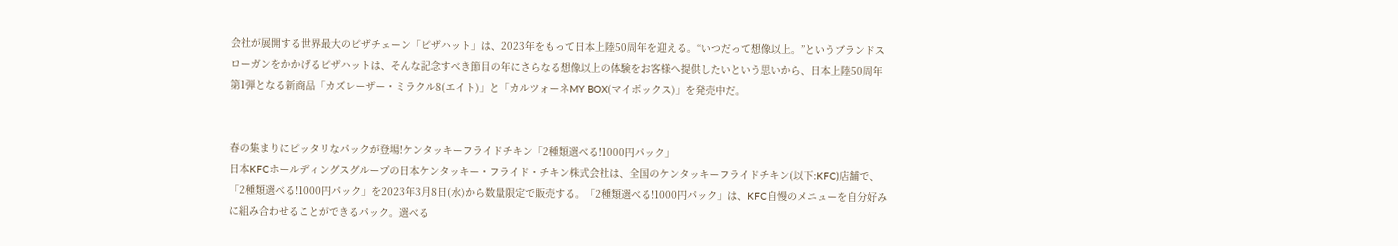会社が展開する世界最大のピザチェーン「ピザハット」は、2023年をもって日本上陸50周年を迎える。“いつだって想像以上。”というブランドスローガンをかかげるピザハットは、そんな記念すべき節目の年にさらなる想像以上の体験をお客様へ提供したいという思いから、日本上陸50周年第1弾となる新商品「カズレーザー・ミラクル8(エイト)」と「カルツォーネMY BOX(マイボックス)」を発売中だ。


春の集まりにピッタリなパックが登場!ケンタッキーフライドチキン「2種類選べる!1000円パック」
日本KFCホールディングスグループの日本ケンタッキー・フライド・チキン株式会社は、全国のケンタッキーフライドチキン(以下:KFC)店舗で、「2種類選べる!1000円パック」を2023年3月8日(水)から数量限定で販売する。「2種類選べる!1000円パック」は、KFC自慢のメニューを自分好みに組み合わせることができるパック。選べる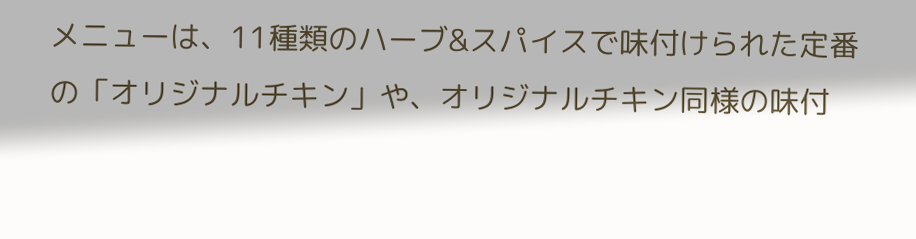メニューは、11種類のハーブ&スパイスで味付けられた定番の「オリジナルチキン」や、オリジナルチキン同様の味付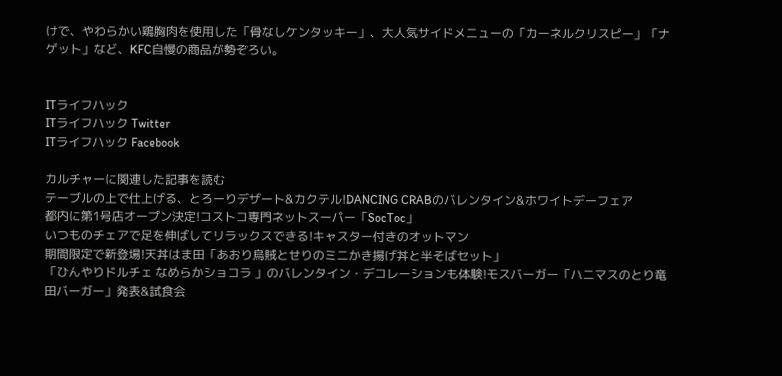けで、やわらかい鶏胸肉を使用した「骨なしケンタッキー」、大人気サイドメニューの「カーネルクリスピー」「ナゲット」など、KFC自慢の商品が勢ぞろい。


ITライフハック
ITライフハック Twitter
ITライフハック Facebook

カルチャーに関連した記事を読む
テーブルの上で仕上げる、とろーりデザート&カクテル!DANCING CRABのバレンタイン&ホワイトデーフェア
都内に第1号店オープン決定!コストコ専門ネットスーパー「SocToc」
いつものチェアで足を伸ばしてリラックスできる!キャスター付きのオットマン
期間限定で新登場!天丼はま田「あおり烏賊とせりのミニかき揚げ丼と半そばセット」
「ひんやりドルチェ なめらかショコラ 」のバレンタイン・デコレーションも体験!モスバーガー「ハニマスのとり竜田バーガー」発表&試食会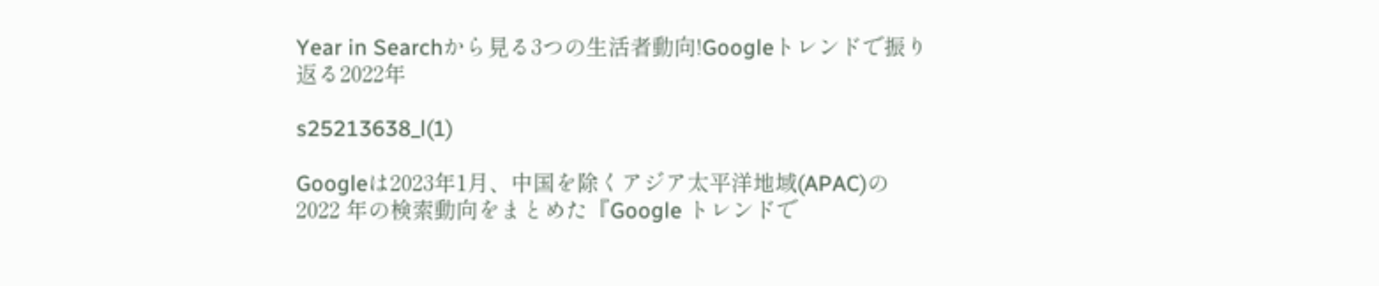Year in Searchから見る3つの生活者動向!Googleトレンドで振り返る2022年

s25213638_l(1)

Googleは2023年1月、中国を除くアジア太平洋地域(APAC)の2022 年の検索動向をまとめた『Google トレンドで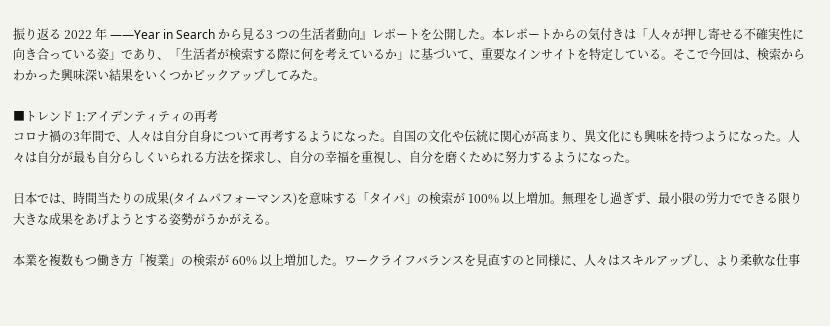振り返る 2022 年 ——Year in Search から見る3 つの生活者動向』レポートを公開した。本レポートからの気付きは「人々が押し寄せる不確実性に向き合っている姿」であり、「生活者が検索する際に何を考えているか」に基づいて、重要なインサイトを特定している。そこで今回は、検索からわかった興味深い結果をいくつかピックアップしてみた。

■トレンド 1:アイデンティティの再考
コロナ禍の3年間で、人々は自分自身について再考するようになった。自国の文化や伝統に関心が高まり、異文化にも興味を持つようになった。人々は自分が最も自分らしくいられる方法を探求し、自分の幸福を重視し、自分を磨くために努力するようになった。

日本では、時間当たりの成果(タイムパフォーマンス)を意味する「タイパ」の検索が 100% 以上増加。無理をし過ぎず、最小限の労力でできる限り大きな成果をあげようとする姿勢がうかがえる。

本業を複数もつ働き方「複業」の検索が 60% 以上増加した。ワークライフバランスを見直すのと同様に、人々はスキルアップし、より柔軟な仕事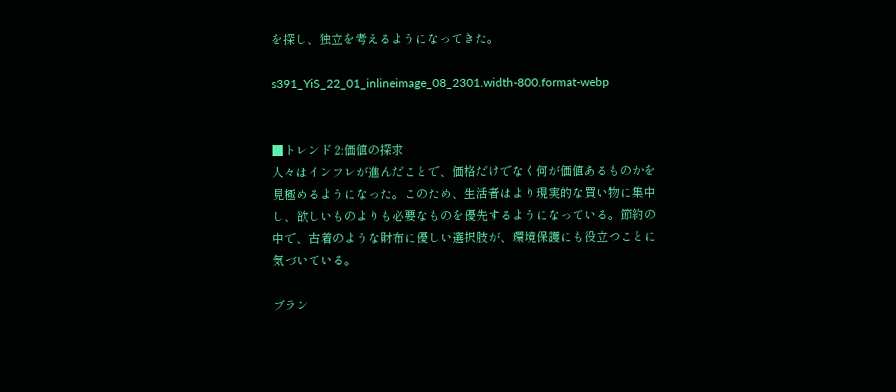を探し、独立を考えるようになってきた。

s391_YiS_22_01_inlineimage_08_2301.width-800.format-webp


■トレンド 2:価値の探求
人々はインフレが進んだことで、価格だけでなく何が価値あるものかを見極めるようになった。このため、生活者はより現実的な買い物に集中し、欲しいものよりも必要なものを優先するようになっている。節約の中で、古着のような財布に優しい選択肢が、環境保護にも役立つことに気づいている。

ブラン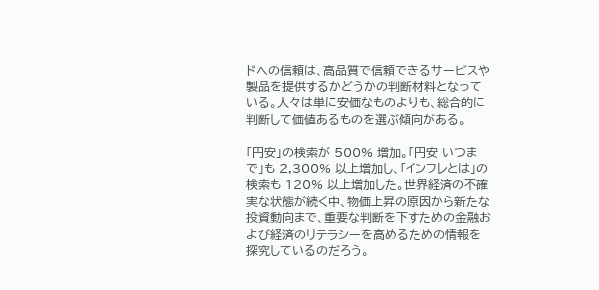ドへの信頼は、高品質で信頼できるサービスや製品を提供するかどうかの判断材料となっている。人々は単に安価なものよりも、総合的に判断して価値あるものを選ぶ傾向がある。

「円安」の検索が 500% 増加。「円安 いつまで」も 2,300% 以上増加し、「インフレとは」の検索も 120% 以上増加した。世界経済の不確実な状態が続く中、物価上昇の原因から新たな投資動向まで、重要な判断を下すための金融および経済のリテラシーを高めるための情報を探究しているのだろう。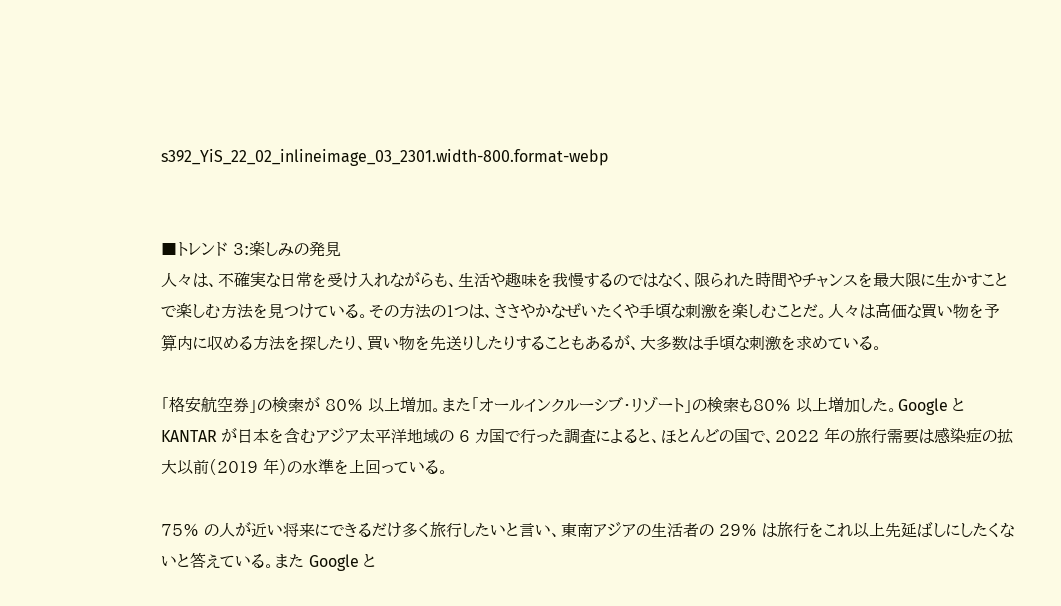s392_YiS_22_02_inlineimage_03_2301.width-800.format-webp


■トレンド 3:楽しみの発見
人々は、不確実な日常を受け入れながらも、生活や趣味を我慢するのではなく、限られた時間やチャンスを最大限に生かすことで楽しむ方法を見つけている。その方法の1つは、ささやかなぜいたくや手頃な刺激を楽しむことだ。人々は高価な買い物を予算内に収める方法を探したり、買い物を先送りしたりすることもあるが、大多数は手頃な刺激を求めている。

「格安航空券」の検索が 80% 以上増加。また「オールインクルーシブ・リゾート」の検索も80% 以上増加した。Google と KANTAR が日本を含むアジア太平洋地域の 6 カ国で行った調査によると、ほとんどの国で、2022 年の旅行需要は感染症の拡大以前(2019 年)の水準を上回っている。

75% の人が近い将来にできるだけ多く旅行したいと言い、東南アジアの生活者の 29% は旅行をこれ以上先延ばしにしたくないと答えている。また Google と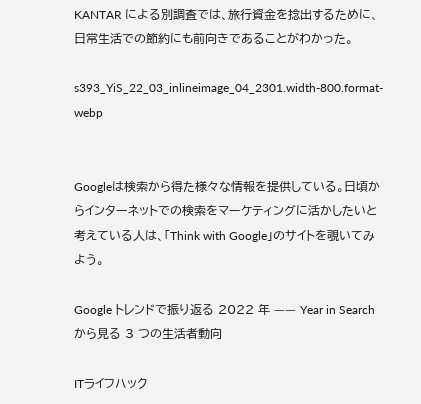KANTAR による別調査では、旅行資金を捻出するために、日常生活での節約にも前向きであることがわかった。

s393_YiS_22_03_inlineimage_04_2301.width-800.format-webp


Googleは検索から得た様々な情報を提供している。日頃からインターネットでの検索をマーケティングに活かしたいと考えている人は、「Think with Google」のサイトを覗いてみよう。

Google トレンドで振り返る 2022 年 —— Year in Search から見る 3 つの生活者動向

ITライフハック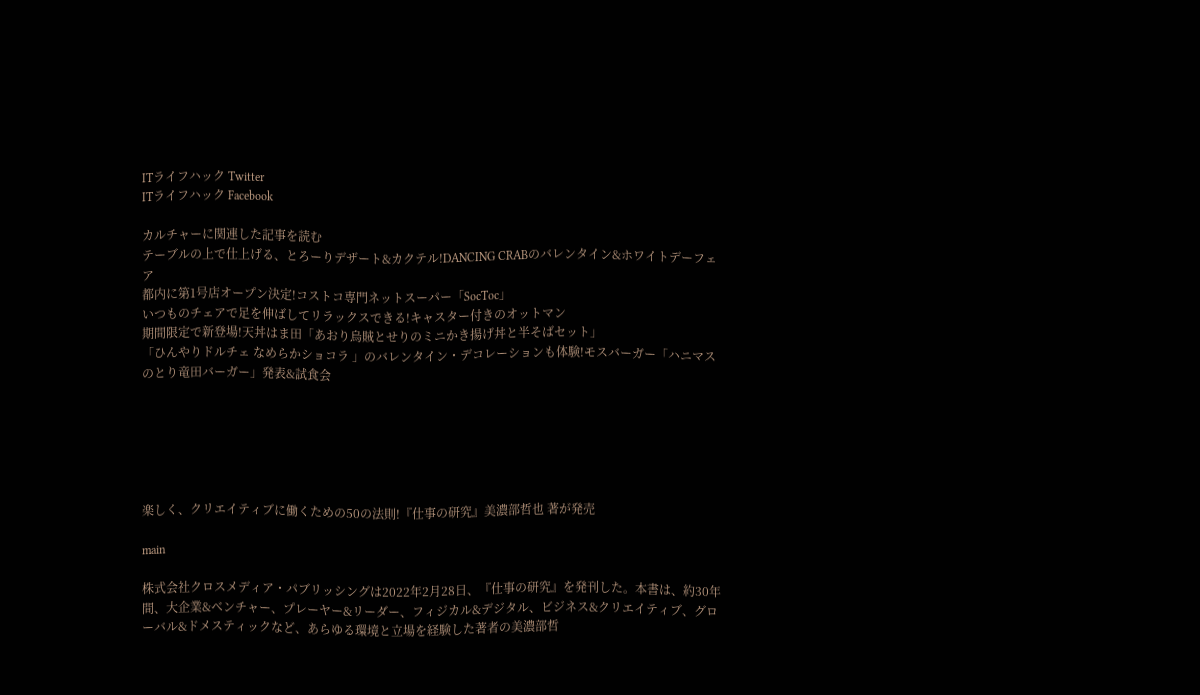ITライフハック Twitter
ITライフハック Facebook

カルチャーに関連した記事を読む
テーブルの上で仕上げる、とろーりデザート&カクテル!DANCING CRABのバレンタイン&ホワイトデーフェア
都内に第1号店オープン決定!コストコ専門ネットスーパー「SocToc」
いつものチェアで足を伸ばしてリラックスできる!キャスター付きのオットマン
期間限定で新登場!天丼はま田「あおり烏賊とせりのミニかき揚げ丼と半そばセット」
「ひんやりドルチェ なめらかショコラ 」のバレンタイン・デコレーションも体験!モスバーガー「ハニマスのとり竜田バーガー」発表&試食会






楽しく、クリエイティブに働くための50の法則!『仕事の研究』美濃部哲也 著が発売

main

株式会社クロスメディア・パブリッシングは2022年2月28日、『仕事の研究』を発刊した。本書は、約30年間、大企業&ベンチャー、プレーヤー&リーダー、フィジカル&デジタル、ビジネス&クリエイティブ、グローバル&ドメスティックなど、あらゆる環境と立場を経験した著者の美濃部哲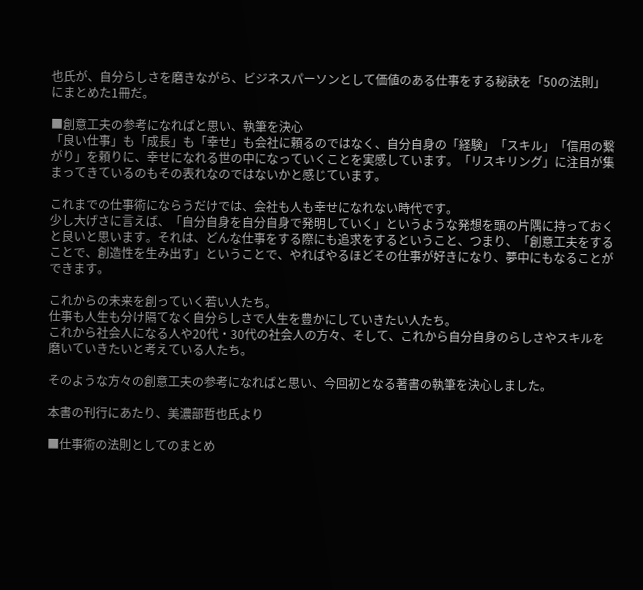也氏が、自分らしさを磨きながら、ビジネスパーソンとして価値のある仕事をする秘訣を「50の法則」にまとめた1冊だ。

■創意工夫の参考になればと思い、執筆を決心
「良い仕事」も「成長」も「幸せ」も会社に頼るのではなく、自分自身の「経験」「スキル」「信用の繋がり」を頼りに、幸せになれる世の中になっていくことを実感しています。「リスキリング」に注目が集まってきているのもその表れなのではないかと感じています。

これまでの仕事術にならうだけでは、会社も人も幸せになれない時代です。
少し大げさに言えば、「自分自身を自分自身で発明していく」というような発想を頭の片隅に持っておくと良いと思います。それは、どんな仕事をする際にも追求をするということ、つまり、「創意工夫をすることで、創造性を生み出す」ということで、やればやるほどその仕事が好きになり、夢中にもなることができます。

これからの未来を創っていく若い人たち。
仕事も人生も分け隔てなく自分らしさで人生を豊かにしていきたい人たち。
これから社会人になる人や20代・30代の社会人の方々、そして、これから自分自身のらしさやスキルを磨いていきたいと考えている人たち。

そのような方々の創意工夫の参考になればと思い、今回初となる著書の執筆を決心しました。

本書の刊行にあたり、美濃部哲也氏より

■仕事術の法則としてのまとめ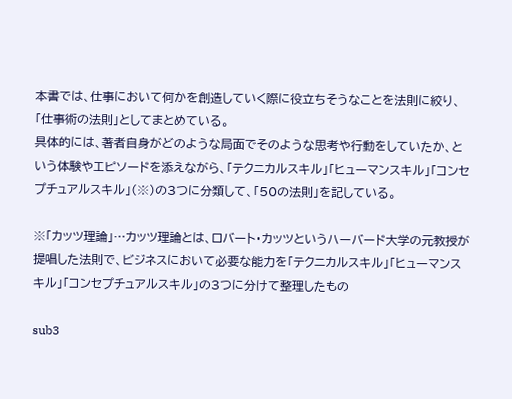本書では、仕事において何かを創造していく際に役立ちそうなことを法則に絞り、「仕事術の法則」としてまとめている。
具体的には、著者自身がどのような局面でそのような思考や行動をしていたか、という体験やエピソードを添えながら、「テクニカルスキル」「ヒューマンスキル」「コンセプチュアルスキル」(※)の3つに分類して、「50の法則」を記している。

※「カッツ理論」…カッツ理論とは、ロバート・カッツというハーバード大学の元教授が提唱した法則で、ビジネスにおいて必要な能力を「テクニカルスキル」「ヒューマンスキル」「コンセプチュアルスキル」の3つに分けて整理したもの

sub3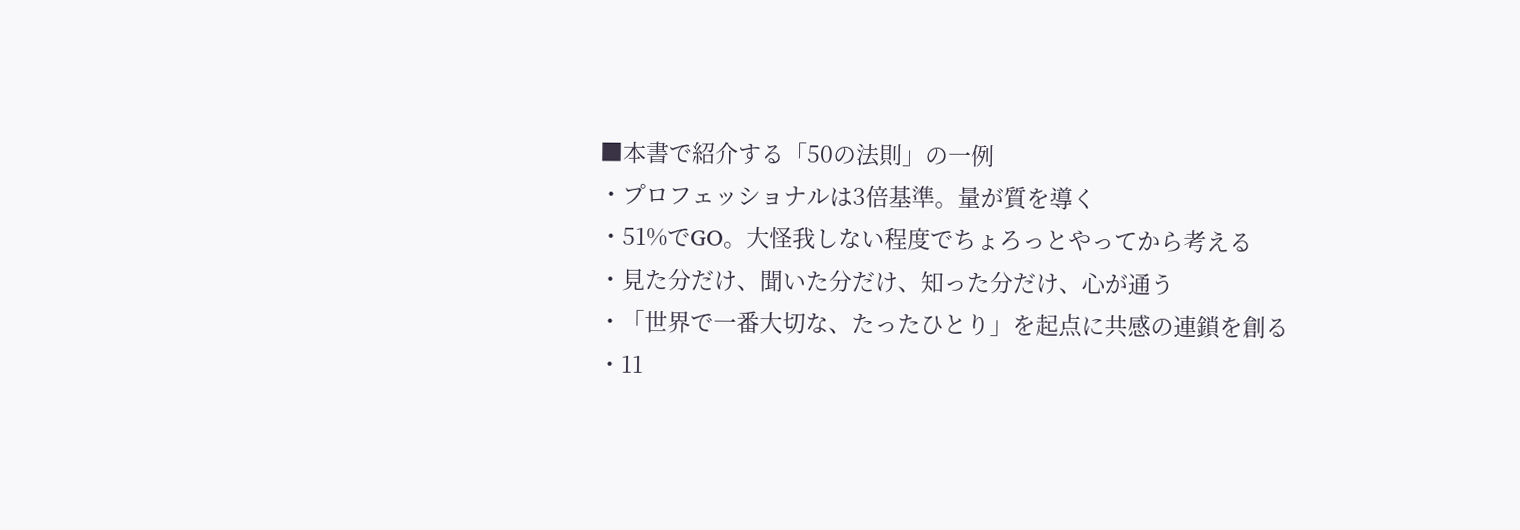■本書で紹介する「50の法則」の一例
・プロフェッショナルは3倍基準。量が質を導く
・51%でGO。大怪我しない程度でちょろっとやってから考える
・見た分だけ、聞いた分だけ、知った分だけ、心が通う
・「世界で一番大切な、たったひとり」を起点に共感の連鎖を創る
・11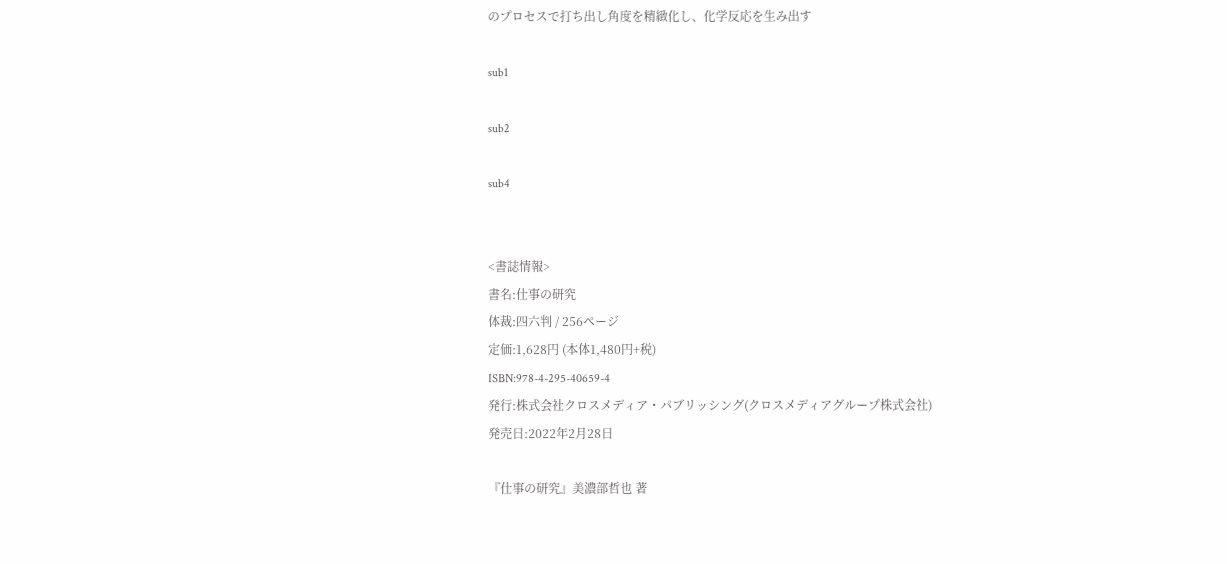のプロセスで打ち出し角度を精緻化し、化学反応を生み出す

sub1

sub2

sub4


<書誌情報>
書名:仕事の研究
体裁:四六判 / 256ページ
定価:1,628円 (本体1,480円+税)
ISBN:978-4-295-40659-4
発行:株式会社クロスメディア・パブリッシング(クロスメディアグループ株式会社)
発売日:2022年2月28日

『仕事の研究』美濃部哲也 著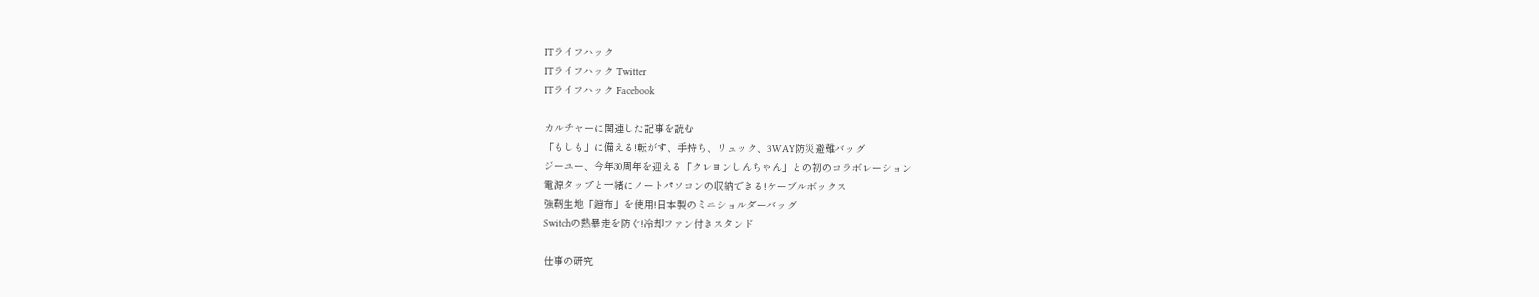ITライフハック
ITライフハック Twitter
ITライフハック Facebook

カルチャーに関連した記事を読む
「もしも」に備える!転がす、手持ち、リュック、3WAY防災避難バッグ
ジーユー、今年30周年を迎える「クレヨンしんちゃん」との初のコラボレーション
電源タップと一緒にノートパソコンの収納できる!ケーブルボックス
強靭生地「鎧布」を使用!日本製のミニショルダーバッグ
Switchの熱暴走を防ぐ!冷却ファン付きスタンド

仕事の研究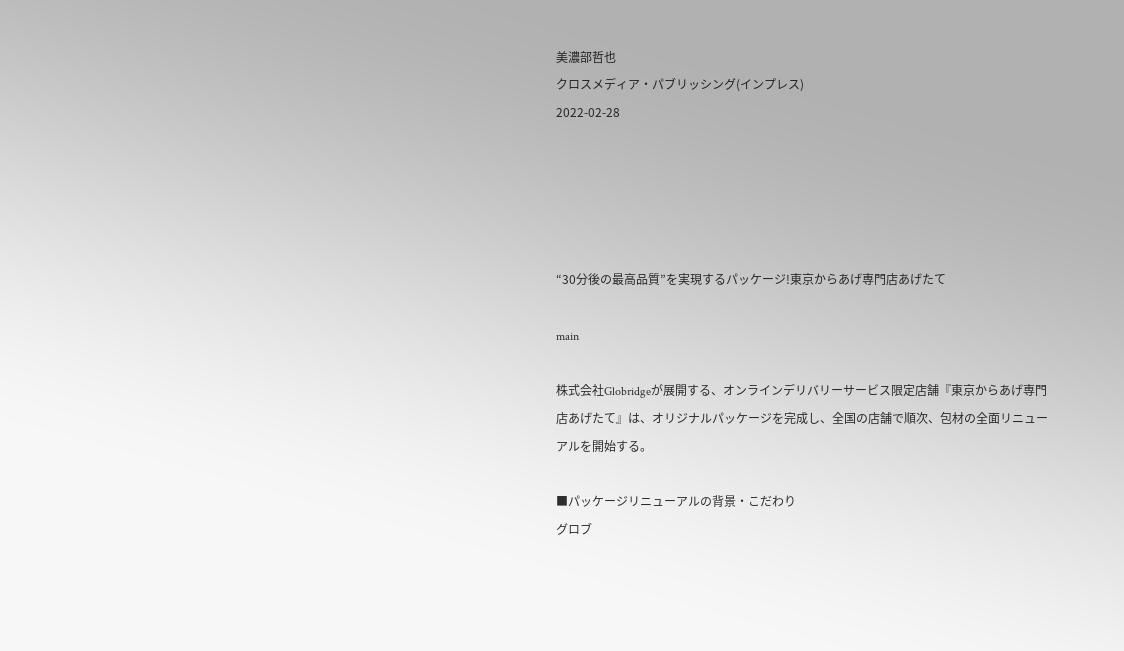美濃部哲也
クロスメディア・パブリッシング(インプレス)
2022-02-28





“30分後の最高品質”を実現するパッケージ!東京からあげ専門店あげたて

main

株式会社Globridgeが展開する、オンラインデリバリーサービス限定店舗『東京からあげ専門店あげたて』は、オリジナルパッケージを完成し、全国の店舗で順次、包材の全面リニューアルを開始する。

■パッケージリニューアルの背景・こだわり
グロブ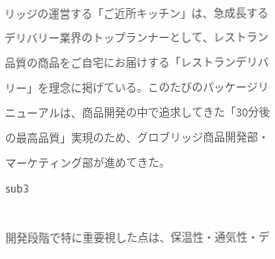リッジの運営する「ご近所キッチン」は、急成長するデリバリー業界のトップランナーとして、レストラン品質の商品をご自宅にお届けする「レストランデリバリー」を理念に掲げている。このたびのパッケージリニューアルは、商品開発の中で追求してきた「30分後の最高品質」実現のため、グロブリッジ商品開発部・マーケティング部が進めてきた。
sub3

開発段階で特に重要視した点は、保温性・通気性・デ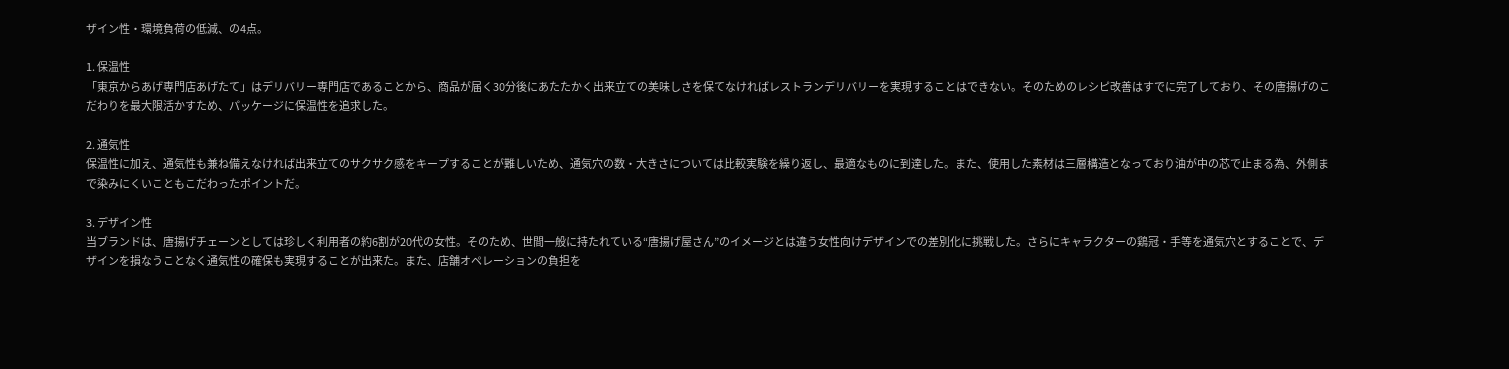ザイン性・環境負荷の低減、の4点。

1. 保温性
「東京からあげ専門店あげたて」はデリバリー専門店であることから、商品が届く30分後にあたたかく出来立ての美味しさを保てなければレストランデリバリーを実現することはできない。そのためのレシピ改善はすでに完了しており、その唐揚げのこだわりを最大限活かすため、パッケージに保温性を追求した。

2. 通気性
保温性に加え、通気性も兼ね備えなければ出来立てのサクサク感をキープすることが難しいため、通気穴の数・大きさについては比較実験を繰り返し、最適なものに到達した。また、使用した素材は三層構造となっており油が中の芯で止まる為、外側まで染みにくいこともこだわったポイントだ。

3. デザイン性
当ブランドは、唐揚げチェーンとしては珍しく利用者の約6割が20代の女性。そのため、世間一般に持たれている“唐揚げ屋さん”のイメージとは違う女性向けデザインでの差別化に挑戦した。さらにキャラクターの鶏冠・手等を通気穴とすることで、デザインを損なうことなく通気性の確保も実現することが出来た。また、店舗オペレーションの負担を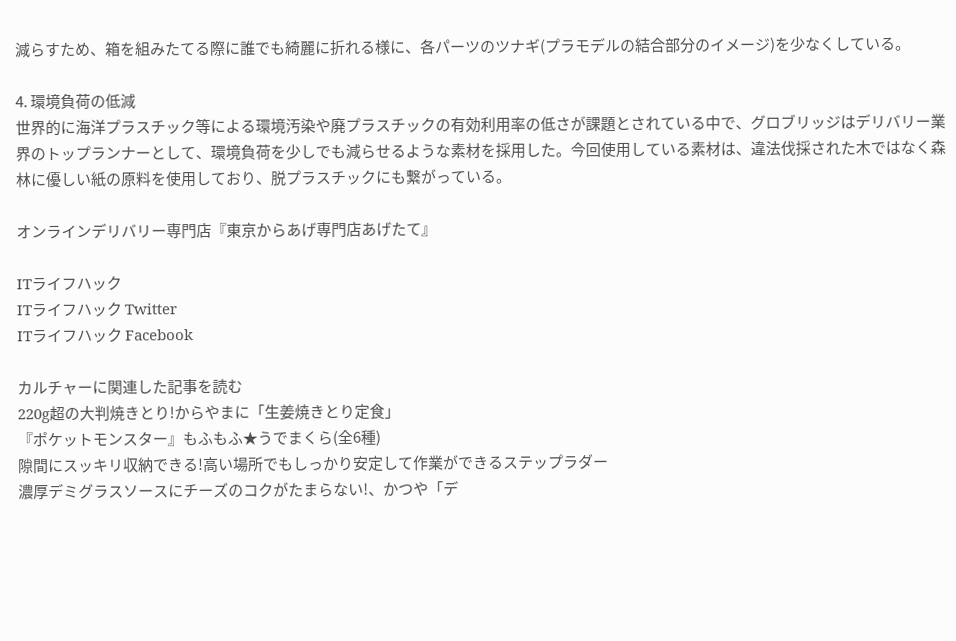減らすため、箱を組みたてる際に誰でも綺麗に折れる様に、各パーツのツナギ(プラモデルの結合部分のイメージ)を少なくしている。

4. 環境負荷の低減
世界的に海洋プラスチック等による環境汚染や廃プラスチックの有効利用率の低さが課題とされている中で、グロブリッジはデリバリー業界のトップランナーとして、環境負荷を少しでも減らせるような素材を採用した。今回使用している素材は、違法伐採された木ではなく森林に優しい紙の原料を使用しており、脱プラスチックにも繋がっている。

オンラインデリバリー専門店『東京からあげ専門店あげたて』

ITライフハック
ITライフハック Twitter
ITライフハック Facebook

カルチャーに関連した記事を読む
220g超の大判焼きとり!からやまに「生姜焼きとり定食」
『ポケットモンスター』もふもふ★うでまくら(全6種)
隙間にスッキリ収納できる!高い場所でもしっかり安定して作業ができるステップラダー
濃厚デミグラスソースにチーズのコクがたまらない!、かつや「デ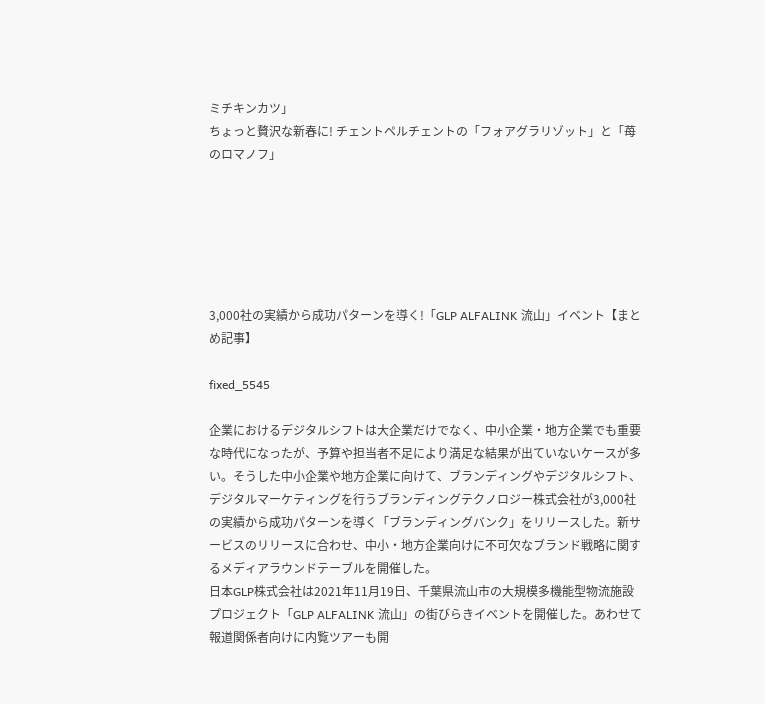ミチキンカツ」
ちょっと贅沢な新春に! チェントペルチェントの「フォアグラリゾット」と「苺のロマノフ」






3,000社の実績から成功パターンを導く!「GLP ALFALINK 流山」イベント【まとめ記事】

fixed_5545

企業におけるデジタルシフトは大企業だけでなく、中小企業・地方企業でも重要な時代になったが、予算や担当者不足により満足な結果が出ていないケースが多い。そうした中小企業や地方企業に向けて、ブランディングやデジタルシフト、デジタルマーケティングを行うブランディングテクノロジー株式会社が3,000社の実績から成功パターンを導く「ブランディングバンク」をリリースした。新サービスのリリースに合わせ、中小・地方企業向けに不可欠なブランド戦略に関するメディアラウンドテーブルを開催した。
日本GLP株式会社は2021年11月19日、千葉県流山市の大規模多機能型物流施設プロジェクト「GLP ALFALINK 流山」の街びらきイベントを開催した。あわせて報道関係者向けに内覧ツアーも開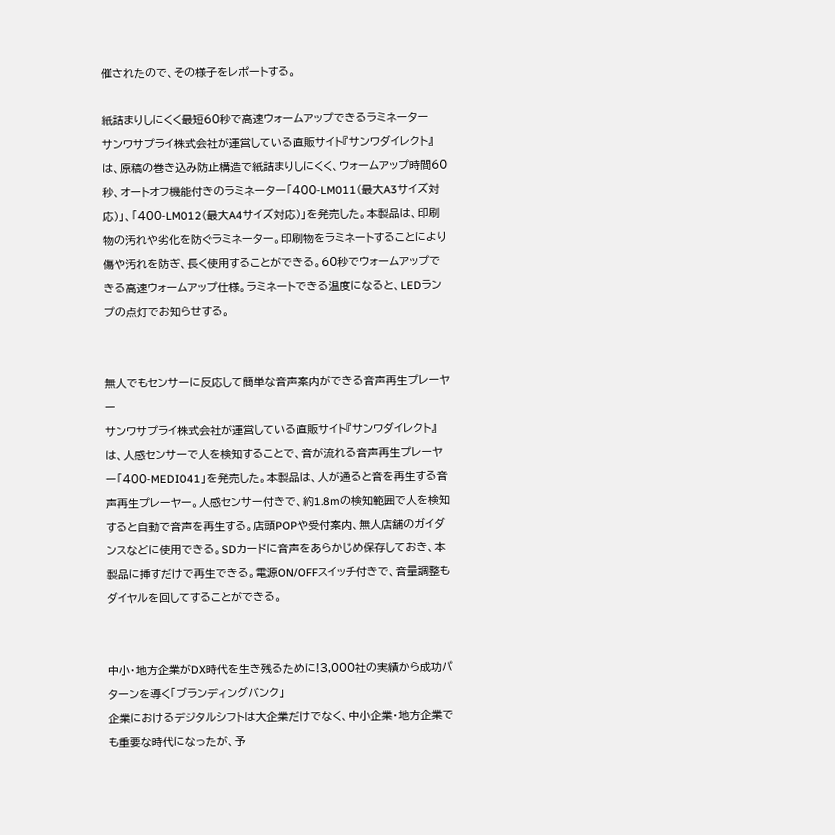催されたので、その様子をレポートする。

紙詰まりしにくく最短60秒で高速ウォームアップできるラミネーター
サンワサプライ株式会社が運営している直販サイト『サンワダイレクト』は、原稿の巻き込み防止構造で紙詰まりしにくく、ウォームアップ時間60秒、オートオフ機能付きのラミネーター「400-LM011(最大A3サイズ対応)」、「400-LM012(最大A4サイズ対応)」を発売した。本製品は、印刷物の汚れや劣化を防ぐラミネーター。印刷物をラミネートすることにより傷や汚れを防ぎ、長く使用することができる。60秒でウォームアップできる高速ウォームアップ仕様。ラミネートできる温度になると、LEDランプの点灯でお知らせする。


無人でもセンサーに反応して簡単な音声案内ができる音声再生プレーヤー
サンワサプライ株式会社が運営している直販サイト『サンワダイレクト』は、人感センサーで人を検知することで、音が流れる音声再生プレーヤー「400-MEDI041」を発売した。本製品は、人が通ると音を再生する音声再生プレーヤー。人感センサー付きで、約1.8mの検知範囲で人を検知すると自動で音声を再生する。店頭POPや受付案内、無人店舗のガイダンスなどに使用できる。SDカードに音声をあらかじめ保存しておき、本製品に挿すだけで再生できる。電源ON/OFFスイッチ付きで、音量調整もダイヤルを回してすることができる。


中小・地方企業がDX時代を生き残るために!3,000社の実績から成功パターンを導く「ブランディングバンク」
企業におけるデジタルシフトは大企業だけでなく、中小企業・地方企業でも重要な時代になったが、予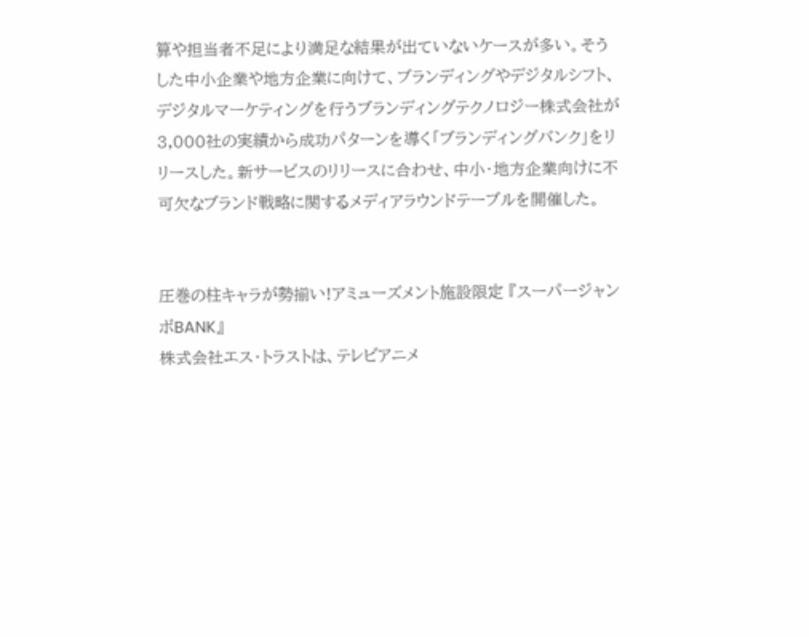算や担当者不足により満足な結果が出ていないケースが多い。そうした中小企業や地方企業に向けて、ブランディングやデジタルシフト、デジタルマーケティングを行うブランディングテクノロジー株式会社が3,000社の実績から成功パターンを導く「ブランディングバンク」をリリースした。新サービスのリリースに合わせ、中小・地方企業向けに不可欠なブランド戦略に関するメディアラウンドテーブルを開催した。


圧巻の柱キャラが勢揃い!アミューズメント施設限定 『スーパージャンボBANK』
株式会社エス・トラストは、テレビアニメ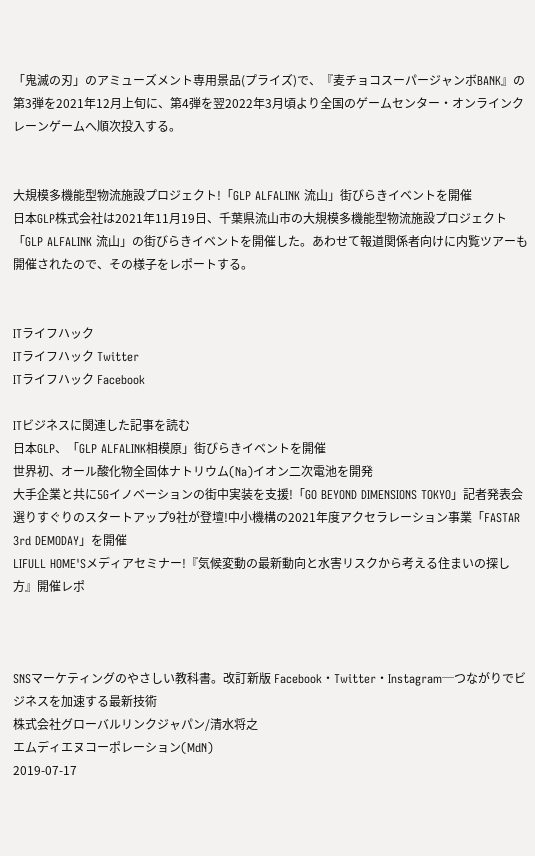「鬼滅の刃」のアミューズメント専用景品(プライズ)で、『麦チョコスーパージャンボBANK』の第3弾を2021年12月上旬に、第4弾を翌2022年3月頃より全国のゲームセンター・オンラインクレーンゲームへ順次投入する。


大規模多機能型物流施設プロジェクト!「GLP ALFALINK 流山」街びらきイベントを開催
日本GLP株式会社は2021年11月19日、千葉県流山市の大規模多機能型物流施設プロジェクト「GLP ALFALINK 流山」の街びらきイベントを開催した。あわせて報道関係者向けに内覧ツアーも開催されたので、その様子をレポートする。


ITライフハック
ITライフハック Twitter
ITライフハック Facebook

ITビジネスに関連した記事を読む
日本GLP、「GLP ALFALINK相模原」街びらきイベントを開催
世界初、オール酸化物全固体ナトリウム(Na)イオン二次電池を開発
大手企業と共に5Gイノベーションの街中実装を支援!「GO BEYOND DIMENSIONS TOKYO」記者発表会
選りすぐりのスタートアップ9社が登壇!中⼩機構の2021年度アクセラレーション事業「FASTAR 3rd DEMODAY」を開催
LIFULL HOME'Sメディアセミナー!『気候変動の最新動向と水害リスクから考える住まいの探し方』開催レポ



SNSマーケティングのやさしい教科書。改訂新版 Facebook・Twitter・Instagram─つながりでビジネスを加速する最新技術
株式会社グローバルリンクジャパン/清水将之
エムディエヌコーポレーション(MdN)
2019-07-17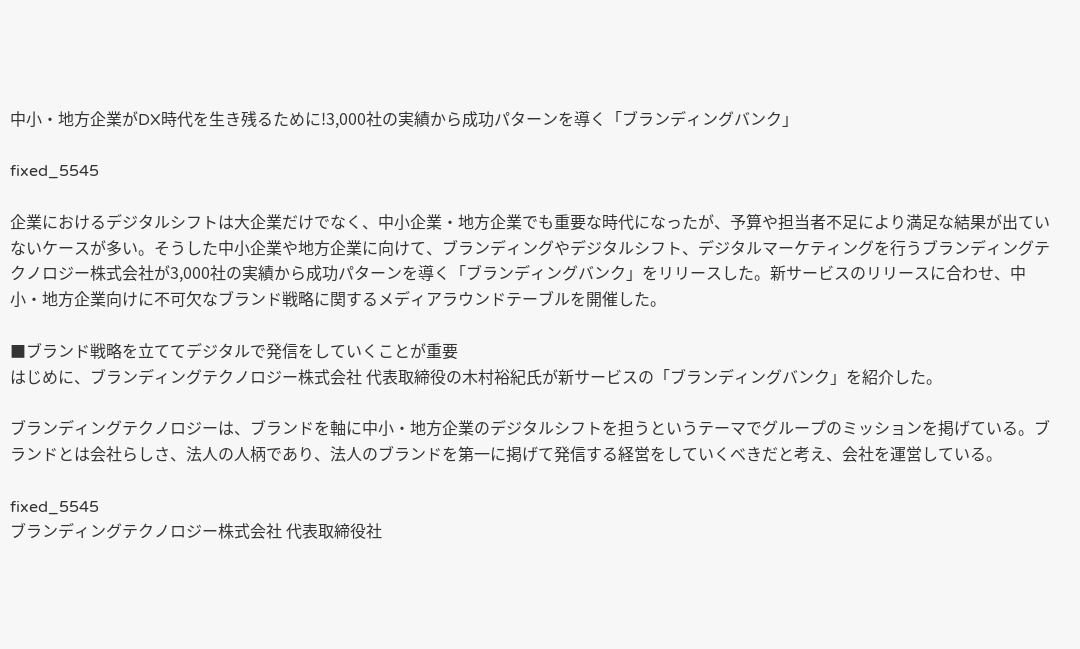中小・地方企業がDX時代を生き残るために!3,000社の実績から成功パターンを導く「ブランディングバンク」

fixed_5545

企業におけるデジタルシフトは大企業だけでなく、中小企業・地方企業でも重要な時代になったが、予算や担当者不足により満足な結果が出ていないケースが多い。そうした中小企業や地方企業に向けて、ブランディングやデジタルシフト、デジタルマーケティングを行うブランディングテクノロジー株式会社が3,000社の実績から成功パターンを導く「ブランディングバンク」をリリースした。新サービスのリリースに合わせ、中小・地方企業向けに不可欠なブランド戦略に関するメディアラウンドテーブルを開催した。

■ブランド戦略を立ててデジタルで発信をしていくことが重要
はじめに、ブランディングテクノロジー株式会社 代表取締役の木村裕紀氏が新サービスの「ブランディングバンク」を紹介した。

ブランディングテクノロジーは、ブランドを軸に中小・地方企業のデジタルシフトを担うというテーマでグループのミッションを掲げている。ブランドとは会社らしさ、法人の人柄であり、法人のブランドを第一に掲げて発信する経営をしていくべきだと考え、会社を運営している。

fixed_5545
ブランディングテクノロジー株式会社 代表取締役社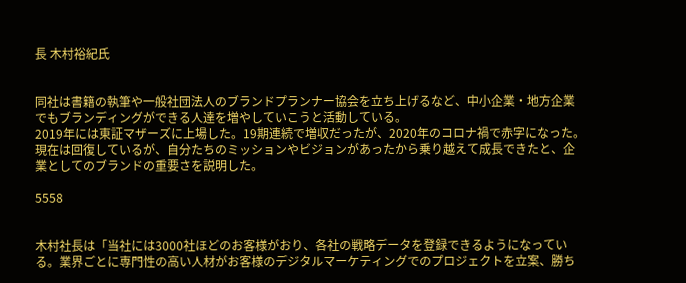長 木村裕紀氏


同社は書籍の執筆や一般社団法人のブランドプランナー協会を立ち上げるなど、中小企業・地方企業でもブランディングができる人達を増やしていこうと活動している。
2019年には東証マザーズに上場した。19期連続で増収だったが、2020年のコロナ禍で赤字になった。現在は回復しているが、自分たちのミッションやビジョンがあったから乗り越えて成長できたと、企業としてのブランドの重要さを説明した。

5558


木村社長は「当社には3000社ほどのお客様がおり、各社の戦略データを登録できるようになっている。業界ごとに専門性の高い人材がお客様のデジタルマーケティングでのプロジェクトを立案、勝ち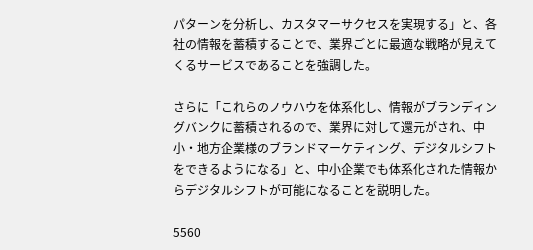パターンを分析し、カスタマーサクセスを実現する」と、各社の情報を蓄積することで、業界ごとに最適な戦略が見えてくるサービスであることを強調した。

さらに「これらのノウハウを体系化し、情報がブランディングバンクに蓄積されるので、業界に対して還元がされ、中小・地方企業様のブランドマーケティング、デジタルシフトをできるようになる」と、中小企業でも体系化された情報からデジタルシフトが可能になることを説明した。

5560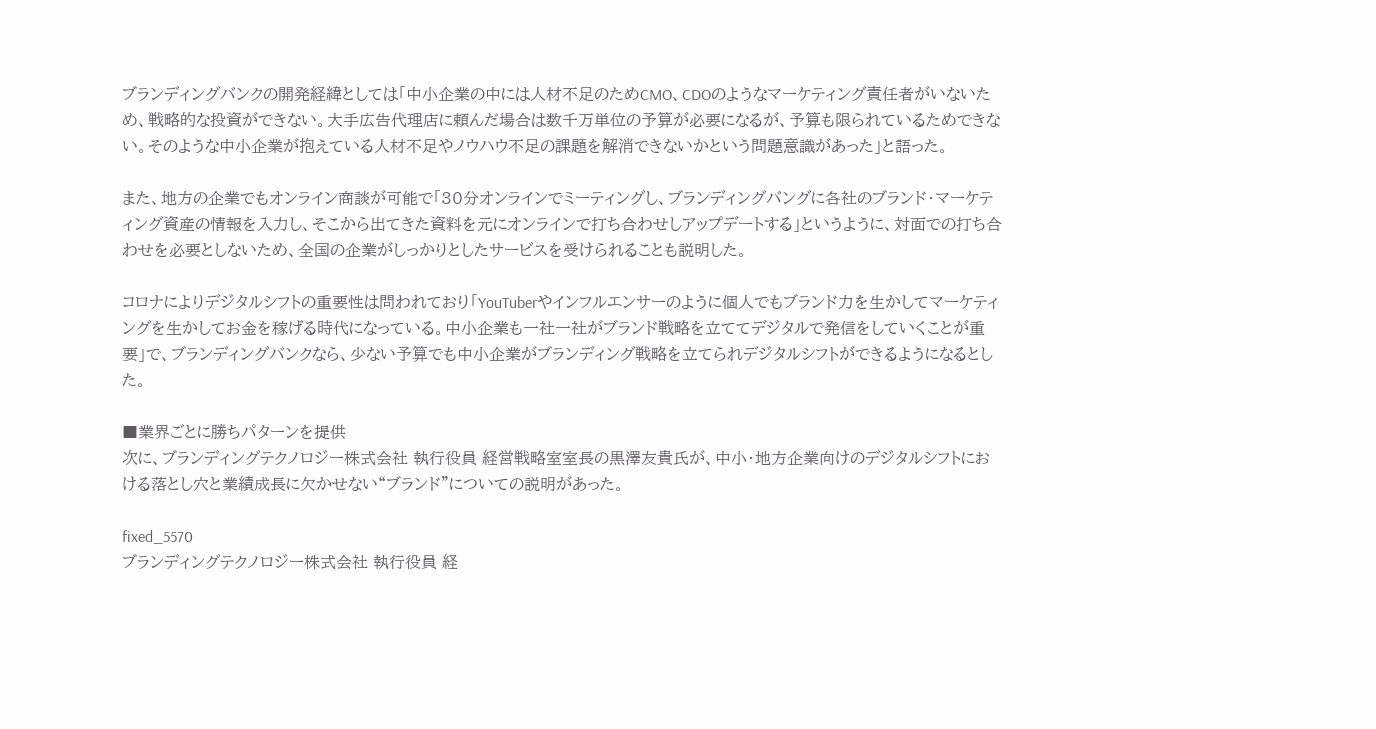ブランディングバンクの開発経緯としては「中小企業の中には人材不足のためCMO、CDOのようなマーケティング責任者がいないため、戦略的な投資ができない。大手広告代理店に頼んだ場合は数千万単位の予算が必要になるが、予算も限られているためできない。そのような中小企業が抱えている人材不足やノウハウ不足の課題を解消できないかという問題意識があった」と語った。

また、地方の企業でもオンライン商談が可能で「30分オンラインでミーティングし、ブランディングバングに各社のブランド・マーケティング資産の情報を入力し、そこから出てきた資料を元にオンラインで打ち合わせしアップデートする」というように、対面での打ち合わせを必要としないため、全国の企業がしっかりとしたサービスを受けられることも説明した。

コロナによりデジタルシフトの重要性は問われており「YouTuberやインフルエンサーのように個人でもブランド力を生かしてマーケティングを生かしてお金を稼げる時代になっている。中小企業も一社一社がブランド戦略を立ててデジタルで発信をしていくことが重要」で、ブランディングバンクなら、少ない予算でも中小企業がブランディング戦略を立てられデジタルシフトができるようになるとした。

■業界ごとに勝ちパターンを提供
次に、ブランディングテクノロジー株式会社 執行役員 経営戦略室室長の黒澤友貴氏が、中小・地方企業向けのデジタルシフトにおける落とし穴と業績成長に欠かせない“ブランド”についての説明があった。

fixed_5570
ブランディングテクノロジー株式会社 執行役員 経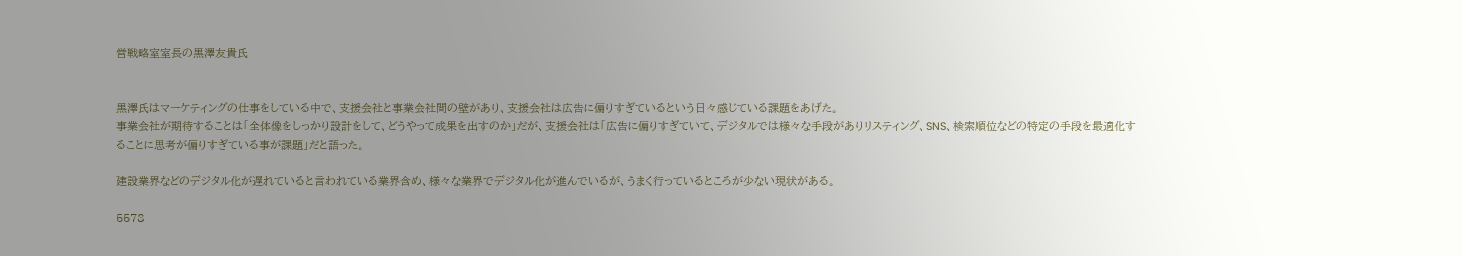営戦略室室長の黒澤友貴氏


黒澤氏はマーケティングの仕事をしている中で、支援会社と事業会社間の壁があり、支援会社は広告に偏りすぎているという日々感じている課題をあげた。
事業会社が期待することは「全体像をしっかり設計をして、どうやって成果を出すのか」だが、支援会社は「広告に偏りすぎていて、デジタルでは様々な手段がありリスティング、SNS、検索順位などの特定の手段を最適化することに思考が偏りすぎている事が課題」だと語った。

建設業界などのデジタル化が遅れていると言われている業界含め、様々な業界でデジタル化が進んでいるが、うまく行っているところが少ない現状がある。

5578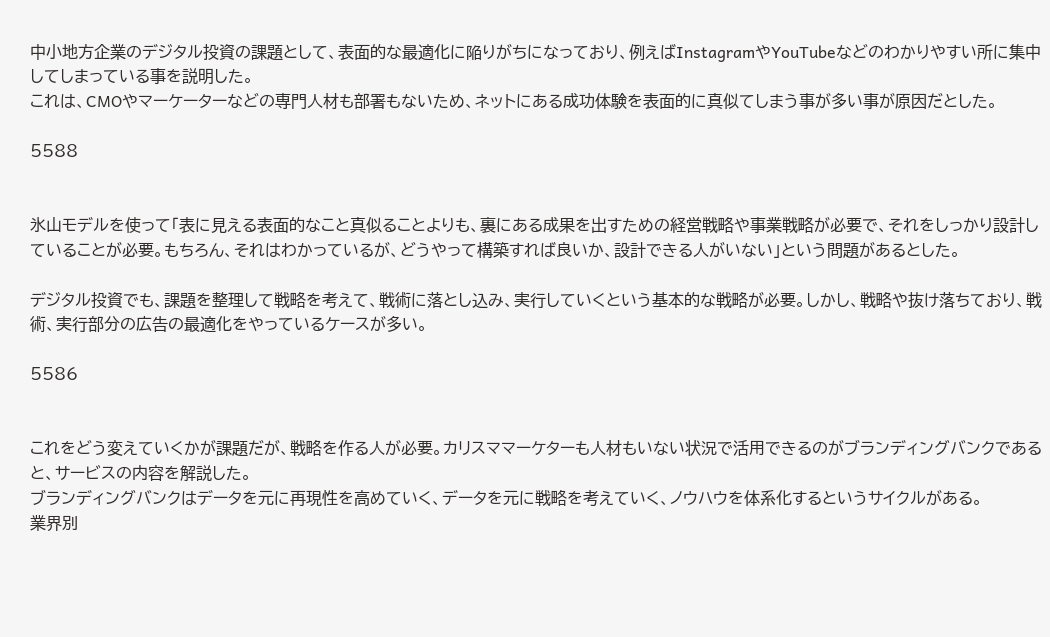中小地方企業のデジタル投資の課題として、表面的な最適化に陥りがちになっており、例えばInstagramやYouTubeなどのわかりやすい所に集中してしまっている事を説明した。
これは、CMOやマーケーターなどの専門人材も部署もないため、ネットにある成功体験を表面的に真似てしまう事が多い事が原因だとした。

5588


氷山モデルを使って「表に見える表面的なこと真似ることよりも、裏にある成果を出すための経営戦略や事業戦略が必要で、それをしっかり設計していることが必要。もちろん、それはわかっているが、どうやって構築すれば良いか、設計できる人がいない」という問題があるとした。

デジタル投資でも、課題を整理して戦略を考えて、戦術に落とし込み、実行していくという基本的な戦略が必要。しかし、戦略や抜け落ちており、戦術、実行部分の広告の最適化をやっているケースが多い。

5586


これをどう変えていくかが課題だが、戦略を作る人が必要。カリスママーケターも人材もいない状況で活用できるのがブランディングバンクであると、サービスの内容を解説した。
ブランディングバンクはデータを元に再現性を高めていく、データを元に戦略を考えていく、ノウハウを体系化するというサイクルがある。
業界別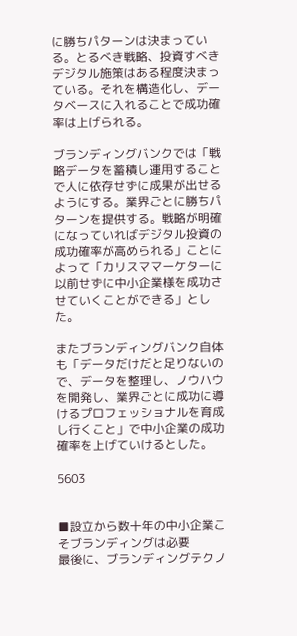に勝ちパターンは決まっている。とるべき戦略、投資すべきデジタル施策はある程度決まっている。それを構造化し、データベースに入れることで成功確率は上げられる。

ブランディングバンクでは「戦略データを蓄積し運用することで人に依存せずに成果が出せるようにする。業界ごとに勝ちパターンを提供する。戦略が明確になっていればデジタル投資の成功確率が高められる」ことによって「カリスママーケターに以前せずに中小企業様を成功させていくことができる」とした。

またブランディングバンク自体も「データだけだと足りないので、データを整理し、ノウハウを開発し、業界ごとに成功に導けるプロフェッショナルを育成し行くこと」で中小企業の成功確率を上げていけるとした。

5603


■設立から数十年の中小企業こそブランディングは必要
最後に、ブランディングテクノ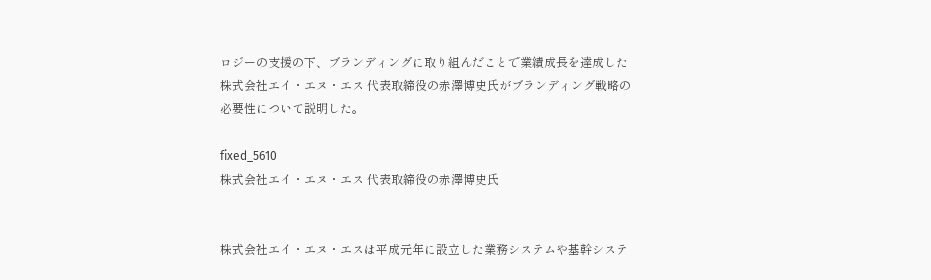ロジーの支援の下、ブランディングに取り組んだことで業績成長を達成した株式会社エイ・エヌ・エス 代表取締役の赤澤博史氏がブランディング戦略の必要性について説明した。

fixed_5610
株式会社エイ・エヌ・エス 代表取締役の赤澤博史氏


株式会社エイ・エヌ・エスは平成元年に設立した業務システムや基幹システ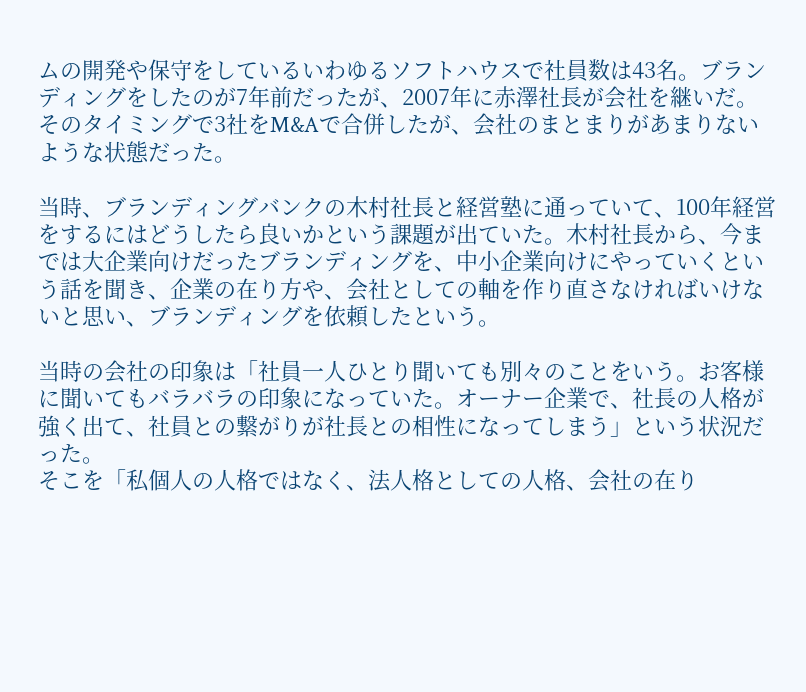ムの開発や保守をしているいわゆるソフトハウスで社員数は43名。ブランディングをしたのが7年前だったが、2007年に赤澤社長が会社を継いだ。そのタイミングで3社をM&Aで合併したが、会社のまとまりがあまりないような状態だった。

当時、ブランディングバンクの木村社長と経営塾に通っていて、100年経営をするにはどうしたら良いかという課題が出ていた。木村社長から、今までは大企業向けだったブランディングを、中小企業向けにやっていくという話を聞き、企業の在り方や、会社としての軸を作り直さなければいけないと思い、ブランディングを依頼したという。

当時の会社の印象は「社員一人ひとり聞いても別々のことをいう。お客様に聞いてもバラバラの印象になっていた。オーナー企業で、社長の人格が強く出て、社員との繋がりが社長との相性になってしまう」という状況だった。
そこを「私個人の人格ではなく、法人格としての人格、会社の在り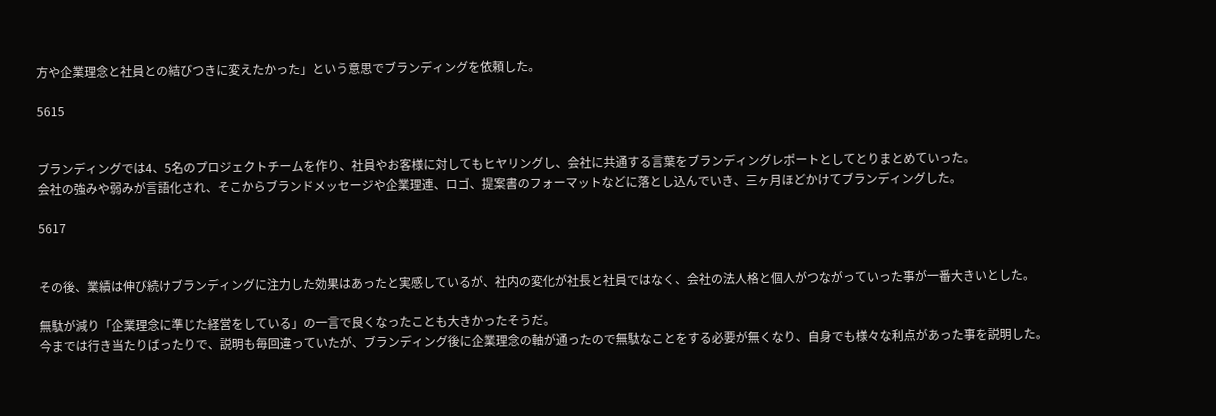方や企業理念と社員との結びつきに変えたかった」という意思でブランディングを依頼した。

5615


ブランディングでは4、5名のプロジェクトチームを作り、社員やお客様に対してもヒヤリングし、会社に共通する言葉をブランディングレポートとしてとりまとめていった。
会社の強みや弱みが言語化され、そこからブランドメッセージや企業理連、ロゴ、提案書のフォーマットなどに落とし込んでいき、三ヶ月ほどかけてブランディングした。

5617


その後、業績は伸び続けブランディングに注力した効果はあったと実感しているが、社内の変化が社長と社員ではなく、会社の法人格と個人がつながっていった事が一番大きいとした。

無駄が減り「企業理念に準じた経営をしている」の一言で良くなったことも大きかったそうだ。
今までは行き当たりばったりで、説明も毎回違っていたが、ブランディング後に企業理念の軸が通ったので無駄なことをする必要が無くなり、自身でも様々な利点があった事を説明した。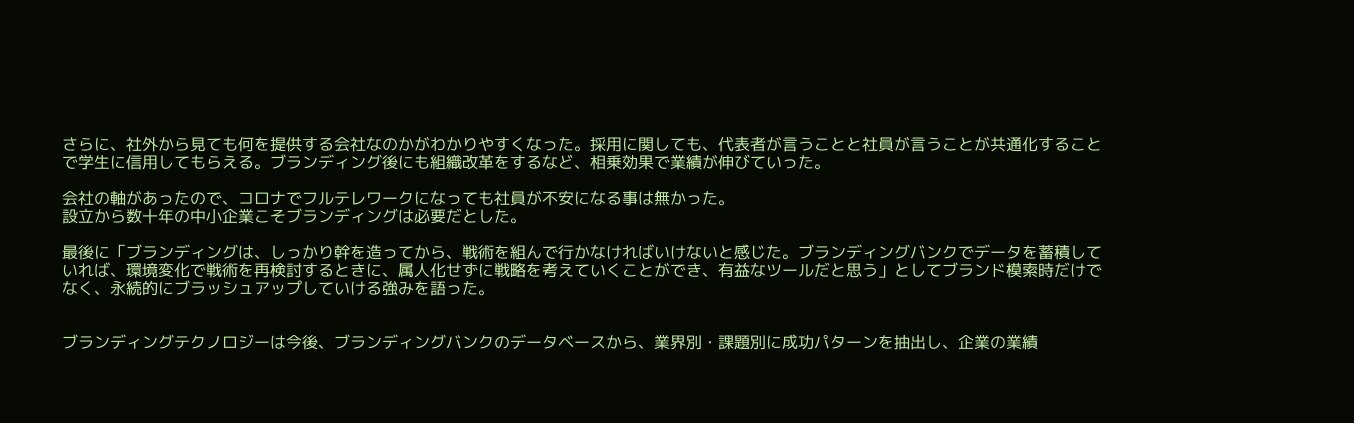さらに、社外から見ても何を提供する会社なのかがわかりやすくなった。採用に関しても、代表者が言うことと社員が言うことが共通化することで学生に信用してもらえる。ブランディング後にも組織改革をするなど、相乗効果で業績が伸びていった。

会社の軸があったので、コロナでフルテレワークになっても社員が不安になる事は無かった。
設立から数十年の中小企業こそブランディングは必要だとした。

最後に「ブランディングは、しっかり幹を造ってから、戦術を組んで行かなければいけないと感じた。ブランディングバンクでデータを蓄積していれば、環境変化で戦術を再検討するときに、属人化せずに戦略を考えていくことができ、有益なツールだと思う」としてブランド模索時だけでなく、永続的にブラッシュアップしていける強みを語った。


ブランディングテクノロジーは今後、ブランディングバンクのデータベースから、業界別・課題別に成功パターンを抽出し、企業の業績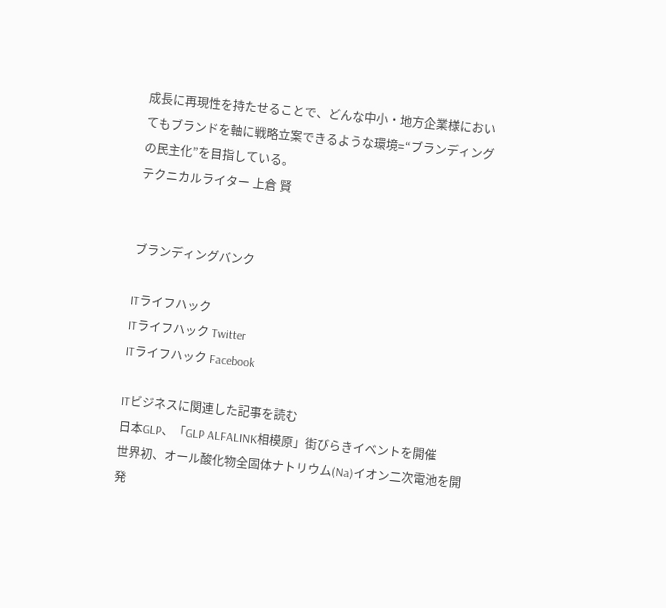成長に再現性を持たせることで、どんな中小・地方企業様においてもブランドを軸に戦略立案できるような環境=“ブランディングの民主化”を目指している。
テクニカルライター 上倉 賢


ブランディングバンク

ITライフハック
ITライフハック Twitter
ITライフハック Facebook

ITビジネスに関連した記事を読む
日本GLP、「GLP ALFALINK相模原」街びらきイベントを開催
世界初、オール酸化物全固体ナトリウム(Na)イオン二次電池を開発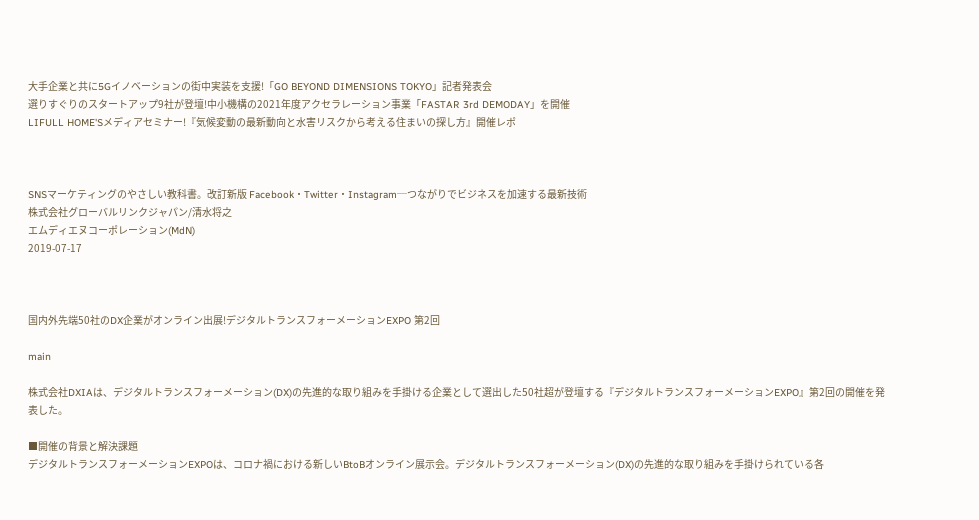大手企業と共に5Gイノベーションの街中実装を支援!「GO BEYOND DIMENSIONS TOKYO」記者発表会
選りすぐりのスタートアップ9社が登壇!中⼩機構の2021年度アクセラレーション事業「FASTAR 3rd DEMODAY」を開催
LIFULL HOME'Sメディアセミナー!『気候変動の最新動向と水害リスクから考える住まいの探し方』開催レポ



SNSマーケティングのやさしい教科書。改訂新版 Facebook・Twitter・Instagram─つながりでビジネスを加速する最新技術
株式会社グローバルリンクジャパン/清水将之
エムディエヌコーポレーション(MdN)
2019-07-17



国内外先端50社のDX企業がオンライン出展!デジタルトランスフォーメーションEXPO 第2回

main

株式会社DXIAは、デジタルトランスフォーメーション(DX)の先進的な取り組みを手掛ける企業として選出した50社超が登壇する『デジタルトランスフォーメーションEXPO』第2回の開催を発表した。

■開催の背景と解決課題
デジタルトランスフォーメーションEXPOは、コロナ禍における新しいBtoBオンライン展示会。デジタルトランスフォーメーション(DX)の先進的な取り組みを手掛けられている各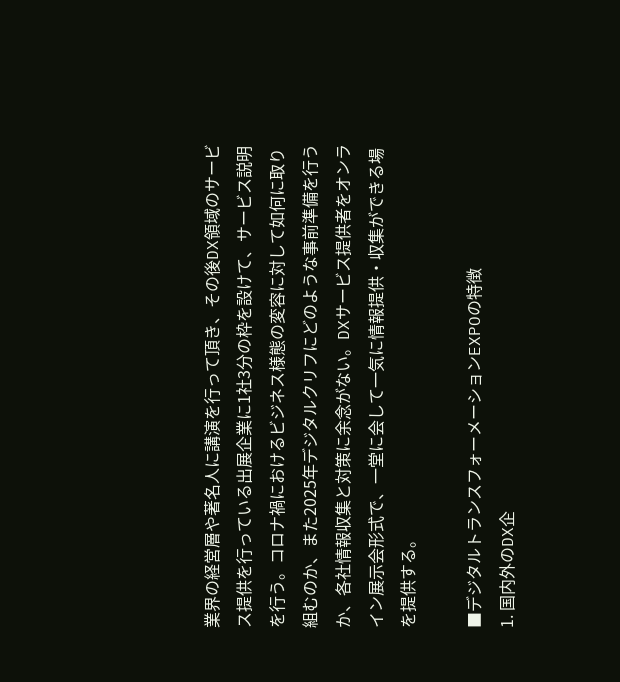業界の経営層や著名人に講演を行って頂き、その後DX領域のサービス提供を行っている出展企業に1社3分の枠を設けて、サービス説明を行う。コロナ禍におけるビジネス様態の変容に対して如何に取り組むのか、また2025年デジタルクリフにどのような事前準備を行うか、各社情報収集と対策に余念がない。DXサービス提供者をオンライン展示会形式で、一堂に会して一気に情報提供・収集ができる場を提供する。

■デジタルトランスフォーメーションEXPOの特徴
1. 国内外のDX企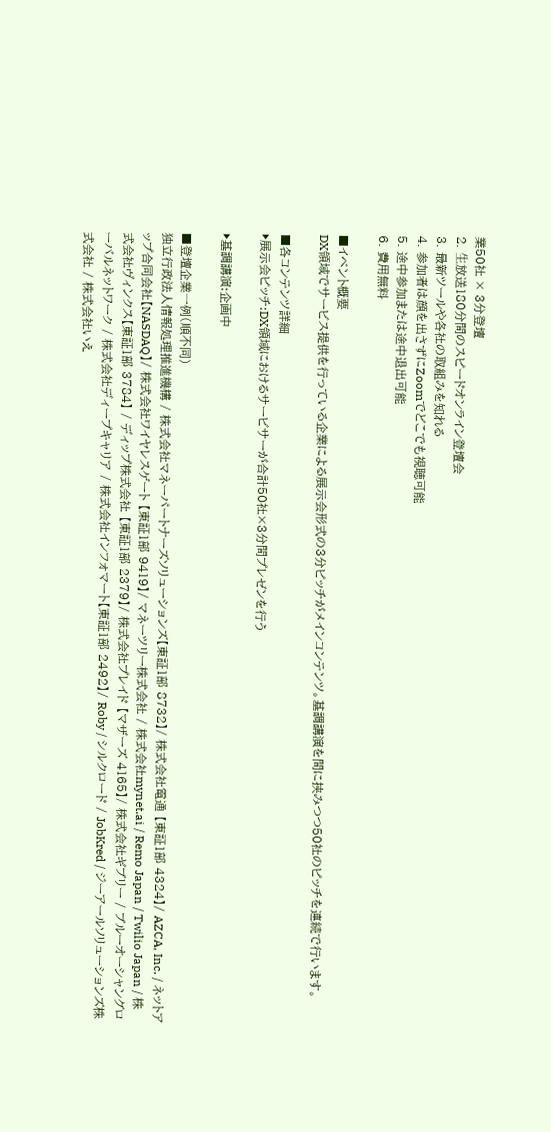業50社 × 3分登壇
2. ⽣放送180分間のスピードオンライン登壇会
3. 最新ツールや各社の取組みを知れる
4. 参加者は顔を出さずにZoomでどこでも視聴可能
5. 途中参加または途中退出可能
6. 費用無料

■イベント概要
DX領域でサービス提供を行っている企業による展示会形式の3分ピッチがメインコンテンツ。基調講演を間に挟みつつ50社のピッチを連続で行います。

■各コンテンツ詳細
▶展示会ピッチ:DX領域におけるサービサーが合計50社×3分間プレゼンを行う

▶基調講演:企画中

■登壇企業⼀例(順不同)
独立行政法人情報処理推進機構 / 株式会社マネーパートナーズソリューションズ【東証1部 8732】/ 株式会社電通 【東証1部 4324】/ AZCA, Inc. / ネットアップ合同会社【NASDAQ】/ 株式会社ワイヤレスゲート 【東証1部 9419】/ マネーツリー株式会社 / 株式会社mynet.ai / Remo Japan / Twilio Japan / 株式会社ヴィンクス【東証1部 3784】 / ディップ株式会社 【東証1部 2379】/ 株式会社プレイド 【マザーズ 4165】/ 株式会社ギブリー / ブルーオーシャングローバルネットワーク / 株式会社ディープキャリア / 株式会社インフォマート【東証1部 2492】/ Roby / シルクロード / JobKred / ジーアールソリューションズ株式会社 / 株式会社いえ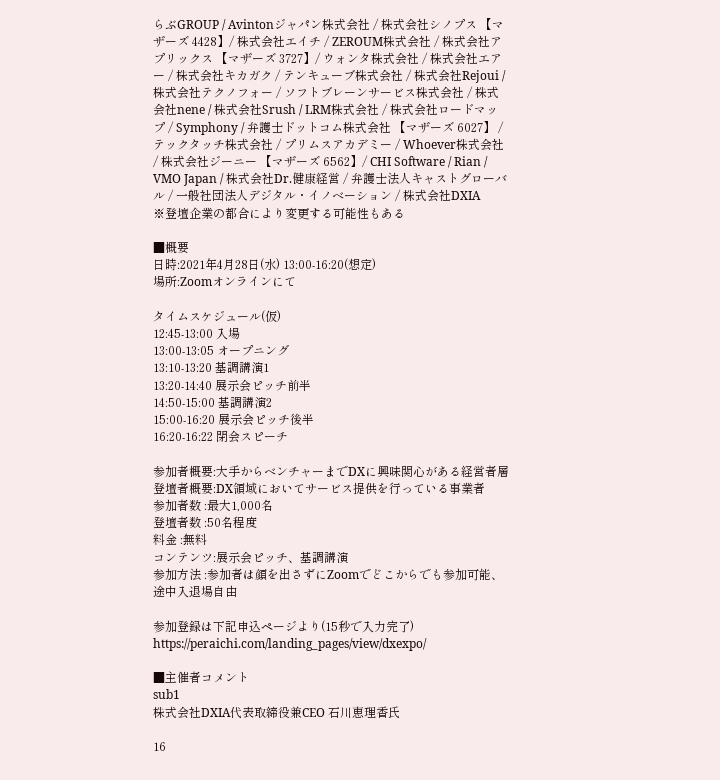らぶGROUP / Avintonジャパン株式会社 / 株式会社シノプス 【マザーズ 4428】/ 株式会社エイチ / ZEROUM株式会社 / 株式会社アプリックス 【マザーズ 3727】/ ウォンタ株式会社 / 株式会社エアー / 株式会社キカガク / テンキューブ株式会社 / 株式会社Rejoui / 株式会社テクノフォー / ソフトブレーンサービス株式会社 / 株式会社nene / 株式会社Srush / LRM株式会社 / 株式会社ロードマップ / Symphony / 弁護士ドットコム株式会社 【マザーズ 6027】 / テックタッチ株式会社 / プリムスアカデミー / Whoever株式会社 / 株式会社ジーニー 【マザーズ 6562】/ CHI Software / Rian / VMO Japan / 株式会社Dr.健康経営 / 弁護士法人キャストグローバル / 一般社団法人デジタル・イノベーション / 株式会社DXIA
※登壇企業の都合により変更する可能性もある

■概要
日時:2021年4月28日(水) 13:00-16:20(想定)
場所:Zoomオンラインにて

タイムスケジュール(仮)
12:45-13:00 入場
13:00-13:05 オープニング
13:10-13:20 基調講演1
13:20-14:40 展示会ピッチ前半
14:50-15:00 基調講演2
15:00-16:20 展示会ピッチ後半
16:20-16:22 閉会スピーチ

参加者概要:大手からベンチャーまでDXに興味関心がある経営者層
登壇者概要:DX領域においてサービス提供を行っている事業者
参加者数 :最大1,000名
登壇者数 :50名程度
料金 :無料
コンテンツ:展示会ピッチ、基調講演
参加方法 :参加者は顔を出さずにZoomでどこからでも参加可能、途中入退場自由

参加登録は下記申込ページより(15秒で入力完了)
https://peraichi.com/landing_pages/view/dxexpo/

■主催者コメント
sub1
株式会社DXIA代表取締役兼CEO 石川恵理香氏

16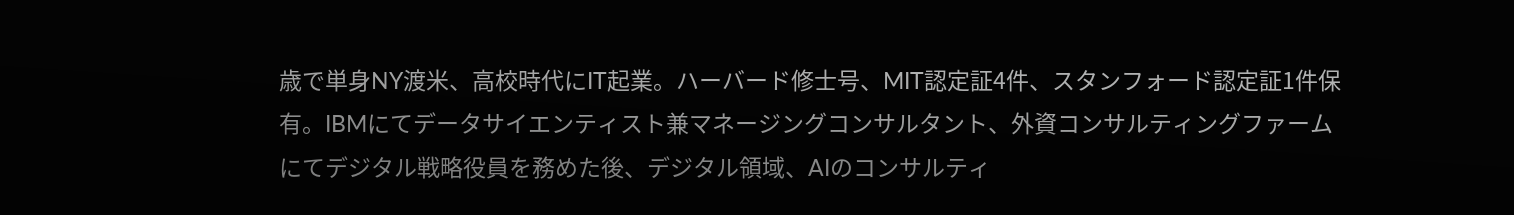歳で単身NY渡米、高校時代にIT起業。ハーバード修士号、MIT認定証4件、スタンフォード認定証1件保有。IBMにてデータサイエンティスト兼マネージングコンサルタント、外資コンサルティングファームにてデジタル戦略役員を務めた後、デジタル領域、AIのコンサルティ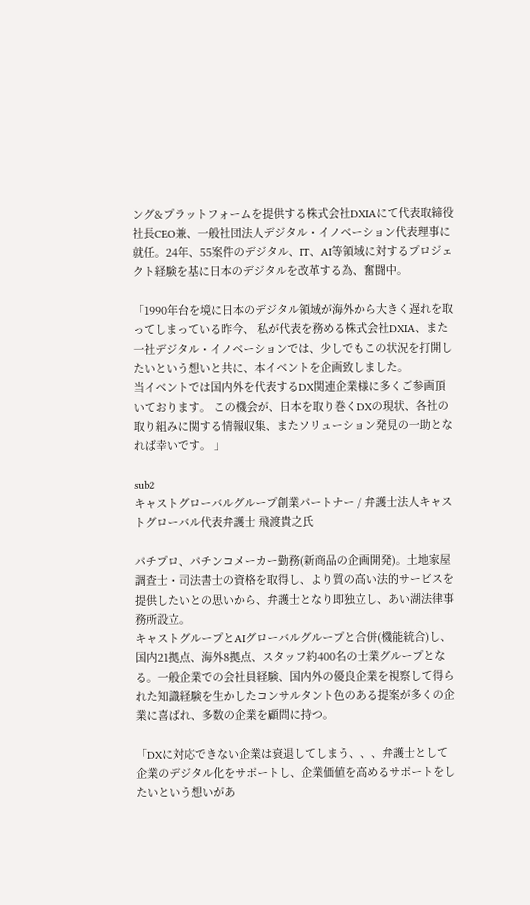ング&プラットフォームを提供する株式会社DXIAにて代表取締役社長CEO兼、一般社団法人デジタル・イノベーション代表理事に就任。24年、55案件のデジタル、IT、AI等領域に対するプロジェクト経験を基に日本のデジタルを改革する為、奮闘中。

「1990年台を境に日本のデジタル領域が海外から大きく遅れを取ってしまっている昨今、 私が代表を務める株式会社DXIA、また一社デジタル・イノベーションでは、少しでもこの状況を打開したいという想いと共に、本イベントを企画致しました。
当イベントでは国内外を代表するDX関連企業様に多くご参画頂いております。 この機会が、日本を取り巻くDXの現状、各社の取り組みに関する情報収集、またソリューション発見の一助となれば幸いです。 」

sub2
キャストグローバルグループ創業パートナー / 弁護士法人キャストグローバル代表弁護士 飛渡貴之氏

パチプロ、パチンコメーカー勤務(新商品の企画開発)。土地家屋調査士・司法書士の資格を取得し、より質の高い法的サービスを提供したいとの思いから、弁護士となり即独立し、あい湖法律事務所設立。
キャストグループとAIグローバルグループと合併(機能統合)し、国内21拠点、海外8拠点、スタッフ約400名の士業グループとなる。一般企業での会社員経験、国内外の優良企業を視察して得られた知識経験を生かしたコンサルタント色のある提案が多くの企業に喜ばれ、多数の企業を顧問に持つ。

「DXに対応できない企業は衰退してしまう、、、弁護士として企業のデジタル化をサポートし、企業価値を高めるサポートをしたいという想いがあ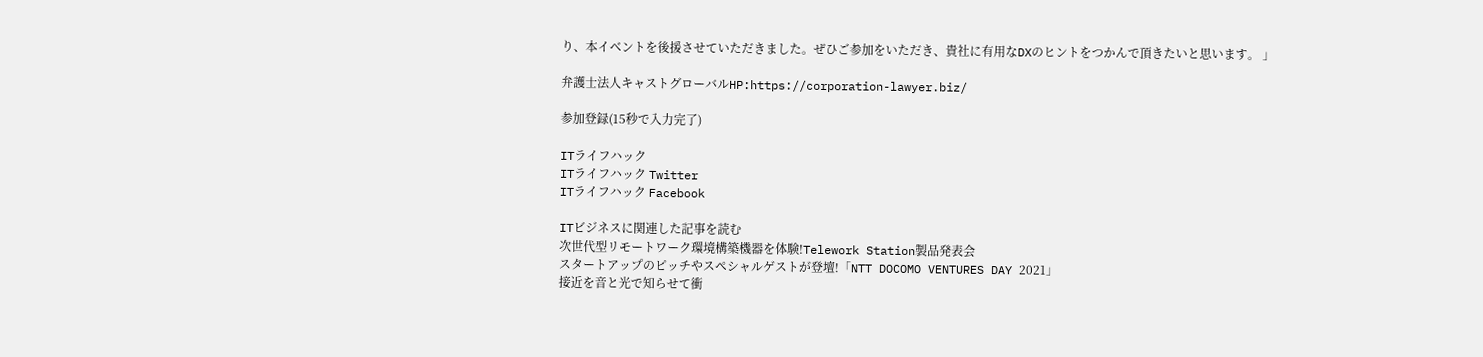り、本イベントを後援させていただきました。ぜひご参加をいただき、貴社に有用なDXのヒントをつかんで頂きたいと思います。 」

弁護士法人キャストグローバルHP:https://corporation-lawyer.biz/

参加登録(15秒で入力完了)

ITライフハック
ITライフハック Twitter
ITライフハック Facebook

ITビジネスに関連した記事を読む
次世代型リモートワーク環境構築機器を体験!Telework Station製品発表会
スタートアップのピッチやスペシャルゲストが登壇!「NTT DOCOMO VENTURES DAY 2021」
接近を音と光で知らせて衝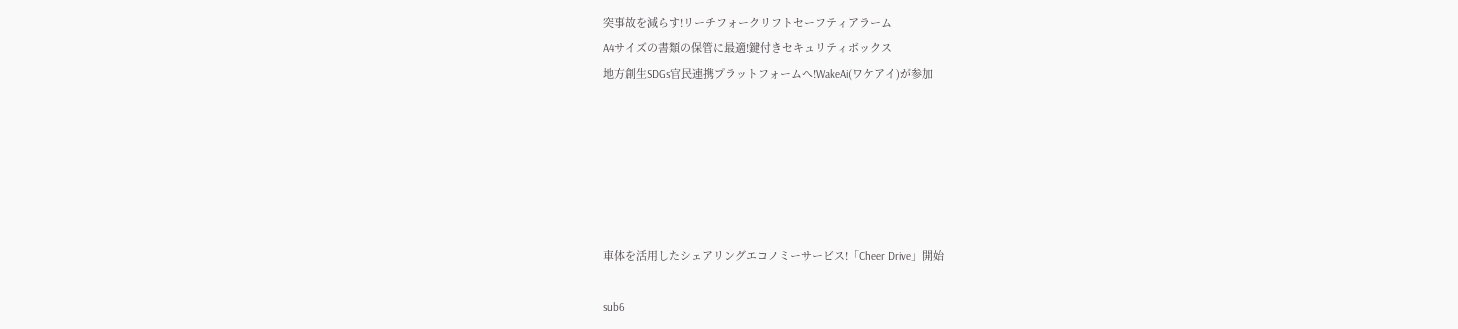突事故を減らす!リーチフォークリフトセーフティアラーム
A4サイズの書類の保管に最適!鍵付きセキュリティボックス
地方創生SDGs官民連携プラットフォームへ!WakeAi(ワケアイ)が参加






⾞体を活⽤したシェアリングエコノミーサービス!「Cheer Drive」開始

sub6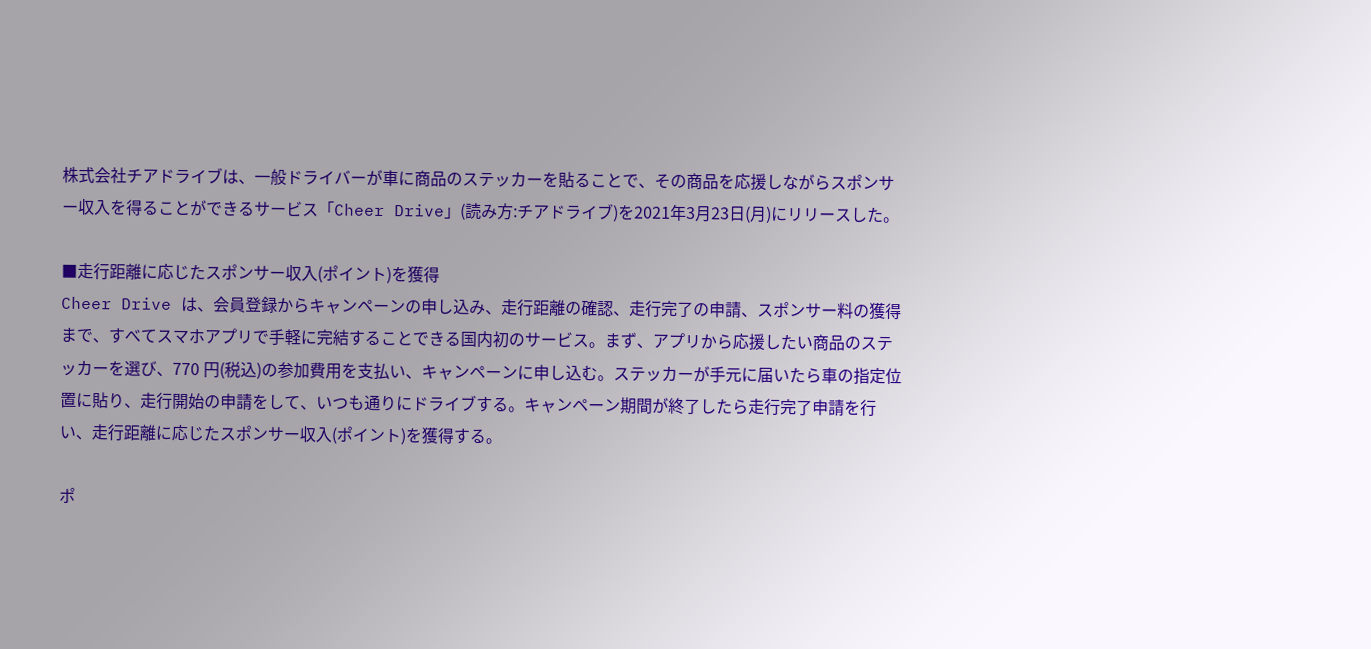株式会社チアドライブは、⼀般ドライバーが⾞に商品のステッカーを貼ることで、その商品を応援しながらスポンサー収⼊を得ることができるサービス「Cheer Drive」(読み⽅:チアドライブ)を2021年3⽉23⽇(⽉)にリリースした。

■⾛⾏距離に応じたスポンサー収⼊(ポイント)を獲得
Cheer Drive は、会員登録からキャンペーンの申し込み、⾛⾏距離の確認、⾛⾏完了の申請、スポンサー料の獲得まで、すべてスマホアプリで⼿軽に完結することできる国内初のサービス。まず、アプリから応援したい商品のステッカーを選び、770 円(税込)の参加費⽤を⽀払い、キャンペーンに申し込む。ステッカーが⼿元に届いたら⾞の指定位置に貼り、⾛⾏開始の申請をして、いつも通りにドライブする。キャンペーン期間が終了したら⾛⾏完了申請を⾏い、⾛⾏距離に応じたスポンサー収⼊(ポイント)を獲得する。

ポ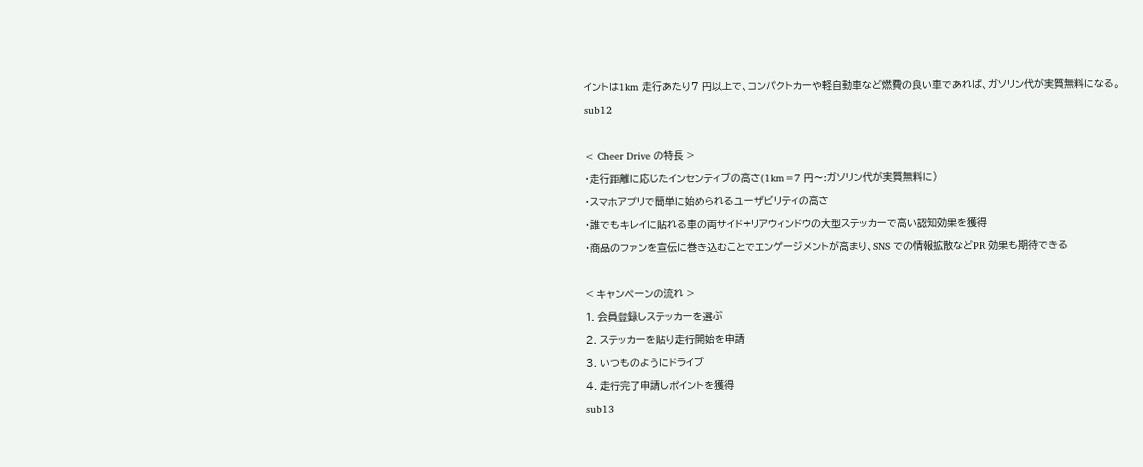イントは1km ⾛⾏あたり7 円以上で、コンパクトカーや軽⾃動⾞など燃費の良い⾞であれば、ガソリン代が実質無料になる。
sub12

< Cheer Drive の特⻑ >
・⾛⾏距離に応じたインセンティブの⾼さ(1km=7 円〜:ガソリン代が実質無料に)
・スマホアプリで簡単に始められるユーザビリティの⾼さ
・誰でもキレイに貼れる⾞の両サイド+リアウィンドウの⼤型ステッカーで⾼い認知効果を獲得
・商品のファンを宣伝に巻き込むことでエンゲージメントが⾼まり、SNS での情報拡散などPR 効果も期待できる

< キャンペーンの流れ >
1. 会員登録しステッカーを選ぶ
2. ステッカーを貼り走行開始を申請
3. いつものようにドライブ
4. 走行完了申請しポイントを獲得
sub13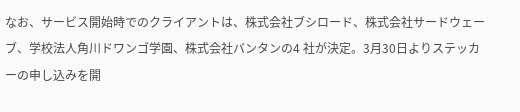なお、サービス開始時でのクライアントは、株式会社ブシロード、株式会社サードウェーブ、学校法⼈⾓川ドワンゴ学園、株式会社バンタンの4 社が決定。3⽉30⽇よりステッカーの申し込みを開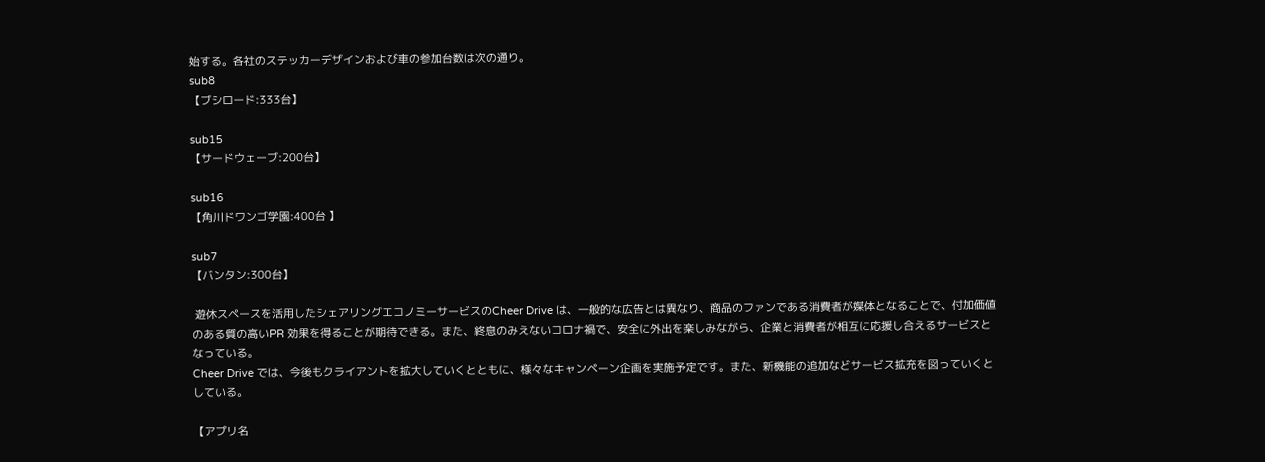始する。各社のステッカーデザインおよび⾞の参加台数は次の通り。
sub8
【ブシロード:333台】

sub15
【サードウェーブ:200台】

sub16
【角川ドワンゴ学園:400台 】

sub7
【バンタン:300台】

 遊休スペースを活⽤したシェアリングエコノミーサービスのCheer Drive は、⼀般的な広告とは異なり、商品のファンである消費者が媒体となることで、付加価値のある質の⾼いPR 効果を得ることが期待できる。また、終息のみえないコロナ禍で、安全に外出を楽しみながら、企業と消費者が相互に応援し合えるサービスとなっている。
Cheer Drive では、今後もクライアントを拡⼤していくとともに、様々なキャンペーン企画を実施予定です。また、新機能の追加などサービス拡充を図っていくとしている。

【アプリ名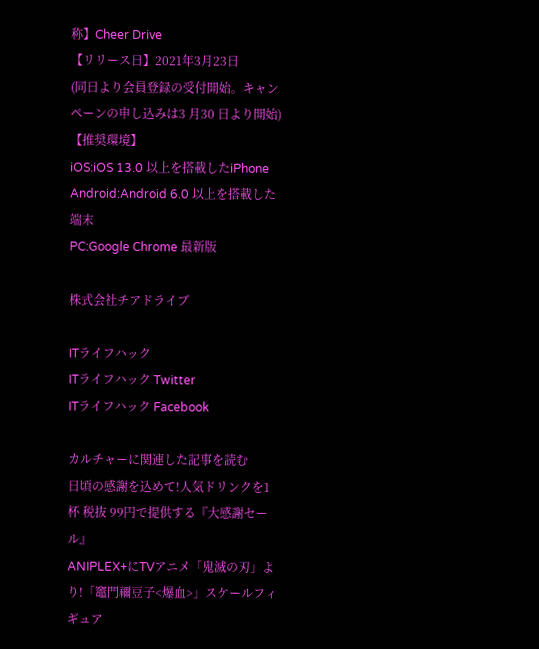称】Cheer Drive
【リリース⽇】2021年3⽉23⽇
(同⽇より会員登録の受付開始。キャンペーンの申し込みは3 ⽉30 ⽇より開始)
【推奨環境】
iOS:iOS 13.0 以上を搭載したiPhone
Android:Android 6.0 以上を搭載した端末
PC:Google Chrome 最新版

株式会社チアドライブ

ITライフハック
ITライフハック Twitter
ITライフハック Facebook

カルチャーに関連した記事を読む
日頃の感謝を込めて!人気ドリンクを1杯 税抜 99円で提供する『大感謝セール』
ANIPLEX+にTVアニメ「鬼滅の刃」より!「竈門禰豆子<爆血>」スケールフィギュア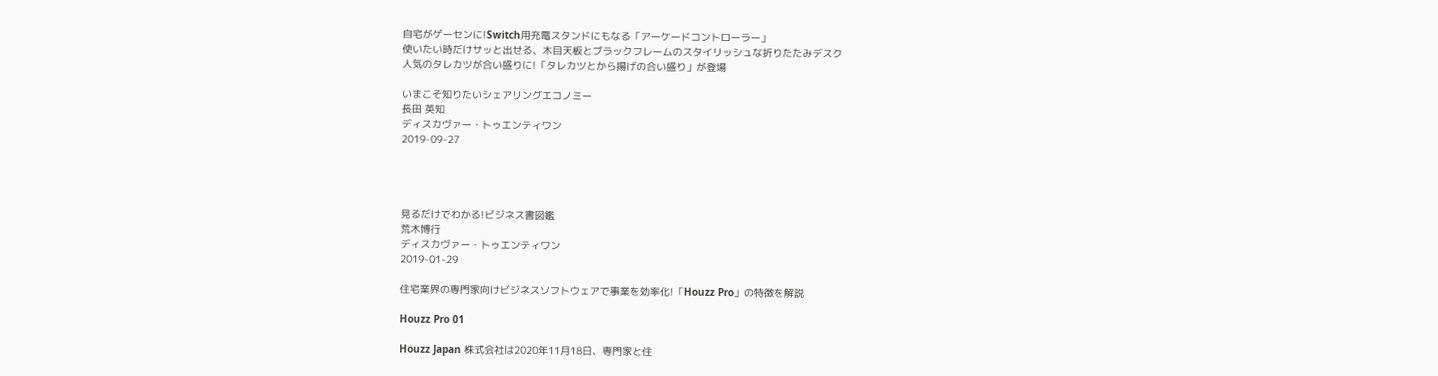自宅がゲーセンに!Switch用充電スタンドにもなる「アーケードコントローラー」
使いたい時だけサッと出せる、木目天板とブラックフレームのスタイリッシュな折りたたみデスク
人気のタレカツが合い盛りに!「タレカツとから揚げの合い盛り」が登場

いまこそ知りたいシェアリングエコノミー
長田 英知
ディスカヴァー・トゥエンティワン
2019-09-27




見るだけでわかる!ビジネス書図鑑
荒木博行
ディスカヴァー・トゥエンティワン
2019-01-29

住宅業界の専門家向けビジネスソフトウェアで事業を効率化!「Houzz Pro」の特徴を解説

Houzz Pro 01

Houzz Japan 株式会社は2020年11月18日、専門家と住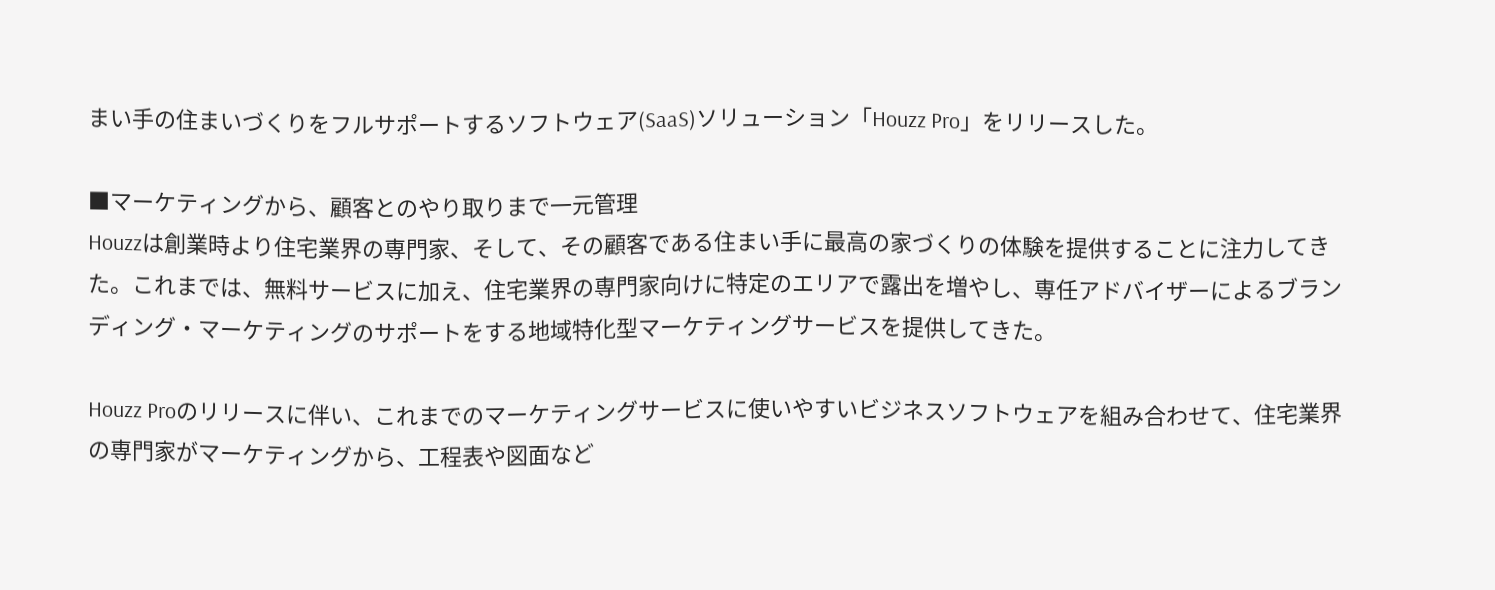まい手の住まいづくりをフルサポートするソフトウェア(SaaS)ソリューション「Houzz Pro」をリリースした。

■マーケティングから、顧客とのやり取りまで一元管理
Houzzは創業時より住宅業界の専門家、そして、その顧客である住まい手に最高の家づくりの体験を提供することに注力してきた。これまでは、無料サービスに加え、住宅業界の専門家向けに特定のエリアで露出を増やし、専任アドバイザーによるブランディング・マーケティングのサポートをする地域特化型マーケティングサービスを提供してきた。

Houzz Proのリリースに伴い、これまでのマーケティングサービスに使いやすいビジネスソフトウェアを組み合わせて、住宅業界の専門家がマーケティングから、工程表や図面など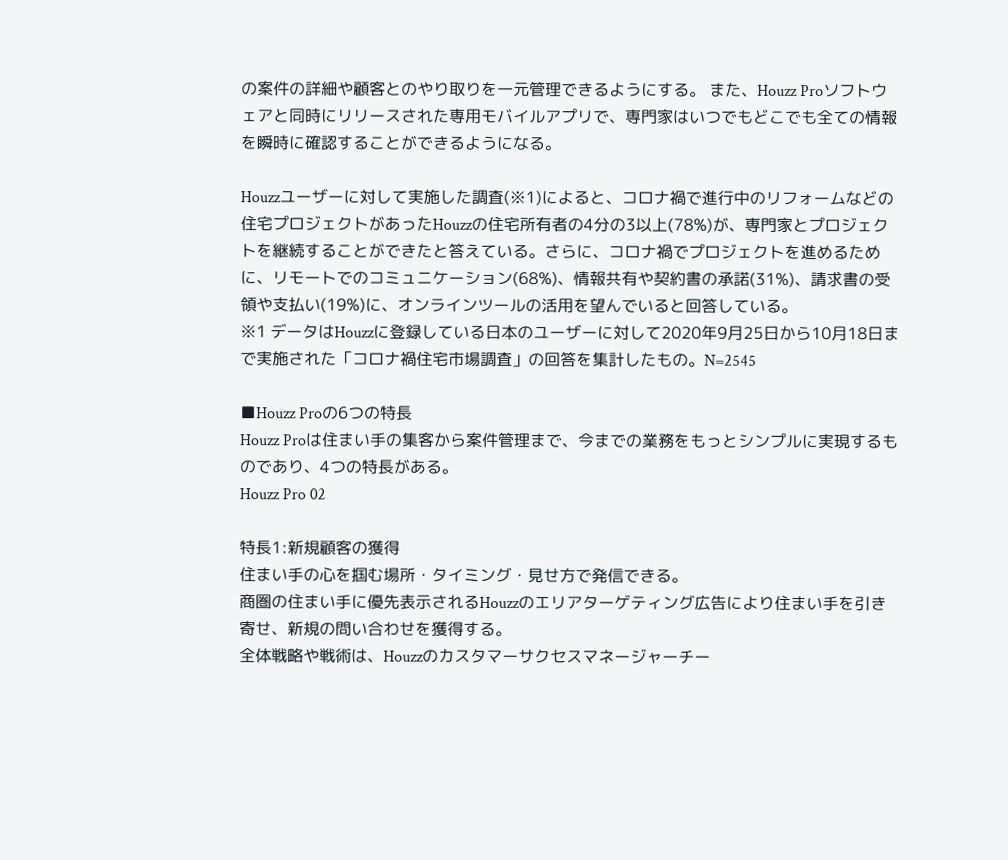の案件の詳細や顧客とのやり取りを一元管理できるようにする。 また、Houzz Proソフトウェアと同時にリリースされた専用モバイルアプリで、専門家はいつでもどこでも全ての情報を瞬時に確認することができるようになる。

Houzzユーザーに対して実施した調査(※1)によると、コロナ禍で進行中のリフォームなどの住宅プロジェクトがあったHouzzの住宅所有者の4分の3以上(78%)が、専門家とプロジェクトを継続することができたと答えている。さらに、コロナ禍でプロジェクトを進めるために、リモートでのコミュニケーション(68%)、情報共有や契約書の承諾(31%)、請求書の受領や支払い(19%)に、オンラインツールの活用を望んでいると回答している。
※1 データはHouzzに登録している日本のユーザーに対して2020年9月25日から10月18日まで実施された「コロナ禍住宅市場調査」の回答を集計したもの。N=2545

■Houzz Proの6つの特長
Houzz Proは住まい手の集客から案件管理まで、今までの業務をもっとシンプルに実現するものであり、4つの特長がある。
Houzz Pro 02

特長1:新規顧客の獲得
住まい手の心を掴む場所・タイミング・見せ方で発信できる。
商圏の住まい手に優先表示されるHouzzのエリアターゲティング広告により住まい手を引き寄せ、新規の問い合わせを獲得する。
全体戦略や戦術は、Houzzのカスタマーサクセスマネージャーチー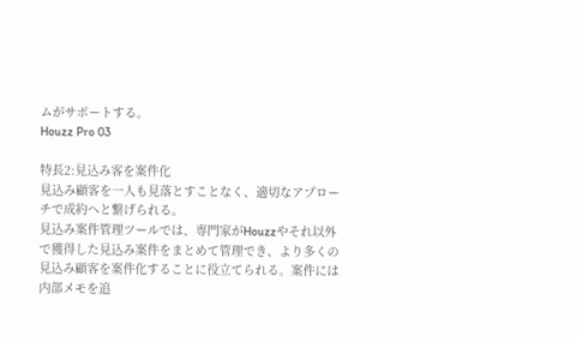ムがサポートする。
Houzz Pro 03

特長2:見込み客を案件化
見込み顧客を一人も見落とすことなく、適切なアプローチで成約へと繋げられる。
見込み案件管理ツールでは、専門家がHouzzやそれ以外で獲得した見込み案件をまとめて管理でき、より多くの見込み顧客を案件化することに役立てられる。案件には内部メモを追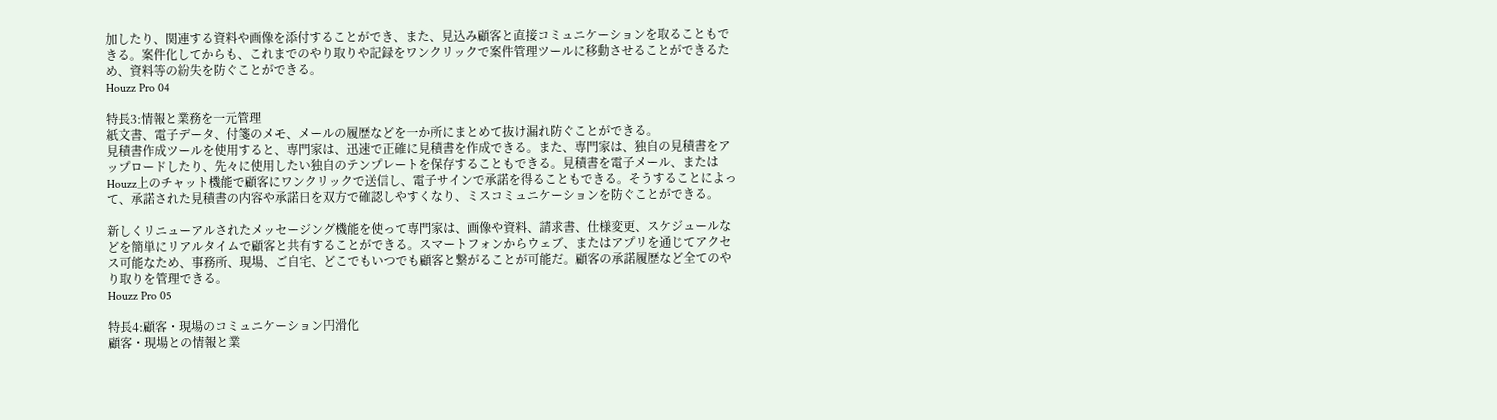加したり、関連する資料や画像を添付することができ、また、見込み顧客と直接コミュニケーションを取ることもできる。案件化してからも、これまでのやり取りや記録をワンクリックで案件管理ツールに移動させることができるため、資料等の紛失を防ぐことができる。
Houzz Pro 04

特長3:情報と業務を一元管理
紙文書、電子データ、付箋のメモ、メールの履歴などを一か所にまとめて抜け漏れ防ぐことができる。
見積書作成ツールを使用すると、専門家は、迅速で正確に見積書を作成できる。また、専門家は、独自の見積書をアップロードしたり、先々に使用したい独自のテンプレートを保存することもできる。見積書を電子メール、またはHouzz上のチャット機能で顧客にワンクリックで送信し、電子サインで承諾を得ることもできる。そうすることによって、承諾された見積書の内容や承諾日を双方で確認しやすくなり、ミスコミュニケーションを防ぐことができる。

新しくリニューアルされたメッセージング機能を使って専門家は、画像や資料、請求書、仕様変更、スケジュールなどを簡単にリアルタイムで顧客と共有することができる。スマートフォンからウェブ、またはアプリを通じてアクセス可能なため、事務所、現場、ご自宅、どこでもいつでも顧客と繋がることが可能だ。顧客の承諾履歴など全てのやり取りを管理できる。
Houzz Pro 05

特長4:顧客・現場のコミュニケーション円滑化
顧客・現場との情報と業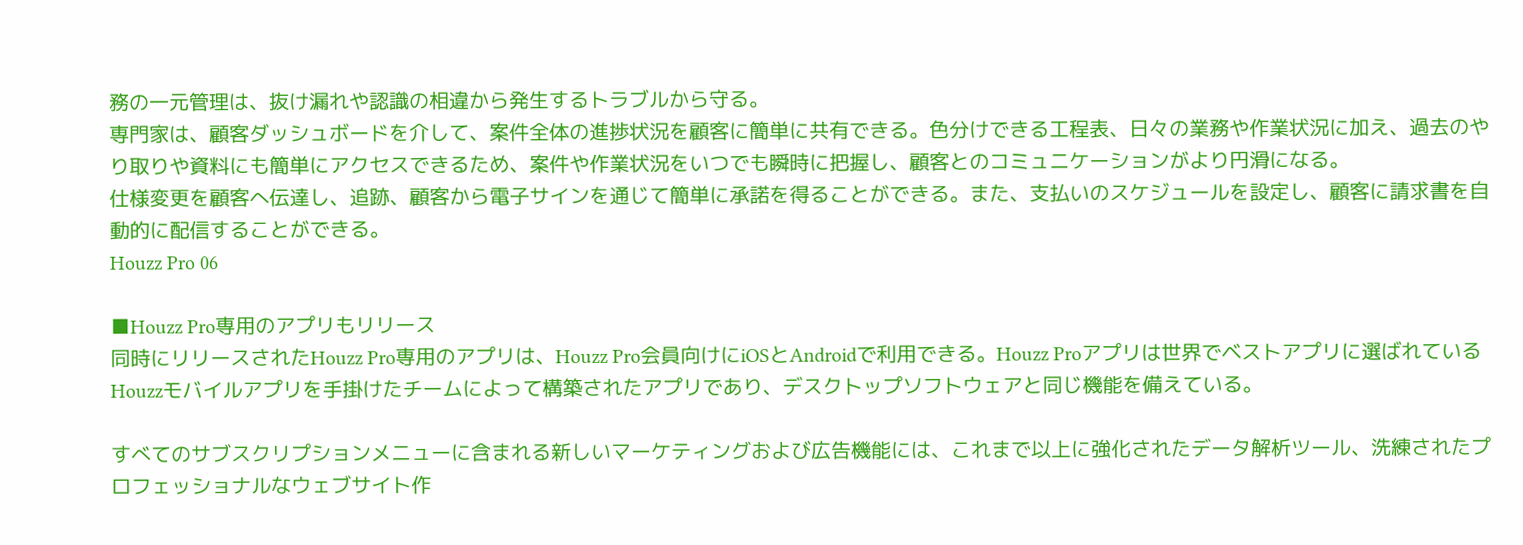務の一元管理は、抜け漏れや認識の相違から発生するトラブルから守る。
専門家は、顧客ダッシュボードを介して、案件全体の進捗状況を顧客に簡単に共有できる。色分けできる工程表、日々の業務や作業状況に加え、過去のやり取りや資料にも簡単にアクセスできるため、案件や作業状況をいつでも瞬時に把握し、顧客とのコミュニケーションがより円滑になる。
仕様変更を顧客へ伝達し、追跡、顧客から電子サインを通じて簡単に承諾を得ることができる。また、支払いのスケジュールを設定し、顧客に請求書を自動的に配信することができる。
Houzz Pro 06

■Houzz Pro専用のアプリもリリース
同時にリリースされたHouzz Pro専用のアプリは、Houzz Pro会員向けにiOSとAndroidで利用できる。Houzz Proアプリは世界でベストアプリに選ばれているHouzzモバイルアプリを手掛けたチームによって構築されたアプリであり、デスクトップソフトウェアと同じ機能を備えている。

すべてのサブスクリプションメニューに含まれる新しいマーケティングおよび広告機能には、これまで以上に強化されたデータ解析ツール、洗練されたプロフェッショナルなウェブサイト作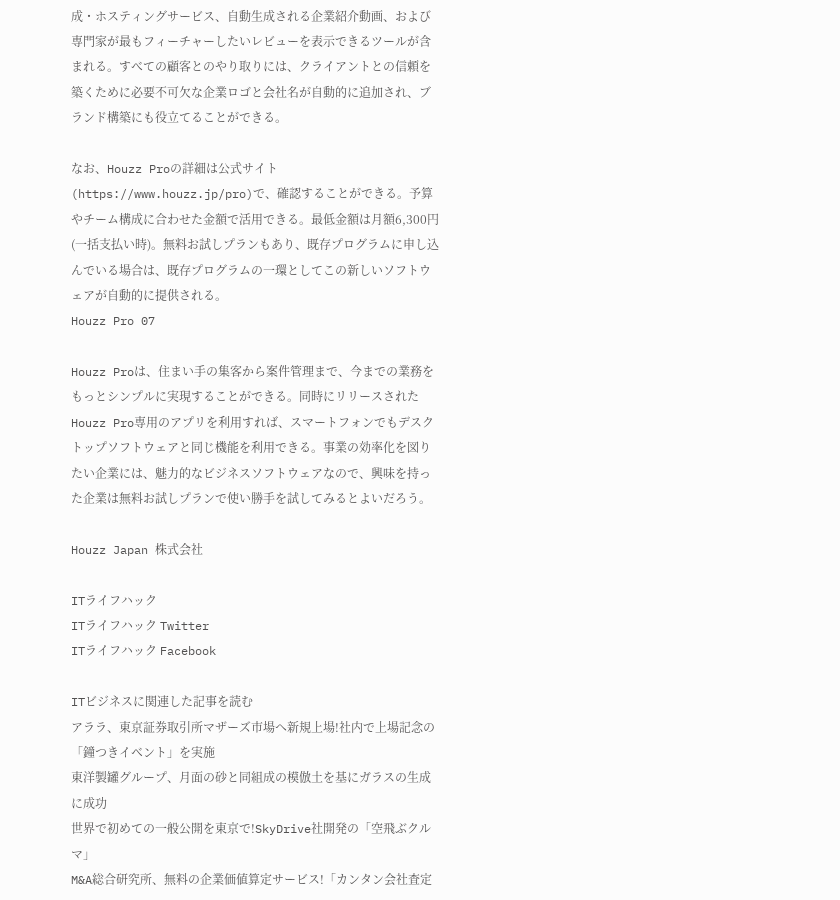成・ホスティングサービス、自動生成される企業紹介動画、および専門家が最もフィーチャーしたいレビューを表示できるツールが含まれる。すべての顧客とのやり取りには、クライアントとの信頼を築くために必要不可欠な企業ロゴと会社名が自動的に追加され、ブランド構築にも役立てることができる。

なお、Houzz Proの詳細は公式サイト(https://www.houzz.jp/pro)で、確認することができる。予算やチーム構成に合わせた金額で活用できる。最低金額は月額6,300円(一括支払い時)。無料お試しプランもあり、既存プログラムに申し込んでいる場合は、既存プログラムの一環としてこの新しいソフトウェアが自動的に提供される。
Houzz Pro 07

Houzz Proは、住まい手の集客から案件管理まで、今までの業務をもっとシンプルに実現することができる。同時にリリースされたHouzz Pro専用のアプリを利用すれば、スマートフォンでもデスクトップソフトウェアと同じ機能を利用できる。事業の効率化を図りたい企業には、魅力的なビジネスソフトウェアなので、興味を持った企業は無料お試しプランで使い勝手を試してみるとよいだろう。

Houzz Japan 株式会社

ITライフハック
ITライフハック Twitter
ITライフハック Facebook

ITビジネスに関連した記事を読む
アララ、東京証券取引所マザーズ市場へ新規上場!社内で上場記念の「鐘つきイベント」を実施
東洋製罐グループ、月面の砂と同組成の模倣土を基にガラスの生成に成功
世界で初めての一般公開を東京で!SkyDrive社開発の「空飛ぶクルマ」
M&A総合研究所、無料の企業価値算定サービス!「カンタン会社査定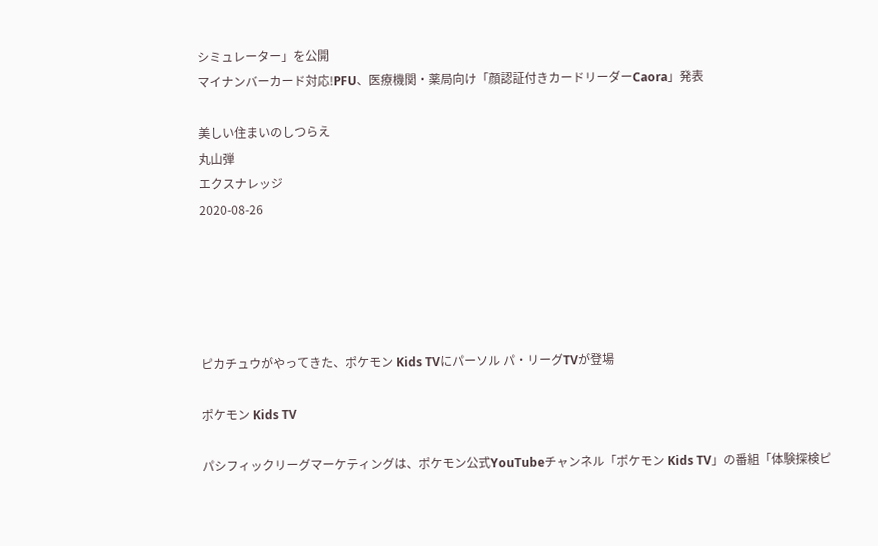シミュレーター」を公開
マイナンバーカード対応!PFU、医療機関・薬局向け「顔認証付きカードリーダーCaora」発表

美しい住まいのしつらえ
丸山弾
エクスナレッジ
2020-08-26





ピカチュウがやってきた、ポケモン Kids TVにパーソル パ・リーグTVが登場

ポケモン Kids TV

パシフィックリーグマーケティングは、ポケモン公式YouTubeチャンネル「ポケモン Kids TV」の番組「体験探検ピ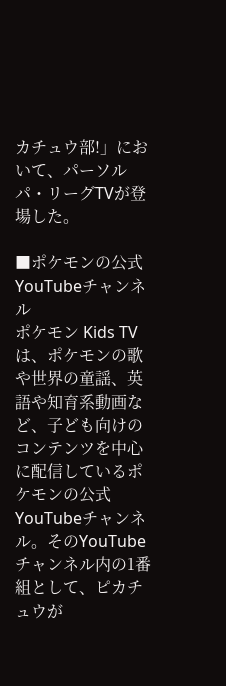カチュウ部!」において、パーソル パ・リーグTVが登場した。

■ポケモンの公式YouTubeチャンネル
ポケモン Kids TVは、ポケモンの歌や世界の童謡、英語や知育系動画など、子ども向けのコンテンツを中心に配信しているポケモンの公式YouTubeチャンネル。そのYouTubeチャンネル内の1番組として、ピカチュウが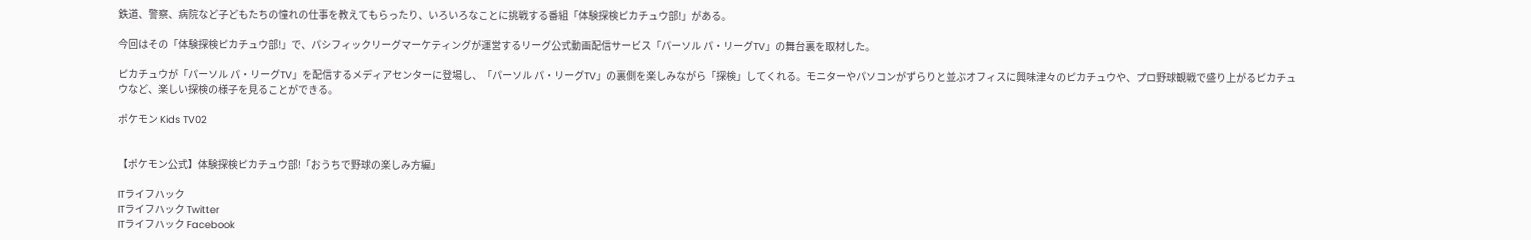鉄道、警察、病院など子どもたちの憧れの仕事を教えてもらったり、いろいろなことに挑戦する番組「体験探検ピカチュウ部!」がある。

今回はその「体験探検ピカチュウ部!」で、パシフィックリーグマーケティングが運営するリーグ公式動画配信サービス「パーソル パ・リーグTV」の舞台裏を取材した。

ピカチュウが「パーソル パ・リーグTV」を配信するメディアセンターに登場し、「パーソル パ・リーグTV」の裏側を楽しみながら「探検」してくれる。モニターやパソコンがずらりと並ぶオフィスに興味津々のピカチュウや、プロ野球観戦で盛り上がるピカチュウなど、楽しい探検の様子を見ることができる。

ポケモン Kids TV02


【ポケモン公式】体験探検ピカチュウ部!「おうちで野球の楽しみ方編」

ITライフハック
ITライフハック Twitter
ITライフハック Facebook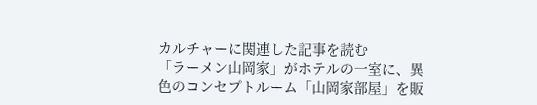カルチャーに関連した記事を読む
「ラーメン山岡家」がホテルの一室に、異色のコンセプトルーム「山岡家部屋」を販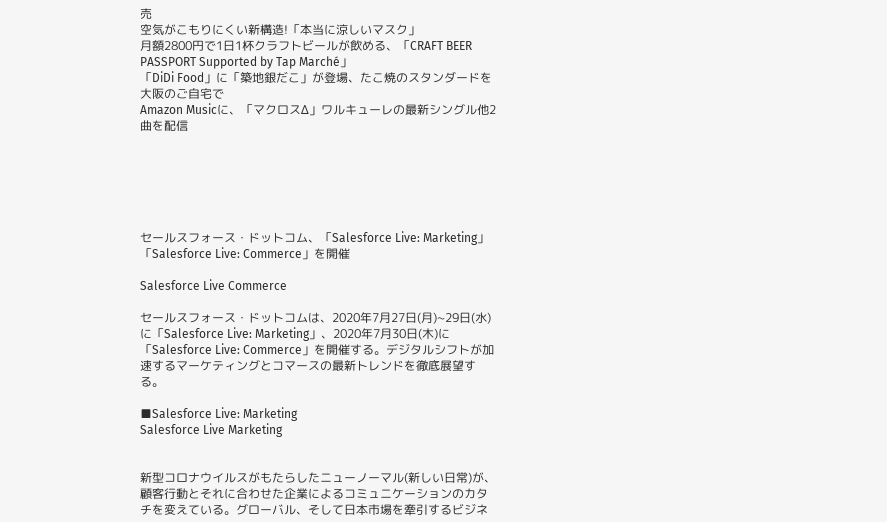売
空気がこもりにくい新構造!「本当に涼しいマスク」
月額2800円で1日1杯クラフトビールが飲める、「CRAFT BEER PASSPORT Supported by Tap Marché」
「DiDi Food」に「築地銀だこ」が登場、たこ焼のスタンダードを大阪のご自宅で
Amazon Musicに、「マクロスΔ」ワルキューレの最新シングル他2曲を配信






セールスフォース・ドットコム、「Salesforce Live: Marketing」「Salesforce Live: Commerce」を開催

Salesforce Live Commerce

セールスフォース・ドットコムは、2020年7月27日(月)~29日(水)に「Salesforce Live: Marketing」、2020年7月30日(木)に「Salesforce Live: Commerce」を開催する。デジタルシフトが加速するマーケティングとコマースの最新トレンドを徹底展望する。

■Salesforce Live: Marketing
Salesforce Live Marketing


新型コロナウイルスがもたらしたニューノーマル(新しい日常)が、顧客行動とそれに合わせた企業によるコミュニケーションのカタチを変えている。グローバル、そして日本市場を牽引するビジネ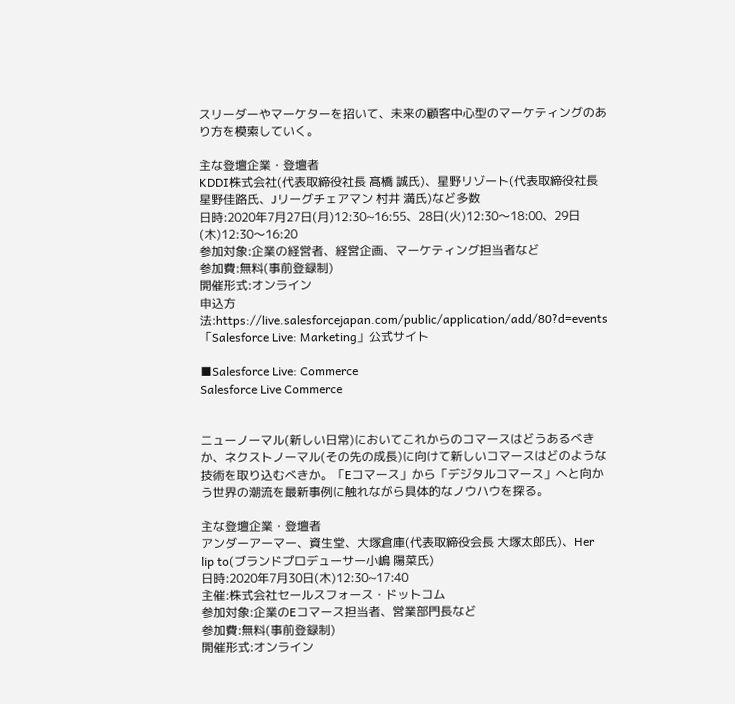スリーダーやマーケターを招いて、未来の顧客中心型のマーケティングのあり方を模索していく。

主な登壇企業・登壇者
KDDI株式会社(代表取締役社長 髙橋 誠氏)、星野リゾート(代表取締役社長 星野佳路氏、Jリーグチェアマン 村井 満氏)など多数
日時:2020年7月27日(月)12:30~16:55、28日(火)12:30〜18:00、29日(木)12:30〜16:20
参加対象:企業の経営者、経営企画、マーケティング担当者など
参加費:無料(事前登録制)
開催形式:オンライン
申込方法:https://live.salesforcejapan.com/public/application/add/80?d=events
「Salesforce Live: Marketing」公式サイト

■Salesforce Live: Commerce
Salesforce Live Commerce


ニューノーマル(新しい日常)においてこれからのコマースはどうあるべきか、ネクストノーマル(その先の成長)に向けて新しいコマースはどのような技術を取り込むべきか。「Eコマース」から「デジタルコマース」へと向かう世界の潮流を最新事例に触れながら具体的なノウハウを探る。

主な登壇企業・登壇者
アンダーアーマー、資生堂、大塚倉庫(代表取締役会長 大塚太郎氏)、Her lip to(ブランドプロデューサー小嶋 陽菜氏)
日時:2020年7月30日(木)12:30~17:40
主催:株式会社セールスフォース・ドットコム
参加対象:企業のEコマース担当者、営業部門長など
参加費:無料(事前登録制)
開催形式:オンライン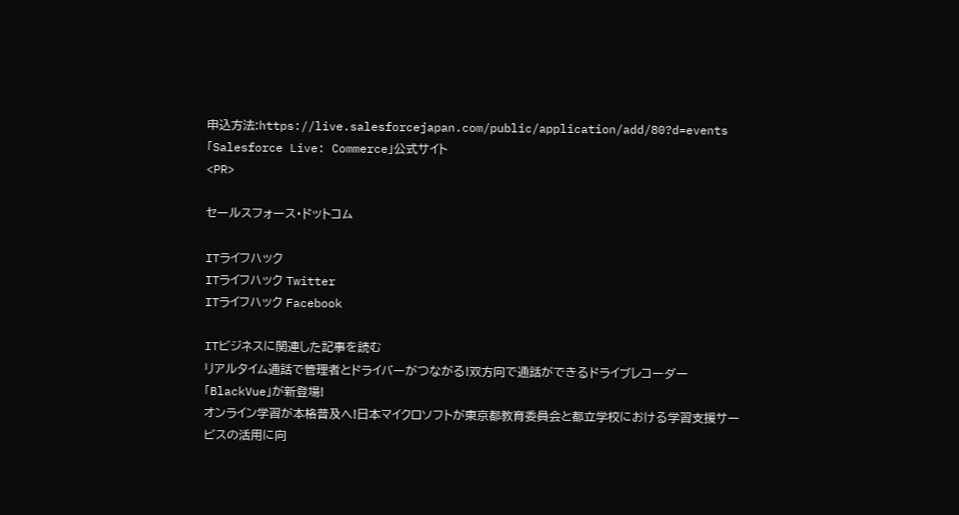申込方法:https://live.salesforcejapan.com/public/application/add/80?d=events
「Salesforce Live: Commerce」公式サイト
<PR>

セールスフォース・ドットコム

ITライフハック
ITライフハック Twitter
ITライフハック Facebook

ITビジネスに関連した記事を読む
リアルタイム通話で管理者とドライバーがつながる!双方向で通話ができるドライブレコーダー「BlackVue」が新登場!
オンライン学習が本格普及へ!日本マイクロソフトが東京都教育委員会と都立学校における学習支援サービスの活用に向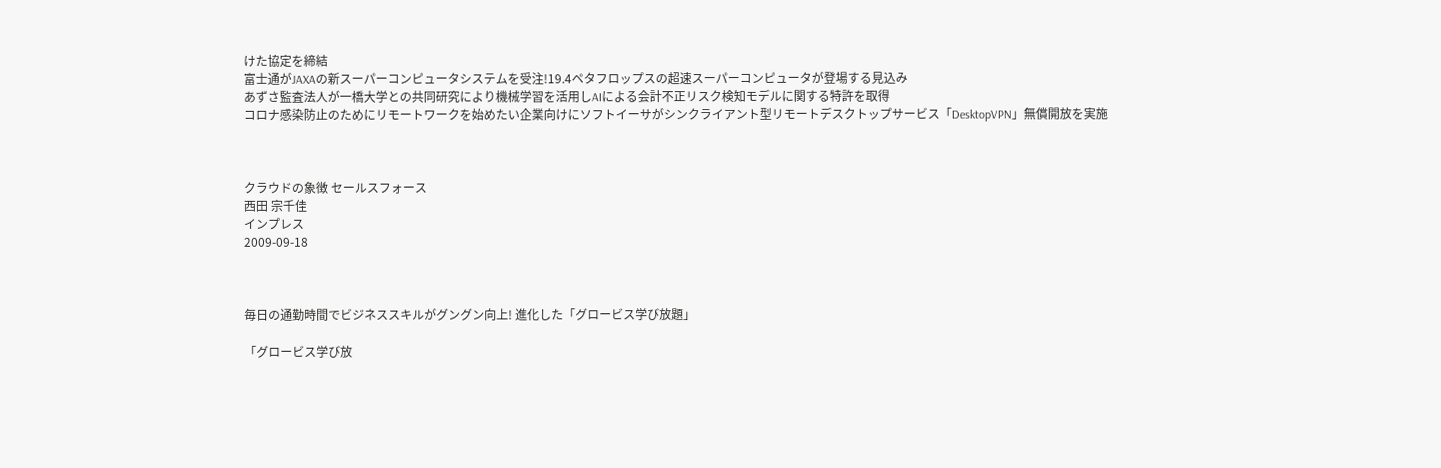けた協定を締結
富士通がJAXAの新スーパーコンピュータシステムを受注!19.4ペタフロップスの超速スーパーコンピュータが登場する見込み
あずさ監査法人が一橋大学との共同研究により機械学習を活用しAIによる会計不正リスク検知モデルに関する特許を取得
コロナ感染防止のためにリモートワークを始めたい企業向けにソフトイーサがシンクライアント型リモートデスクトップサービス「DesktopVPN」無償開放を実施



クラウドの象徴 セールスフォース
西田 宗千佳
インプレス
2009-09-18



毎日の通勤時間でビジネススキルがグングン向上! 進化した「グロービス学び放題」

「グロービス学び放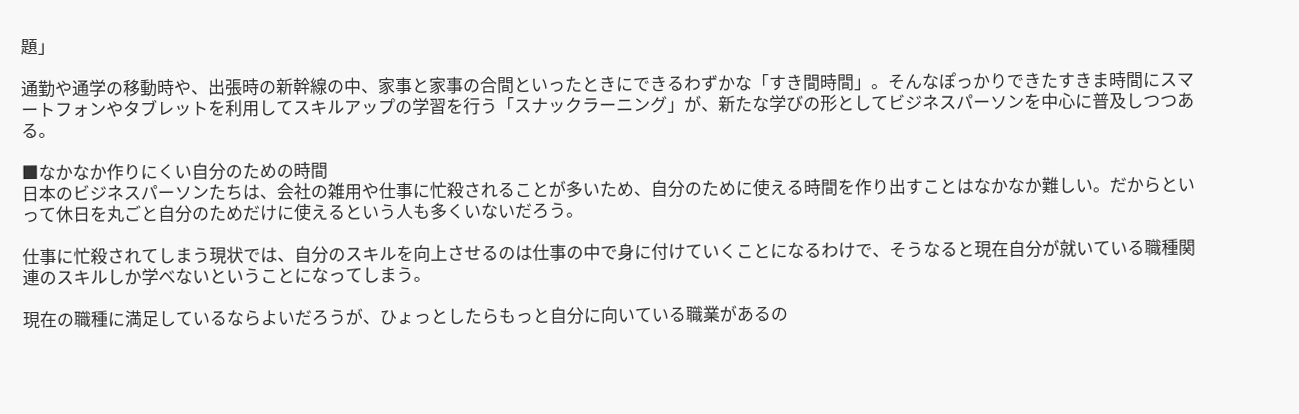題」

通勤や通学の移動時や、出張時の新幹線の中、家事と家事の合間といったときにできるわずかな「すき間時間」。そんなぽっかりできたすきま時間にスマートフォンやタブレットを利用してスキルアップの学習を行う「スナックラーニング」が、新たな学びの形としてビジネスパーソンを中心に普及しつつある。

■なかなか作りにくい自分のための時間
日本のビジネスパーソンたちは、会社の雑用や仕事に忙殺されることが多いため、自分のために使える時間を作り出すことはなかなか難しい。だからといって休日を丸ごと自分のためだけに使えるという人も多くいないだろう。

仕事に忙殺されてしまう現状では、自分のスキルを向上させるのは仕事の中で身に付けていくことになるわけで、そうなると現在自分が就いている職種関連のスキルしか学べないということになってしまう。

現在の職種に満足しているならよいだろうが、ひょっとしたらもっと自分に向いている職業があるの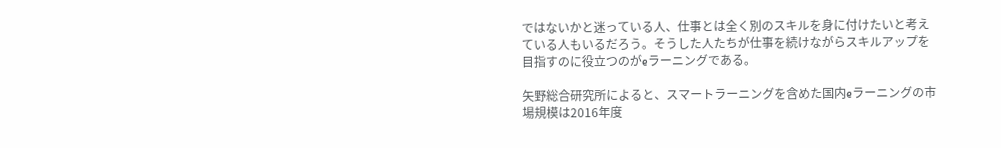ではないかと迷っている人、仕事とは全く別のスキルを身に付けたいと考えている人もいるだろう。そうした人たちが仕事を続けながらスキルアップを目指すのに役立つのがeラーニングである。

矢野総合研究所によると、スマートラーニングを含めた国内eラーニングの市場規模は2016年度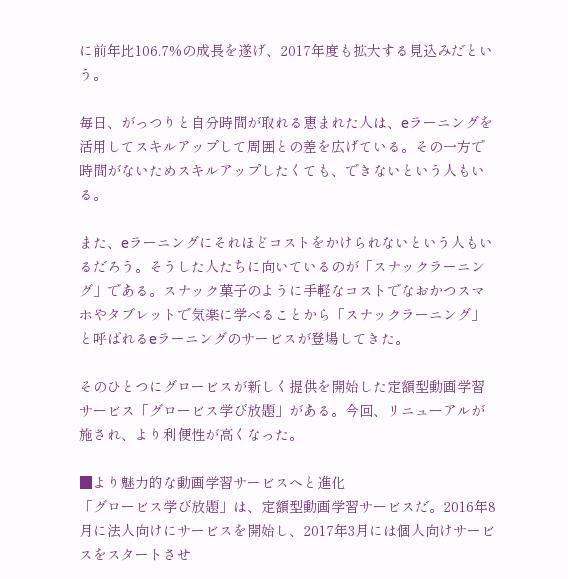に前年比106.7%の成長を遂げ、2017年度も拡大する見込みだという。

毎日、がっつりと自分時間が取れる恵まれた人は、eラーニングを活用してスキルアップして周囲との差を広げている。その一方で時間がないためスキルアップしたくても、できないという人もいる。

また、eラーニングにそれほどコストをかけられないという人もいるだろう。そうした人たちに向いているのが「スナックラーニング」である。スナック菓子のように手軽なコストでなおかつスマホやタブレットで気楽に学べることから「スナックラーニング」と呼ばれるeラーニングのサービスが登場してきた。

そのひとつにグロービスが新しく提供を開始した定額型動画学習サービス「グロービス学び放題」がある。今回、リニューアルが施され、より利便性が高くなった。

■より魅力的な動画学習サービスへと進化
「グロービス学び放題」は、定額型動画学習サービスだ。2016年8月に法人向けにサービスを開始し、2017年3月には個人向けサービスをスタートさせ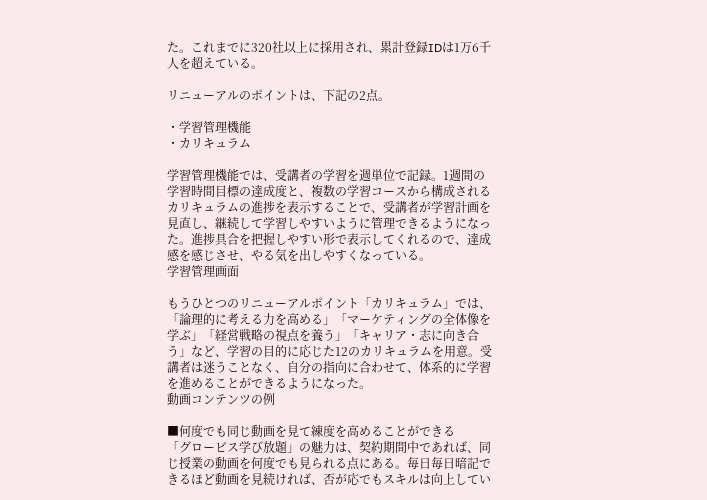た。これまでに320社以上に採用され、累計登録IDは1万6千人を超えている。

リニューアルのポイントは、下記の2点。

・学習管理機能
・カリキュラム

学習管理機能では、受講者の学習を週単位で記録。1週間の学習時間目標の達成度と、複数の学習コースから構成されるカリキュラムの進捗を表示することで、受講者が学習計画を見直し、継続して学習しやすいように管理できるようになった。進捗具合を把握しやすい形で表示してくれるので、達成感を感じさせ、やる気を出しやすくなっている。
学習管理画面

もうひとつのリニューアルポイント「カリキュラム」では、「論理的に考える力を高める」「マーケティングの全体像を学ぶ」「経営戦略の視点を養う」「キャリア・志に向き合う」など、学習の目的に応じた12のカリキュラムを用意。受講者は迷うことなく、自分の指向に合わせて、体系的に学習を進めることができるようになった。
動画コンテンツの例

■何度でも同じ動画を見て練度を高めることができる
「グロービス学び放題」の魅力は、契約期間中であれば、同じ授業の動画を何度でも見られる点にある。毎日毎日暗記できるほど動画を見続ければ、否が応でもスキルは向上してい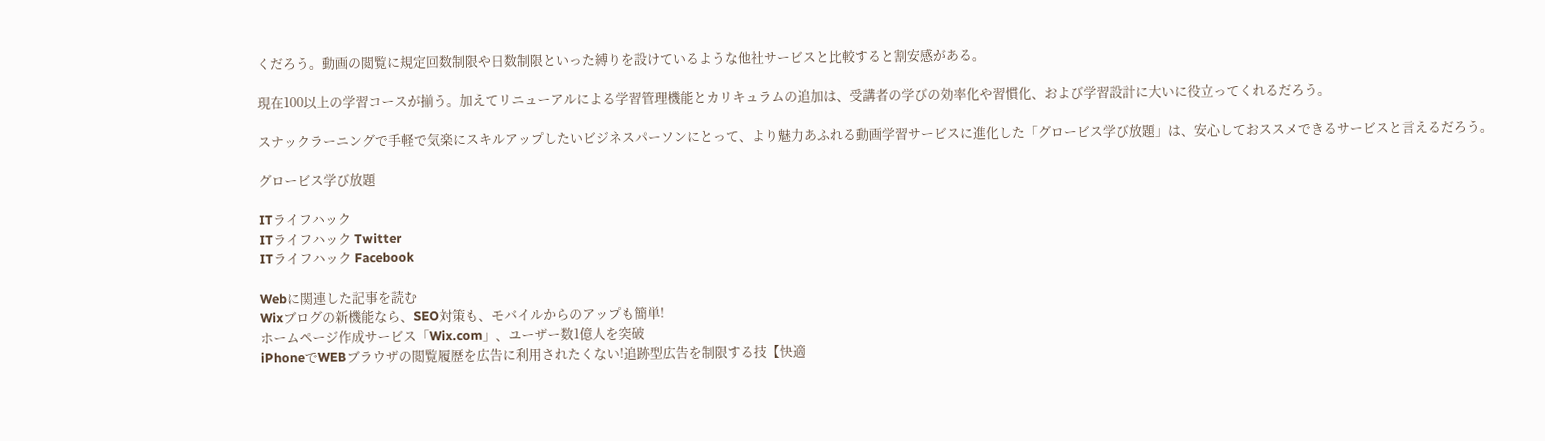くだろう。動画の閲覧に規定回数制限や日数制限といった縛りを設けているような他社サービスと比較すると割安感がある。

現在100以上の学習コースが揃う。加えてリニューアルによる学習管理機能とカリキュラムの追加は、受講者の学びの効率化や習慣化、および学習設計に大いに役立ってくれるだろう。

スナックラーニングで手軽で気楽にスキルアップしたいビジネスパーソンにとって、より魅力あふれる動画学習サービスに進化した「グロービス学び放題」は、安心しておススメできるサービスと言えるだろう。

グロービス学び放題

ITライフハック
ITライフハック Twitter
ITライフハック Facebook

Webに関連した記事を読む
Wixブログの新機能なら、SEO対策も、モバイルからのアップも簡単!
ホームページ作成サービス「Wix.com」、ユーザー数1億人を突破
iPhoneでWEBブラウザの閲覧履歴を広告に利用されたくない!追跡型広告を制限する技【快適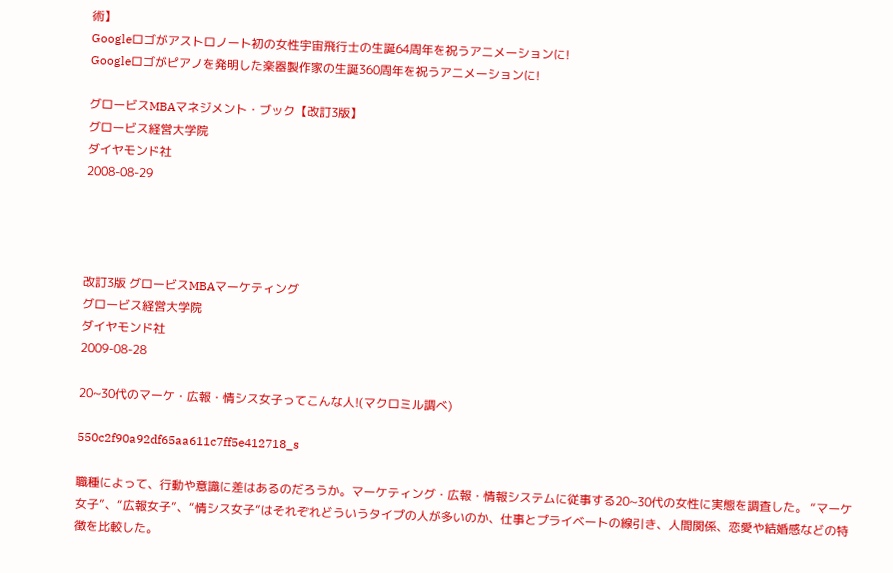術】
Googleロゴがアストロノート初の女性宇宙飛行士の生誕64周年を祝うアニメーションに!
Googleロゴがピアノを発明した楽器製作家の生誕360周年を祝うアニメーションに!

グロービスMBAマネジメント・ブック【改訂3版】
グロービス経営大学院
ダイヤモンド社
2008-08-29




改訂3版 グロービスMBAマーケティング
グロービス経営大学院
ダイヤモンド社
2009-08-28

20~30代のマーケ・広報・情シス女子ってこんな人!(マクロミル調べ)

550c2f90a92df65aa611c7ff5e412718_s

職種によって、行動や意識に差はあるのだろうか。マーケティング・広報・情報システムに従事する20~30代の女性に実態を調査した。 “マーケ女子”、“広報女子”、“情シス女子”はそれぞれどういうタイプの人が多いのか、仕事とプライベートの線引き、人間関係、恋愛や結婚感などの特徴を比較した。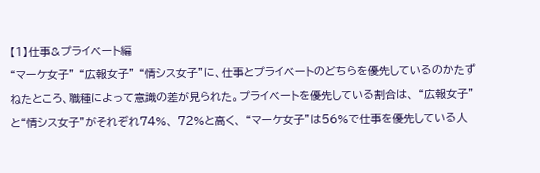【1】仕事&プライベート編
“マーケ女子” “広報女子” “情シス女子”に、仕事とプライベートのどちらを優先しているのかたずねたところ、職種によって意識の差が見られた。プライベートを優先している割合は、 “広報女子”と“情シス女子”がそれぞれ74%、 72%と高く、 “マーケ女子”は56%で仕事を優先している人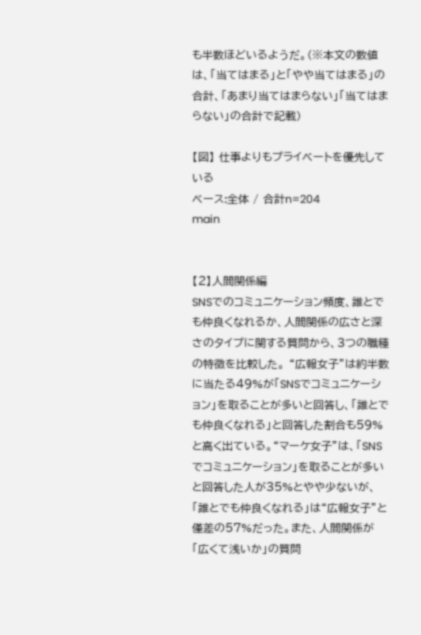も半数ほどいるようだ。(※本文の数値は、「当てはまる」と「やや当てはまる」の合計、「あまり当てはまらない」「当てはまらない」の合計で記載)

【図】 仕事よりもプライベートを優先している
ベース:全体 / 合計n=204
main


【2】人間関係編
SNSでのコミュニケーション頻度、誰とでも仲良くなれるか、人間関係の広さと深さのタイプに関する質問から、3つの職種の特徴を比較した。 “広報女子”は約半数に当たる49%が「SNSでコミュニケーション」を取ることが多いと回答し、「誰とでも仲良くなれる」と回答した割合も59%と高く出ている。“マーケ女子”は、「SNSでコミュニケーション」を取ることが多いと回答した人が35%とやや少ないが、「誰とでも仲良くなれる」は“広報女子”と僅差の57%だった。また、人間関係が「広くて浅いか」の質問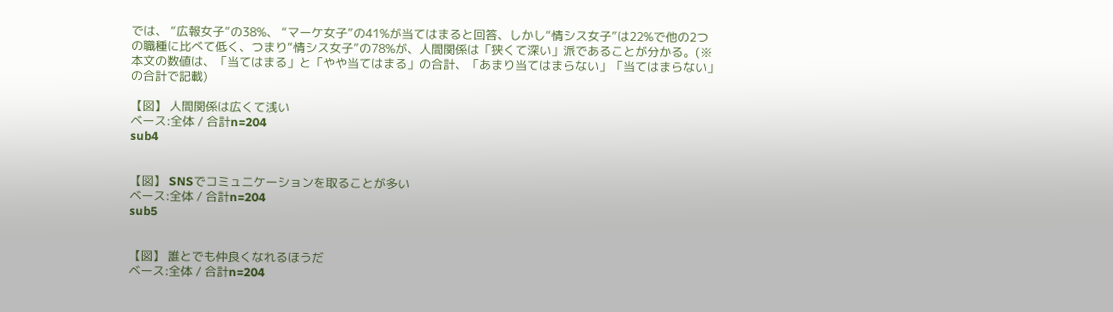では、 “広報女子”の38%、 “マーケ女子”の41%が当てはまると回答、しかし“情シス女子”は22%で他の2つの職種に比べて低く、つまり“情シス女子”の78%が、人間関係は「狭くて深い」派であることが分かる。(※本文の数値は、「当てはまる」と「やや当てはまる」の合計、「あまり当てはまらない」「当てはまらない」の合計で記載)

【図】 人間関係は広くて浅い
ベース:全体 / 合計n=204
sub4


【図】 SNSでコミュニケーションを取ることが多い
ベース:全体 / 合計n=204
sub5


【図】 誰とでも仲良くなれるほうだ
ベース:全体 / 合計n=204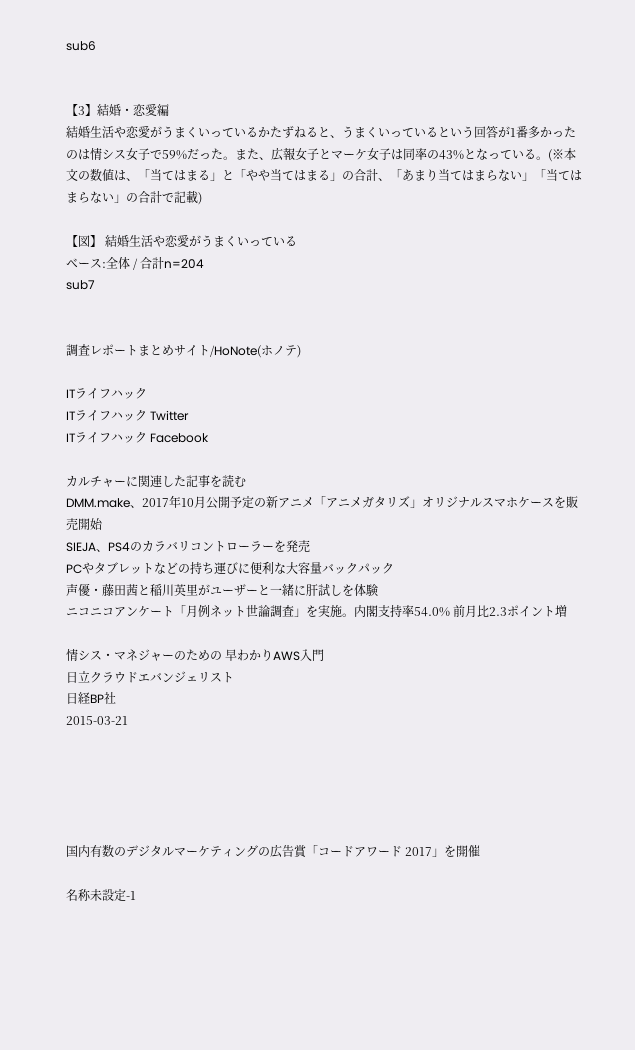sub6


【3】結婚・恋愛編
結婚生活や恋愛がうまくいっているかたずねると、うまくいっているという回答が1番多かったのは情シス女子で59%だった。また、広報女子とマーケ女子は同率の43%となっている。(※本文の数値は、「当てはまる」と「やや当てはまる」の合計、「あまり当てはまらない」「当てはまらない」の合計で記載)

【図】 結婚生活や恋愛がうまくいっている
ベース:全体 / 合計n=204
sub7


調査レポートまとめサイト/HoNote(ホノテ)

ITライフハック
ITライフハック Twitter
ITライフハック Facebook

カルチャーに関連した記事を読む
DMM.make、2017年10月公開予定の新アニメ「アニメガタリズ」オリジナルスマホケースを販売開始
SIEJA、PS4のカラバリコントローラーを発売
PCやタブレットなどの持ち運びに便利な大容量バックパック
声優・藤田茜と稲川英里がユーザーと一緒に肝試しを体験
ニコニコアンケート「月例ネット世論調査」を実施。内閣支持率54.0% 前月比2.3ポイント増

情シス・マネジャーのための 早わかりAWS入門
日立クラウドエバンジェリスト
日経BP社
2015-03-21





国内有数のデジタルマーケティングの広告賞「コードアワード 2017」を開催

名称未設定-1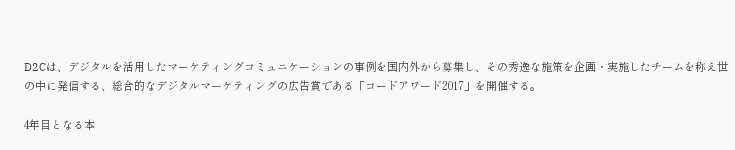D2Cは、デジタルを活用したマーケティングコミュニケーションの事例を国内外から募集し、その秀逸な施策を企画・実施したチームを称え世の中に発信する、総合的なデジタルマーケティングの広告賞である「コードアワード2017」を開催する。

4年目となる本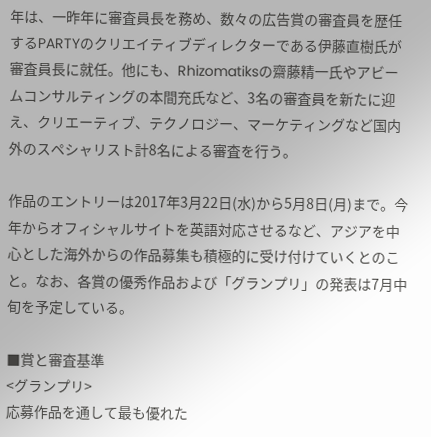年は、一昨年に審査員長を務め、数々の広告賞の審査員を歴任するPARTYのクリエイティブディレクターである伊藤直樹氏が審査員長に就任。他にも、Rhizomatiksの齋藤精一氏やアビームコンサルティングの本間充氏など、3名の審査員を新たに迎え、クリエーティブ、テクノロジー、マーケティングなど国内外のスペシャリスト計8名による審査を行う。

作品のエントリーは2017年3月22日(水)から5月8日(月)まで。今年からオフィシャルサイトを英語対応させるなど、アジアを中心とした海外からの作品募集も積極的に受け付けていくとのこと。なお、各賞の優秀作品および「グランプリ」の発表は7月中旬を予定している。

■賞と審査基準
<グランプリ>
応募作品を通して最も優れた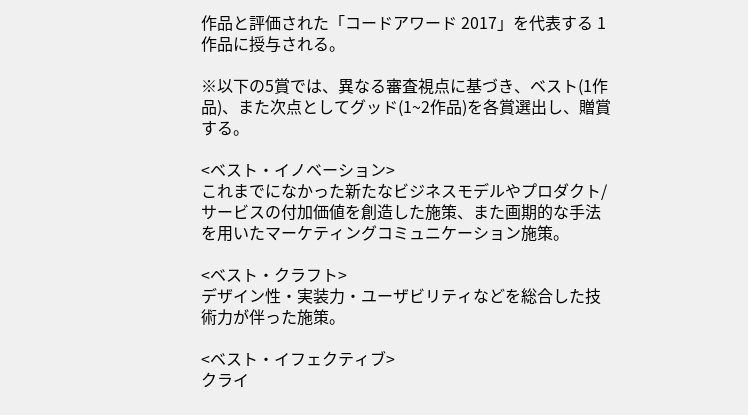作品と評価された「コードアワード 2017」を代表する 1 作品に授与される。

※以下の5賞では、異なる審査視点に基づき、ベスト(1作品)、また次点としてグッド(1~2作品)を各賞選出し、贈賞する。

<ベスト・イノベーション>
これまでになかった新たなビジネスモデルやプロダクト/サービスの付加価値を創造した施策、また画期的な手法を用いたマーケティングコミュニケーション施策。

<ベスト・クラフト>
デザイン性・実装力・ユーザビリティなどを総合した技術力が伴った施策。

<ベスト・イフェクティブ>
クライ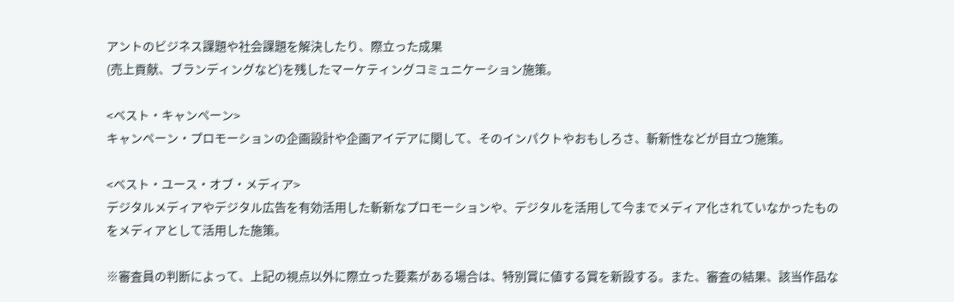アントのビジネス課題や社会課題を解決したり、際立った成果
(売上貢献、ブランディングなど)を残したマーケティングコミュニケーション施策。

<ベスト・キャンペーン>
キャンペーン・プロモーションの企画設計や企画アイデアに関して、そのインパクトやおもしろさ、斬新性などが目立つ施策。

<ベスト・ユース・オブ・メディア>
デジタルメディアやデジタル広告を有効活用した斬新なプロモーションや、デジタルを活用して今までメディア化されていなかったものをメディアとして活用した施策。

※審査員の判断によって、上記の視点以外に際立った要素がある場合は、特別賞に値する賞を新設する。また、審査の結果、該当作品な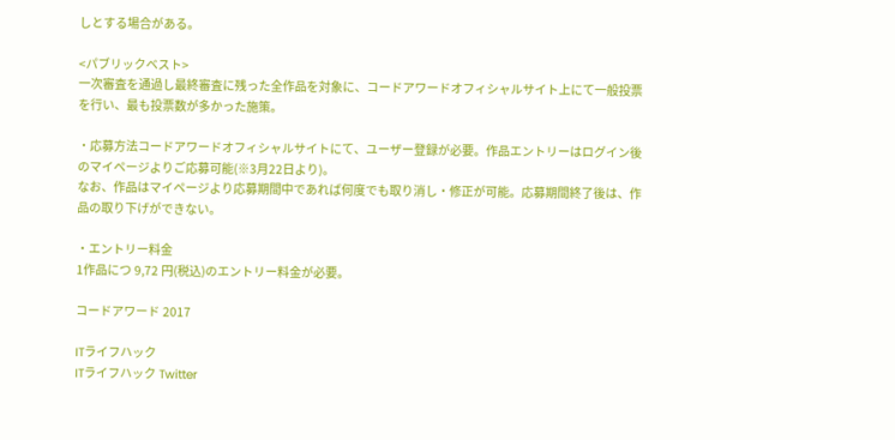しとする場合がある。

<パブリックベスト>
一次審査を通過し最終審査に残った全作品を対象に、コードアワードオフィシャルサイト上にて一般投票を行い、最も投票数が多かった施策。

・応募方法コードアワードオフィシャルサイトにて、ユーザー登録が必要。作品エントリーはログイン後のマイページよりご応募可能(※3月22日より)。
なお、作品はマイページより応募期間中であれば何度でも取り消し・修正が可能。応募期間終了後は、作品の取り下げができない。

・エントリー料金
1作品につ 9,72 円(税込)のエントリー料金が必要。

コードアワード 2017

ITライフハック
ITライフハック Twitter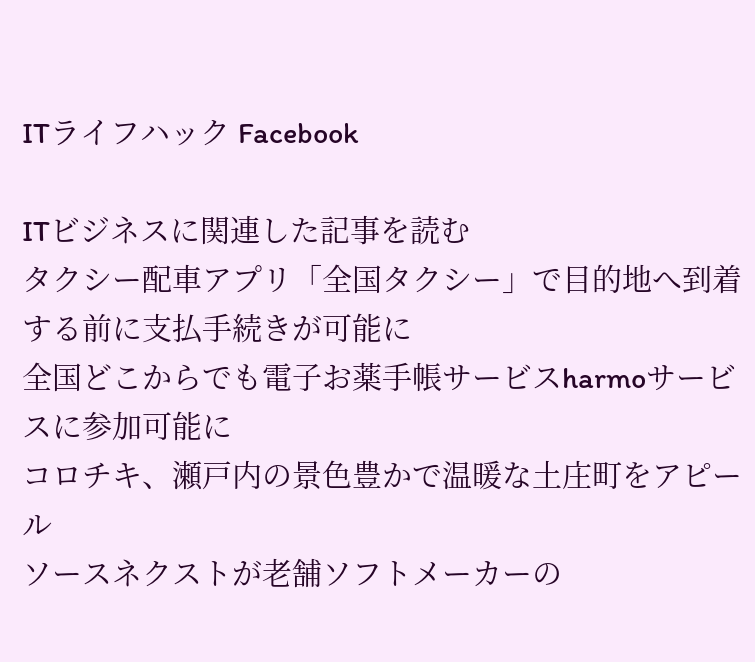ITライフハック Facebook

ITビジネスに関連した記事を読む
タクシー配車アプリ「全国タクシー」で目的地へ到着する前に支払手続きが可能に
全国どこからでも電子お薬手帳サービスharmoサービスに参加可能に
コロチキ、瀬戸内の景色豊かで温暖な土庄町をアピール
ソースネクストが老舗ソフトメーカーの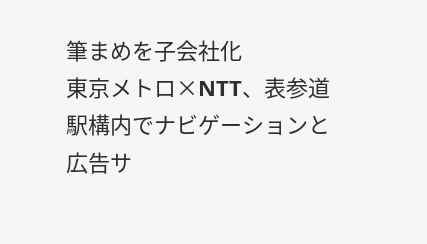筆まめを子会社化
東京メトロ×NTT、表参道駅構内でナビゲーションと広告サ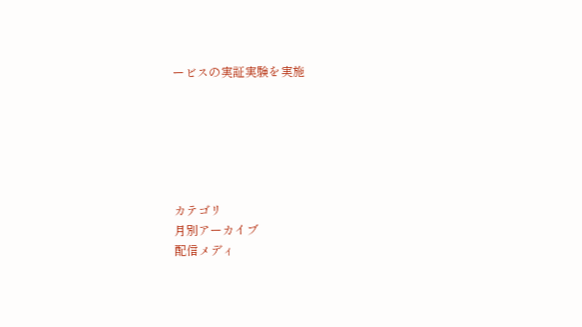ービスの実証実験を実施






カテゴリ
月別アーカイブ
配信メディ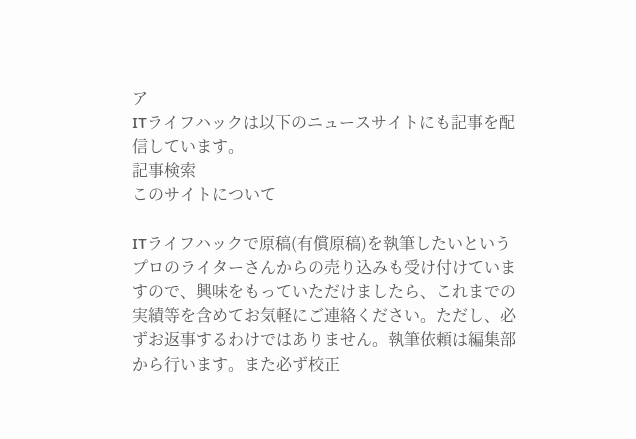ア
ITライフハックは以下のニュースサイトにも記事を配信しています。
記事検索
このサイトについて

ITライフハックで原稿(有償原稿)を執筆したいというプロのライターさんからの売り込みも受け付けていますので、興味をもっていただけましたら、これまでの実績等を含めてお気軽にご連絡ください。ただし、必ずお返事するわけではありません。執筆依頼は編集部から行います。また必ず校正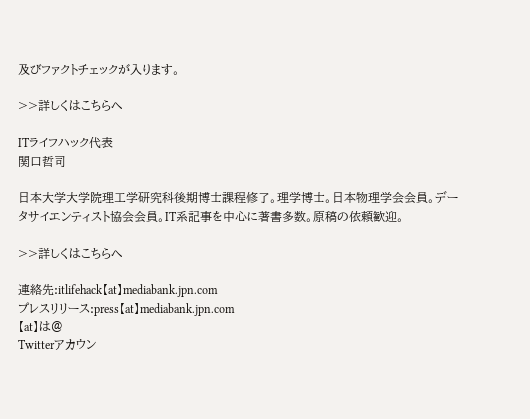及びファクトチェックが入ります。

>>詳しくはこちらへ

ITライフハック代表
関口哲司

日本大学大学院理工学研究科後期博士課程修了。理学博士。日本物理学会会員。データサイエンティスト協会会員。IT系記事を中心に著書多数。原稿の依頼歓迎。

>>詳しくはこちらへ

連絡先:itlifehack【at】mediabank.jpn.com
プレスリリース:press【at】mediabank.jpn.com
【at】は@
Twitterアカウン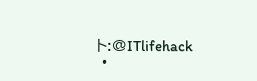ト:@ITlifehack
  •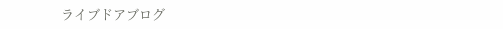ライブドアブログ